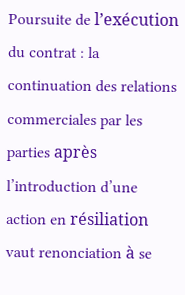Poursuite de l’exécution du contrat : la continuation des relations commerciales par les parties après l’introduction d’une action en résiliation vaut renonciation à se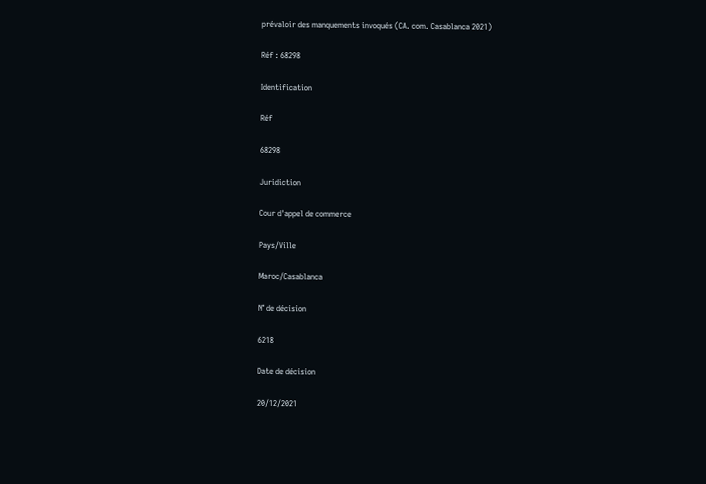prévaloir des manquements invoqués (CA. com. Casablanca 2021)

Réf : 68298

Identification

Réf

68298

Juridiction

Cour d'appel de commerce

Pays/Ville

Maroc/Casablanca

N° de décision

6218

Date de décision

20/12/2021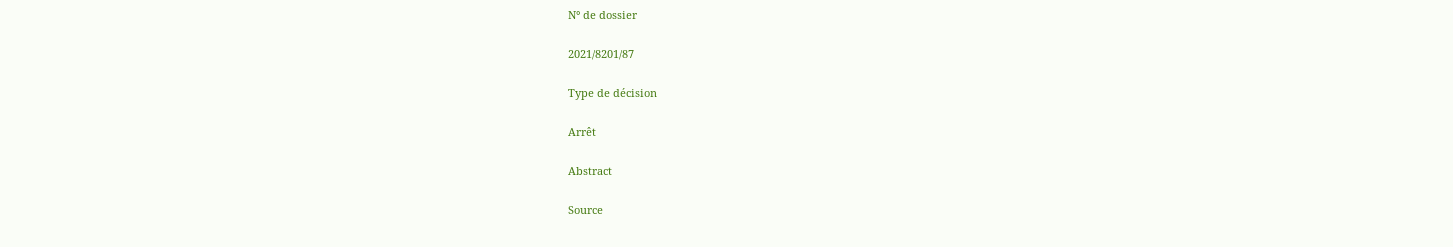N° de dossier

2021/8201/87

Type de décision

Arrêt

Abstract

Source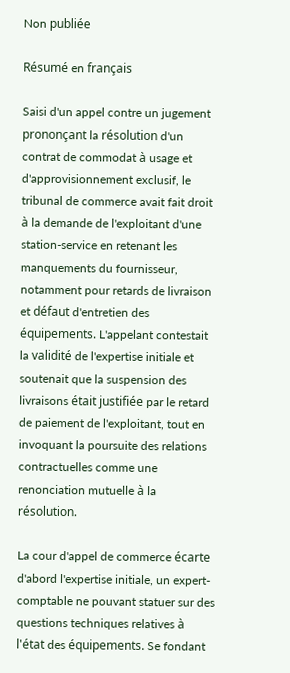Non publiée

Résumé en français

Saisi d'un appel contre un jugement prononçant la résolution d'un contrat de commodat à usage et d'approvisionnement exclusif, le tribunal de commerce avait fait droit à la demande de l'exploitant d'une station-service en retenant les manquements du fournisseur, notamment pour retards de livraison et défaut d'entretien des équipements. L'appelant contestait la validité de l'expertise initiale et soutenait que la suspension des livraisons était justifiée par le retard de paiement de l'exploitant, tout en invoquant la poursuite des relations contractuelles comme une renonciation mutuelle à la résolution.

La cour d'appel de commerce écarte d'abord l'expertise initiale, un expert-comptable ne pouvant statuer sur des questions techniques relatives à l'état des équipements. Se fondant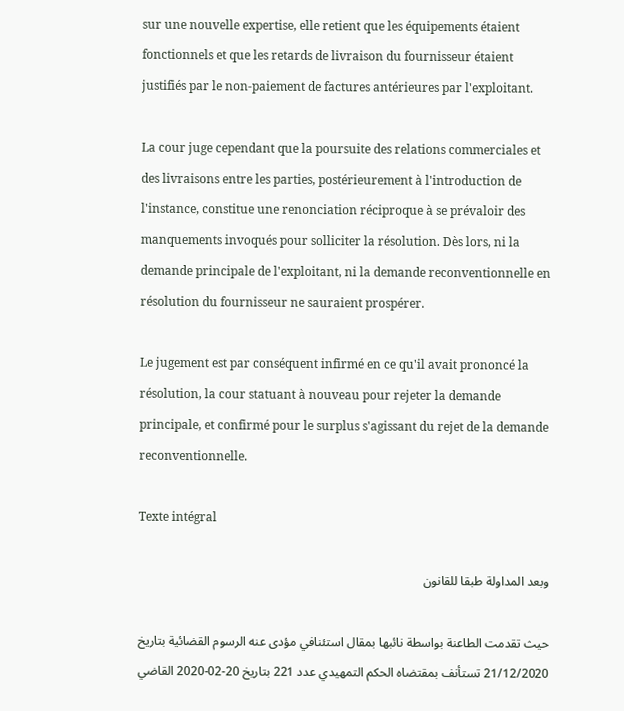sur une nouvelle expertise, elle retient que les équipements étaient fonctionnels et que les retards de livraison du fournisseur étaient justifiés par le non-paiement de factures antérieures par l'exploitant.

La cour juge cependant que la poursuite des relations commerciales et des livraisons entre les parties, postérieurement à l'introduction de l'instance, constitue une renonciation réciproque à se prévaloir des manquements invoqués pour solliciter la résolution. Dès lors, ni la demande principale de l'exploitant, ni la demande reconventionnelle en résolution du fournisseur ne sauraient prospérer.

Le jugement est par conséquent infirmé en ce qu'il avait prononcé la résolution, la cour statuant à nouveau pour rejeter la demande principale, et confirmé pour le surplus s'agissant du rejet de la demande reconventionnelle.

Texte intégral

وبعد المداولة طبقا للقانون

حيث تقدمت الطاعنة بواسطة نائبها بمقال استئنافي مؤدى عنه الرسوم القضائية بتاريخ 21/12/2020 تستأنف بمقتضاه الحكم التمهيدي عدد 221 بتاريخ 20-02-2020 القاضي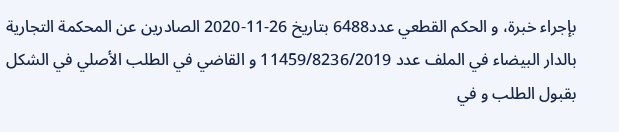بإجراء خبرة، و الحكم القطعي عدد6488 بتاريخ 26-11-2020 الصادرين عن المحكمة التجارية بالدار البيضاء في الملف عدد 11459/8236/2019 و القاضي في الطلب الأصلي في الشكل بقبول الطلب و في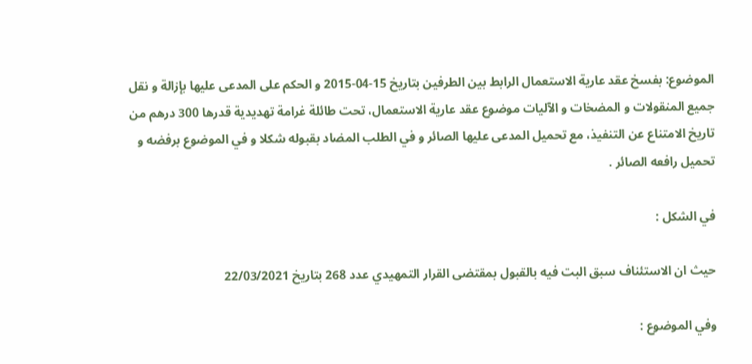الموضوع: بفسخ عقد عارية الاستعمال الرابط بين الطرفين بتاريخ 15-04-2015 و الحكم على المدعى عليها بإزالة و نقل جميع المنقولات و المضخات و الآليات موضوع عقد عارية الاستعمال، تحت طائلة غرامة تهديدية قدرها 300 درهم من تاريخ الامتناع عن التنفيذ، مع تحميل المدعى عليها الصائر و في الطلب المضاد بقبوله شكلا و في الموضوع برفضه و تحميل رافعه الصائر .

في الشكل :

حيث ان الاستئناف سبق البت فيه بالقبول بمقتضى القرار التمهيدي عدد 268 بتاريخ 22/03/2021

وفي الموضوع :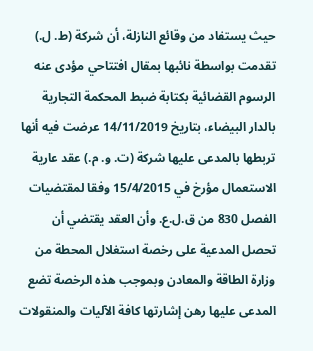حيث يستفاد من وقائع النازلة، أن شركة (ط. ل.) تقدمت بواسطة نائبها بمقال افتتاحي مؤدى عنه الرسوم القضائية بكتابة ضبط المحكمة التجارية بالدار البيضاء، بتاريخ 14/11/2019 عرضت فيه أنها تربطها بالمدعى عليها شركة (ت. و. م.) عقد عارية الاستعمال مؤرخ في 15/4/2015 وفقا لمقتضيات الفصل 830 من ق.ل.ع. وأن العقد يقتضي أن تحصل المدعية على رخصة استغلال المحطة من وزارة الطاقة والمعادن وبموجب هذه الرخصة تضع المدعى عليها رهن إشارتها كافة الآليات والمنقولات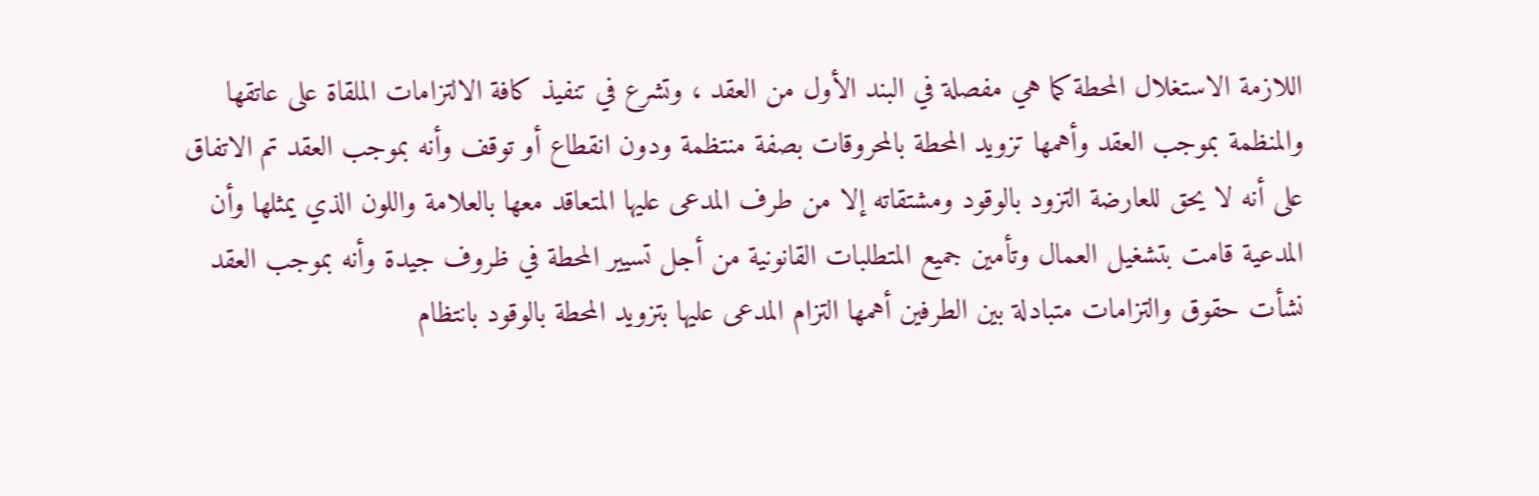اللازمة الاستغلال المحطة كما هي مفصلة في البند الأول من العقد ، وتشرع في تنفيذ كافة الالتزامات الملقاة على عاتقها والمنظمة بموجب العقد وأهمها تزويد المحطة بالمحروقات بصفة منتظمة ودون انقطاع أو توقف وأنه بموجب العقد تم الاتفاق على أنه لا يحق للعارضة التزود بالوقود ومشتقاته إلا من طرف المدعى عليها المتعاقد معها بالعلامة واللون الذي يمثلها وأن المدعية قامت بتشغيل العمال وتأمين جميع المتطلبات القانونية من أجل تسيير المحطة في ظروف جيدة وأنه بموجب العقد نشأت حقوق والتزامات متبادلة بين الطرفين أهمها التزام المدعى عليها بتزويد المحطة بالوقود بانتظام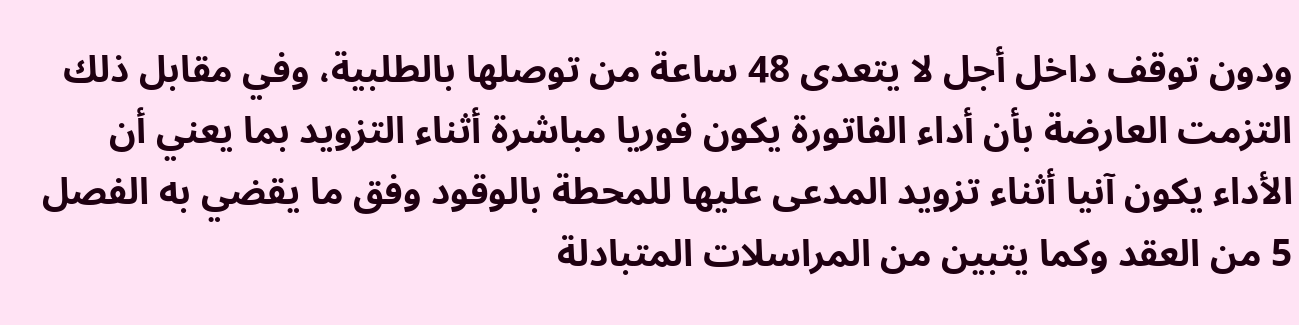ودون توقف داخل أجل لا يتعدى 48 ساعة من توصلها بالطلبية، وفي مقابل ذلك التزمت العارضة بأن أداء الفاتورة یکون فوريا مباشرة أثناء التزويد بما يعني أن الأداء يكون آنيا أثناء تزويد المدعى عليها للمحطة بالوقود وفق ما يقضي به الفصل 5 من العقد وكما يتبين من المراسلات المتبادلة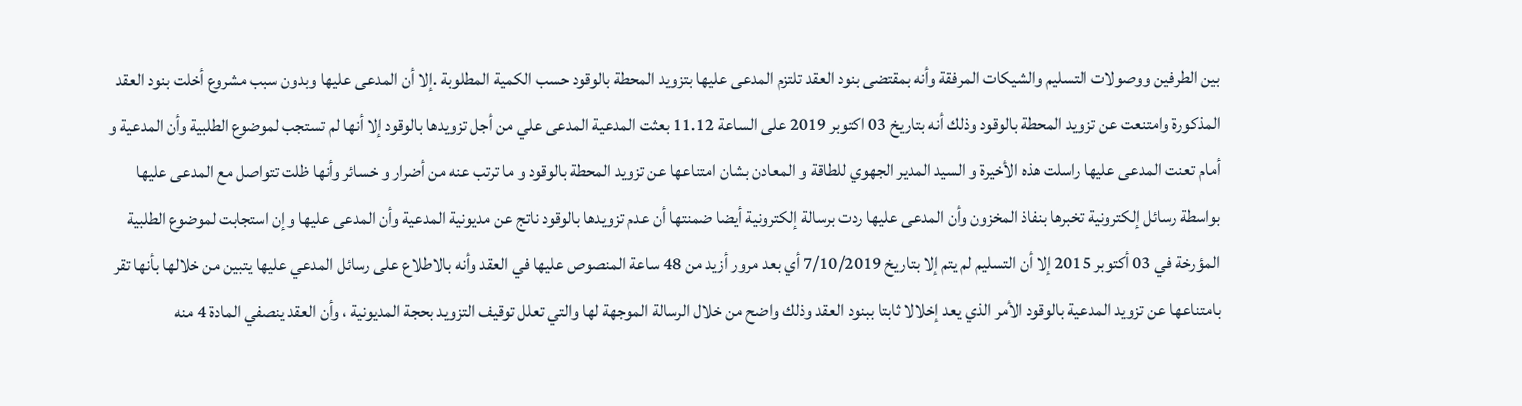بين الطرفين ووصولات التسليم والشيكات المرفقة وأنه بمقتضى بنود العقد تلتزم المدعى عليها بتزويد المحطة بالوقود حسب الكمية المطلوبة .إلا أن المدعى عليها وبدون سبب مشروع أخلت بنود العقد المذكورة وامتنعت عن تزويد المحطة بالوقود وذلك أنه بتاريخ 03 اکتوبر 2019 على الساعة 11.12 بعثت المدعية المدعى علي من أجل تزويدها بالوقود إلا أنها لم تستجب لموضوع الطلبية وأن المدعية و أمام تعنت المدعى عليها راسلت هذه الأخيرة و السيد المدير الجهوي للطاقة و المعادن بشان امتناعها عن تزويد المحطة بالوقود و ما ترتب عنه من أضرار و خسائر وأنها ظلت تتواصل مع المدعى عليها بواسطة رسائل إلكترونية تخبرها بنفاذ المخزون وأن المدعى عليها ردت برسالة إلكترونية أيضا ضمنتها أن عدم تزويدها بالوقود ناتج عن مديونية المدعية وأن المدعى عليها وإن استجابت لموضوع الطلبية المؤرخة في 03 أكتوبر 2015 إلا أن التسليم لم يتم إلا بتاريخ 7/10/2019 أي بعد مرور أزيد من 48 ساعة المنصوص عليها في العقد وأنه بالاطلاع على رسائل المدعي عليها يتبين من خلالها بأنها تقر بامتناعها عن تزويد المدعية بالوقود الأمر الذي يعد إخلالا ثابتا ببنود العقد وذلك واضح من خلال الرسالة الموجهة لها والتي تعلل توقيف التزويد بحجة المديونية ، وأن العقد ينصفي المادة 4 منه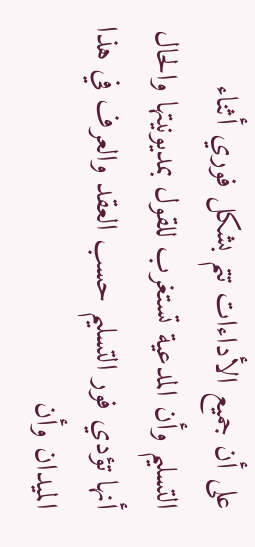على أن جميع الأداءات تتم بشكل فوري أثناء التسليم وأن المدعية تستغرب للقول بمديونيتها والحال أنها تؤدي فور التسليم حسب العقد والعرف في هذا الميدان وأن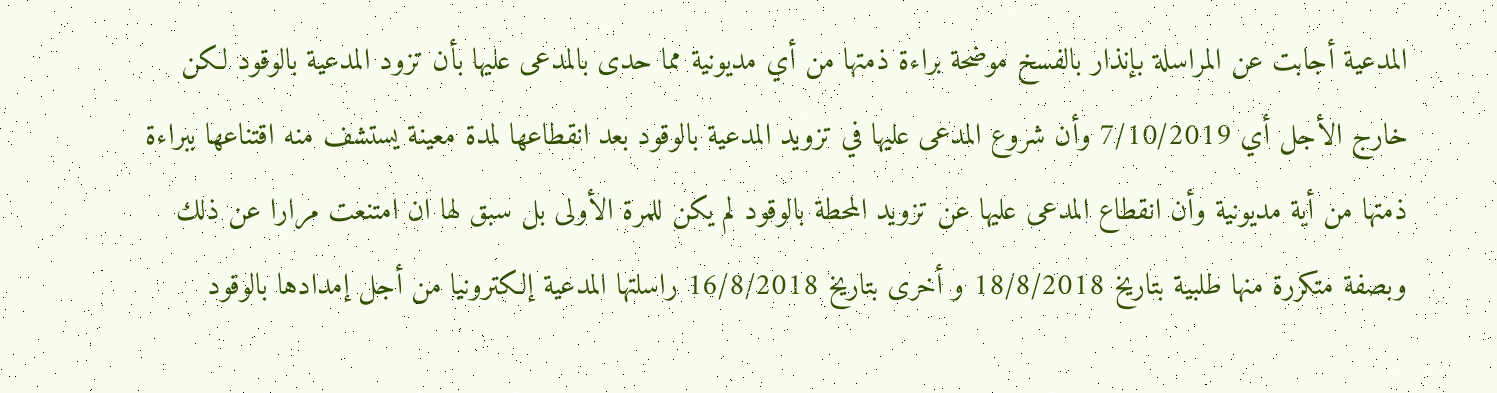المدعية أجابت عن المراسلة بإنذار بالفسخ موضحة براءة ذمتها من أي مديونية مما حدى بالمدعى عليها بأن تزود المدعية بالوقود لكن خارج الأجل أي 7/10/2019 وأن شروع المدعى عليها في تزويد المدعية بالوقود بعد انقطاعها لمدة معينة يستشف منه اقتناعها ببراءة ذمتها من أية مديونية وأن انقطاع المدعى عليها عن تزويد المحطة بالوقود لم يكن للمرة الأولى بل سبق لها ان امتنعت مرارا عن ذلك وبصفة متكررة منها طلبية بتاريخ 18/8/2018 و أخرى بتاريخ 16/8/2018 راسلتها المدعية إلكترونيا من أجل إمدادها بالوقود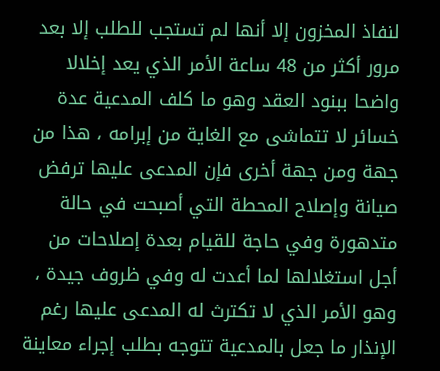لنفاذ المخزون إلا أنها لم تستجب للطلب إلا بعد مرور أكثر من 48 ساعة الأمر الذي يعد إخلالا واضحا ببنود العقد وهو ما كلف المدعية عدة خسائر لا تتماشى مع الغاية من إبرامه ، هذا من جهة ومن جهة أخرى فإن المدعى عليها ترفض صيانة وإصلاح المحطة التي أصبحت في حالة متدهورة وفي حاجة للقيام بعدة إصلاحات من أجل استغلالها لما أعدت له وفي ظروف جيدة ، وهو الأمر الذي لا تكترث له المدعى عليها رغم الإنذار ما جعل بالمدعية تتوجه بطلب إجراء معاينة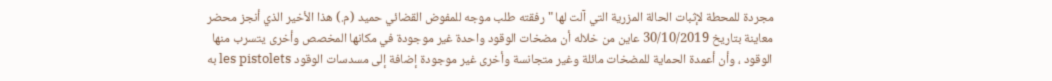مجردة للمحطة لإثبات الحالة المزرية التي آلت لها " رفقته طلب موجه للمفوض القضائي حميد (م.) هذا الأخير الذي أنجز محضر معاينة بتاريخ 30/10/2019 عاين من خلاله أن مضخات الوقود واحدة غير موجودة في مكانها المخصص وأخرى يتسرب منها الوقود ، وأن أعمدة الحماية للمضخات مائلة وغير متجانسة وأخرى غير موجودة إضافة إلى مسدسات الوقود les pistolets به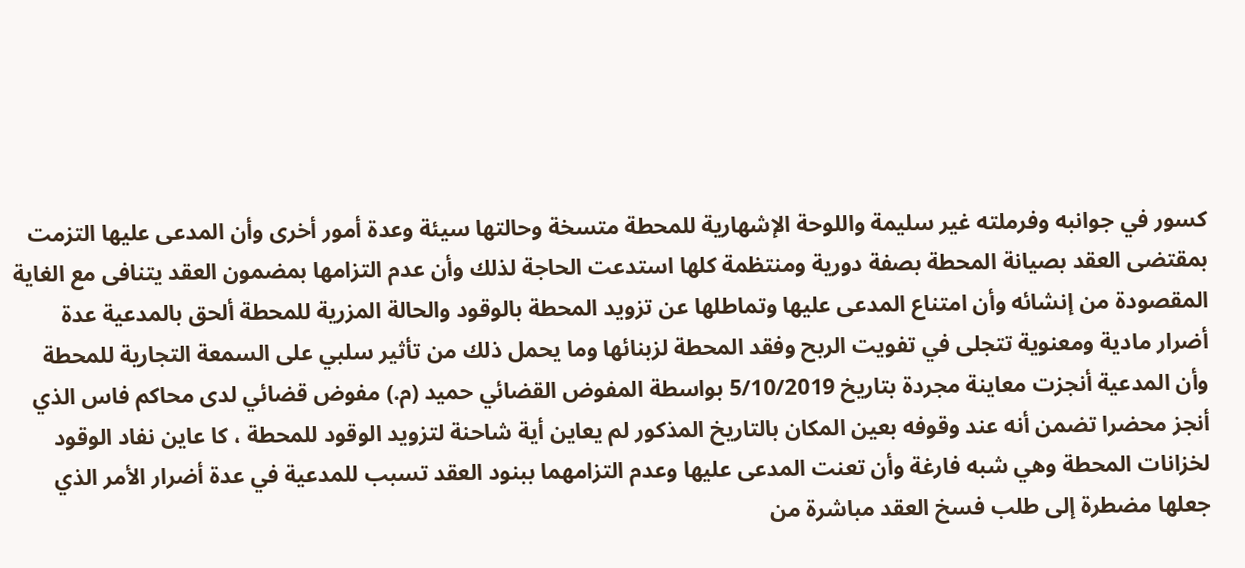كسور في جوانبه وفرملته غير سليمة واللوحة الإشهارية للمحطة متسخة وحالتها سيئة وعدة أمور أخرى وأن المدعى عليها التزمت بمقتضى العقد بصيانة المحطة بصفة دورية ومنتظمة كلها استدعت الحاجة لذلك وأن عدم التزامها بمضمون العقد يتنافى مع الغاية المقصودة من إنشائه وأن امتناع المدعى عليها وتماطلها عن تزويد المحطة بالوقود والحالة المزرية للمحطة ألحق بالمدعية عدة أضرار مادية ومعنوية تتجلى في تفويت الربح وفقد المحطة لزبنائها وما يحمل ذلك من تأثير سلبي على السمعة التجارية للمحطة وأن المدعية أنجزت معاينة مجردة بتاريخ 5/10/2019 بواسطة المفوض القضائي حميد (م.) مفوض قضائي لدى محاكم فاس الذي أنجز محضرا تضمن أنه عند وقوفه بعين المكان بالتاريخ المذكور لم يعاين أية شاحنة لتزويد الوقود للمحطة ، كا عاين نفاد الوقود لخزانات المحطة وهي شبه فارغة وأن تعنت المدعى عليها وعدم التزامهما ببنود العقد تسبب للمدعية في عدة أضرار الأمر الذي جعلها مضطرة إلى طلب فسخ العقد مباشرة من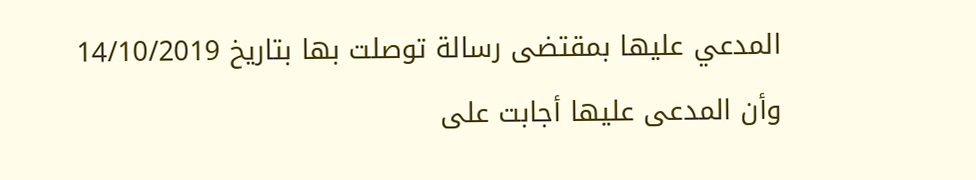المدعي عليها بمقتضى رسالة توصلت بها بتاريخ 14/10/2019 وأن المدعى عليها أجابت على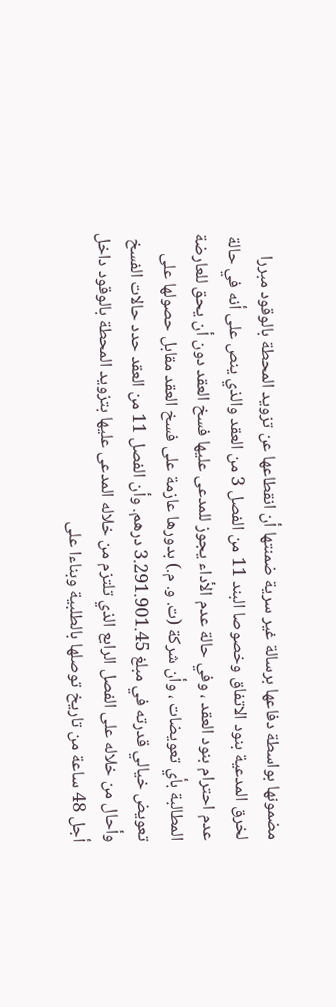مضمونها بواسطة دفاعها برسالة غير سرية ضمنتها أن انقطاعها عن تزويد المحطة بالوقود مبررا لخرق المدعية بنود الاتفاق وخصوصا البند 11 من الفصل 3 من العقد والذي ينص على أنه في حالة عدم احترام بنود العقد ، وفي حالة عدم الأداء يجوز للمدعى عليها فسخ العقد دون أن يحق للعارضة المطالبة بأي تعويضات ، وأن شركة (ت. و. م.) بدورها عازمة على فسخ العقد مقابل حصولها على تعويض خيالي قدرته في مبلغ 3.291.901.45 درهم. وأن الفصل 11 من العقد حدد حالات الفسخ وأحال من خلاله على الفصل الرابع الذي تلتزم من خلاله المدعى عليها بتزويد المحطة بالوقود داخل أجل 48 ساعة من تاريخ توصلها بالطلبية وبناءا على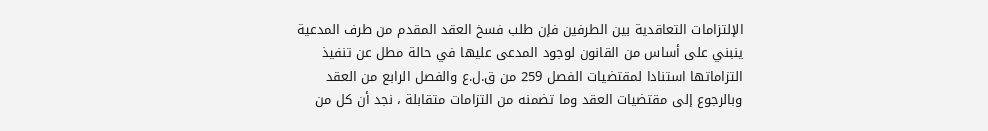الإلتزامات التعاقدية بين الطرفين فإن طلب فسخ العقد المقدم من طرف المدعية ينبني على أساس من القانون لوجود المدعى عليها في حالة مطل عن تنفيذ التزاماتها استنادا لمقتضيات الفصل 259 من ق.ل.ع والفصل الرابع من العقد وبالرجوع إلى مقتضيات العقد وما تضمنه من التزامات متقابلة ، نجد أن كل من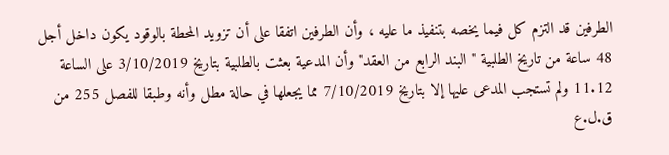الطرفين قد التزم كل فيما يخصه بتنفيذ ما عليه ، وأن الطرفين اتفقا على أن تزويد المحطة بالوقود يكون داخل أجل 48 ساعة من تاريخ الطلبية " البند الرابع من العقد" وأن المدعية بعثت بالطلبية بتاريخ 3/10/2019 على الساعة 11.12 ولم تستجب المدعى عليها إلا بتاريخ 7/10/2019 مما يجعلها في حالة مطل وأنه وطبقا للفصل 255 من ق.ل.ع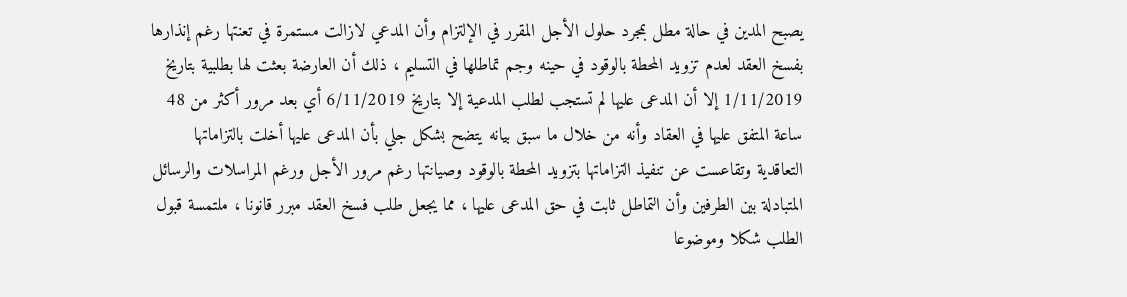يصبح المدين في حالة مطل بمجرد حلول الأجل المقرر في الإلتزام وأن المدعي لازالت مستمرة في تعنتها رغم إنذارها بفسخ العقد لعدم تزويد المحطة بالوقود في حينه وجم تماطلها في التسليم ، ذلك أن العارضة بعثت لها بطلبية بتاريخ 1/11/2019 إلا أن المدعى عليها لم تستجب لطلب المدعية إلا بتاريخ 6/11/2019 أي بعد مرور أكثر من 48 ساعة المتفق عليها في العقاد وأنه من خلال ما سبق بيانه يتضح بشكل جلي بأن المدعى عليها أخلت بالتزاماتها التعاقدية وتقاعست عن تنفيذ التزاماتها بتزويد المحطة بالوقود وصيانتها رغم مرور الأجل ورغم المراسلات والرسائل المتبادلة بين الطرفين وأن التماطل ثابت في حق المدعى عليها ، مما يجعل طلب فسخ العقد مبرر قانونا ، ملتمسة قبول الطلب شكلا وموضوعا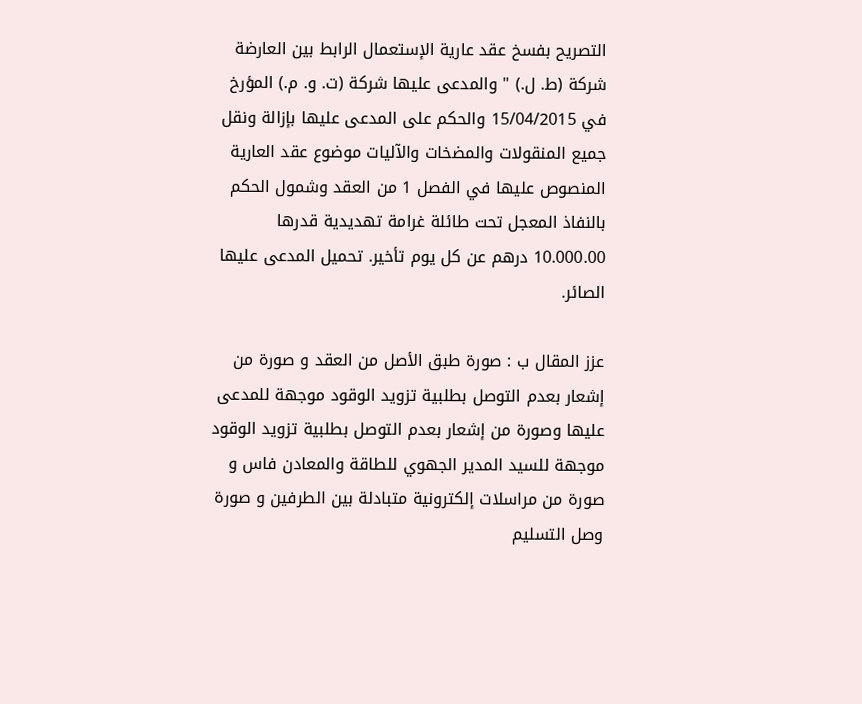التصريح بفسخ عقد عارية الإستعمال الرابط بين العارضة شركة (ط. ل.) " والمدعى عليها شركة (ت. و. م.) المؤرخ في 15/04/2015 والحكم على المدعى عليها بإزالة ونقل جميع المنقولات والمضخات والآليات موضوع عقد العارية المنصوص عليها في الفصل 1 من العقد وشمول الحكم بالنفاذ المعجل تحت طائلة غرامة تهديدية قدرها 10.000.00 درهم عن كل يوم تأخير. تحميل المدعى عليها الصائر.

عزز المقال ب : صورة طبق الأصل من العقد و صورة من إشعار بعدم التوصل بطلبية تزويد الوقود موجهة للمدعى عليها وصورة من إشعار بعدم التوصل بطلبية تزويد الوقود موجهة للسيد المدير الجهوي للطاقة والمعادن فاس و صورة من مراسلات إلكترونية متبادلة بين الطرفين و صورة وصل التسليم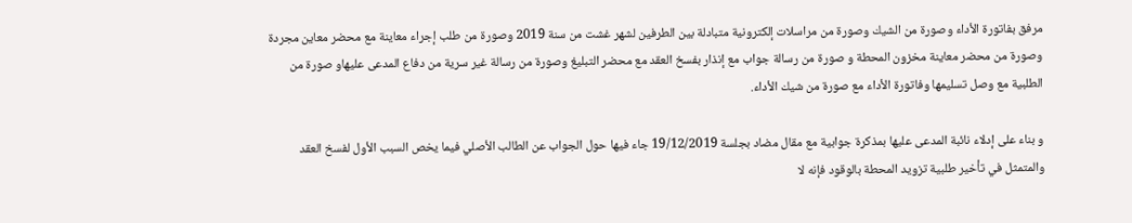مرفق بفاتورة الأداء وصورة من الشيك وصورة من مراسلات إلكترونية متبادلة بين الطرفين لشهر غشت من سنة 2019 وصورة من طلب إجراء معاينة مع محضر معاین مجردة وصورة من محضر معاينة مخزون المحطة و صورة من رسالة جواب مع إنذار بفسخ العقد مع محضر التبليغ وصورة من رسالة غير سرية من دفاع المدعى عليهاو صورة من الطلبية مع وصل تسليمها وفاتورة الأداء مع صورة من شيك الأداء.

و بناء على إدلاء نائبة المدعى عليها بمذكرة جوابية مع مقال مضاد بجلسة 19/12/2019 جاء فيها حول الجواب عن الطالب الأصلي فيما يخص السبب الأول لفسخ العقد والمتمثل في تأخیر طلبية تزويد المحطة بالوقود فإنه لا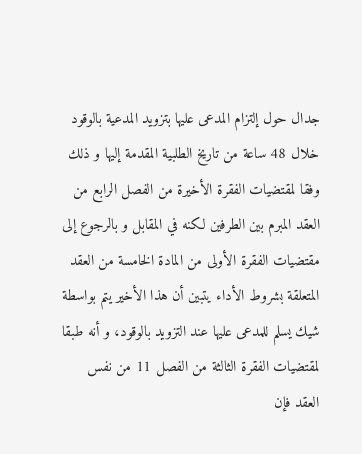جدال حول إلتزام المدعى عليها بتزويد المدعية بالوقود خلال 48 ساعة من تاريخ الطلبية المقدمة إليها و ذلك وفقا لمقتضيات الفقرة الأخيرة من الفصل الرابع من العقد المبرم بين الطرفين لكنه في المقابل و بالرجوع إلى مقتضيات الفقرة الأولى من المادة الخامسة من العقد المتعلقة بشروط الأداء يتبين أن هذا الأخير يتم بواسطة شيك يسلم للمدعى عليها عند التزويد بالوقود، و أنه طبقا لمقتضيات الفقرة الثالثة من الفصل 11 من نفس العقد فإن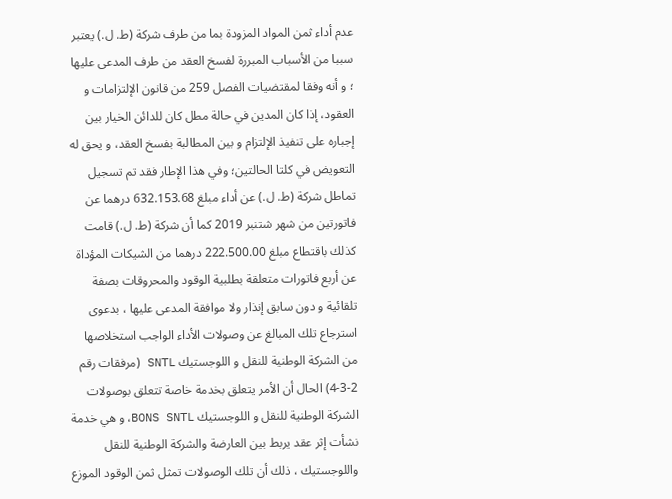عدم أداء ثمن المواد المزودة بما من طرف شركة (ط. ل.) يعتبر سببا من الأسباب المبررة لفسخ العقد من طرف المدعى عليها ؛ و أنه وفقا لمقتضيات الفصل 259 من قانون الإلتزامات و العقود، إذا كان المدين في حالة مطل كان للدائن الخيار بين إجباره على تنفيذ الإلتزام و بين المطالبة بفسخ العقد، و يحق له التعويض في كلتا الحالتين؛ وفي هذا الإطار فقد تم تسجيل تماطل شركة (ط. ل.) عن أداء مبلغ 632.153.68 درهما عن فاتورتين من شهر شتنبر 2019 كما أن شركة (ط. ل.) قامت كذلك باقتطاع مبلغ 222.500.00 درهما من الشيكات المؤداة عن أربع فاتورات متعلقة بطلبية الوقود والمحروقات بصفة تلقائية و دون سابق إنذار ولا موافقة المدعى عليها ، بدعوى استرجاع تلك المبالغ عن وصولات الأداء الواجب استخلاصها من الشركة الوطنية للنقل و اللوجستيك SNTL (مرفقات رقم 2-3-4) الحال أن الأمر يتعلق بخدمة خاصة تتعلق بوصولات الشركة الوطنية للنقل و اللوجستيك BONS SNTL، و هي خدمة نشأت إثر عقد يربط بين العارضة والشركة الوطنية للنقل واللوجستيك ، ذلك أن تلك الوصولات تمثل ثمن الوقود الموزع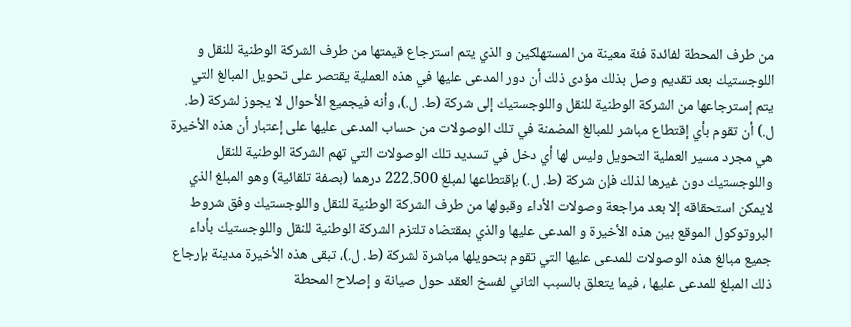من طرف المحطة لفائدة فئة معينة من المستهلكين و الذي يتم استرجاع قيمتها من طرف الشركة الوطنية للنقل و اللوجستيك بعد تقديم وصل بذلك مؤدى ذلك أن دور المدعى عليها في هذه العملية يقتصر على تحويل المبالغ التي يتم إسترجاعها من الشركة الوطنية للنقل واللوجستيك إلى شركة (ط. ل.)، وأنه فيجميع الأحوال لا يجوز لشركة (ط. ل.) أن تقوم بأي إقتطاع مباشر للمبالغ المضمنة في تلك الوصولات من حساب المدعى عليها على إعتبار أن هذه الأخيرة هي مجرد مسير العملية التحويل وليس لها أي دخل في تسديد تلك الوصولات التي تهم الشركة الوطنية للنقل واللوجستيك دون غيرها لذلك فإن شركة (ط. ل.) بإقتطاعها لمبلغ 222.500 درهما (بصفة تلقائية) وهو المبلغ الذي لايمكن استحقاقه إلا بعد مراجعة وصولات الأداء وقبولها من طرف الشركة الوطنية للنقل واللوجستيك وفق شروط البروتوكول الموقع بين هذه الأخيرة و المدعى عليها والذي بمقتضاه تلتزم الشركة الوطنية للنقل واللوجستيك بأداء جميع مبالغ هذه الوصولات للمدعى عليها التي تقوم بتحويلها مباشرة لشركة (ط. ل.)، تبقى هذه الأخيرة مدينة بإرجاع ذلك المبلغ للمدعى عليها ، فيما يتعلق بالسبب الثاني لفسخ العقد حول صيانة و إصلاح المحطة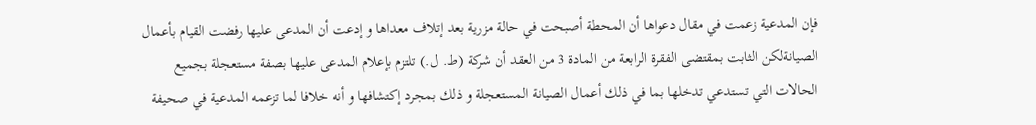فإن المدعية زعمت في مقال دعواها أن المحطة أصبحت في حالة مزرية بعد إتلاف معداها و إدعت أن المدعى عليها رفضت القيام بأعمال الصيانةلكن الثابت بمقتضى الفقرة الرابعة من المادة 3 من العقد أن شركة (ط. ل.) تلتزم بإعلام المدعى عليها بصفة مستعجلة بجميع الحالات التي تستدعي تدخلها بما في ذلك أعمال الصيانة المستعجلة و ذلك بمجرد إكتشافها و أنه خلافا لما تزعمه المدعية في صحيفة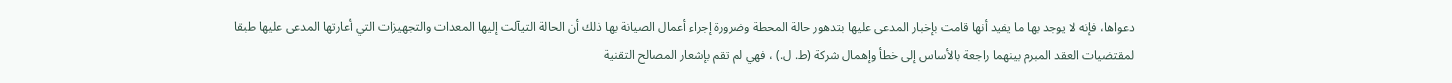دعواها، فإنه لا يوجد بها ما يفيد أنها قامت بإخبار المدعى عليها بتدهور حالة المحطة وضرورة إجراء أعمال الصيانة بها ذلك أن الحالة التيآلت إليها المعدات والتجهيزات التي أعارتها المدعى عليها طبقا لمقتضيات العقد المبرم بينهما راجعة بالأساس إلى خطأ وإهمال شركة (ط. ل.) ، فهي لم تقم بإشعار المصالح التقنية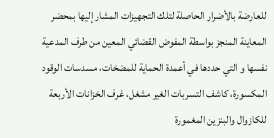للعارضة بالأضرار الحاصلة لتلك التجهيزات المشار إليها بمحضر المعاينة المنجز بواسطة المفوض القضائي المعين من طرف المدعية نفسها و التي حددها في أعمدة الحماية للمضخات، مسدسات الوقود المكسورة، كاشف التسربات الغير مشغل، غرف الخزانات الأربعة للكازوال والبنزين المغمورة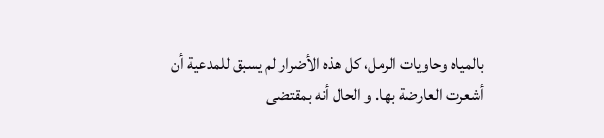بالمياه وحاويات الرمل، كل هذه الأضرار لم يسبق للمدعية أن أشعرت العارضة بها. و الحال أنه بمقتضى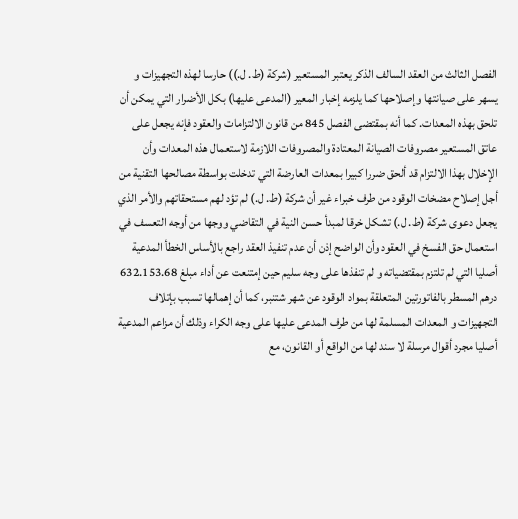الفصل الثالث من العقد السالف الذكر يعتبر المستعير (شركة (ط. ل.)) حارسا لهذه التجهيزات و يسهر على صيانتها وإصلاحها كما يلزمه إخبار المعير (المدعى عليها) بكل الأضرار التي يمكن أن تلحق بهذه المعدات. كما أنه بمقتضى الفصل 845 من قانون الالتزامات والعقود فإنه يجعل على عاتق المستعير مصروفات الصيانة المعتادة والمصروفات اللازمة لاستعمال هذه المعدات وأن الإخلال بهذا الالتزام قد ألحق ضررا كبيرا بمعدات العارضة التي تدخلت بواسطة مصالحها التقنية من أجل إصلاح مضخات الوقود من طرف خبراء غير أن شركة (ط. ل.) لم تؤد لهم مستحقاتهم والأمر الذي يجعل دعوى شركة (ط. ل.) تشكل خرقا لمبدأ حسن النية في التقاضي ووجها من أوجه التعسف في استعمال حق الفسخ في العقود وأن الواضح إذن أن عدم تنفيذ العقد راجع بالأساس الخطأ المدعية أصليا التي لم تلتزم بمقتضياته و لم تنفذها على وجه سليم حين إمتنعت عن أداء مبلغ 632.153.68 درهم المسطر بالفاتورتين المتعلقة بمواد الوقود عن شهر شتنبر، كما أن إهمالها تسبب بإتلاف التجهيزات و المعدات المسلمة لها من طرف المدعى عليها على وجه الكراء وذلك أن مزاعم المدعية أصليا مجرد أقوال مرسلة لا سند لها من الواقع أو القانون، مع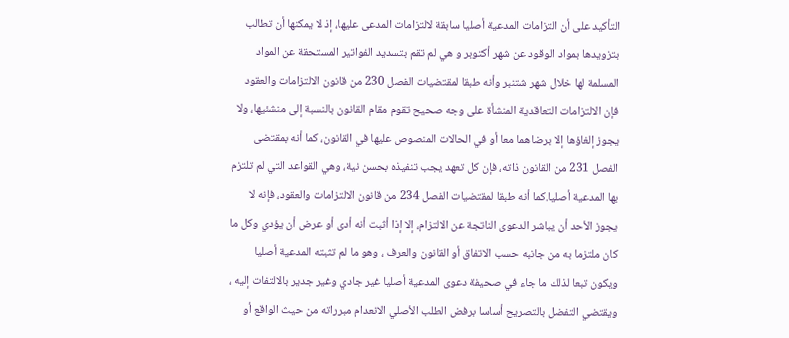التأكيد على أن التزامات المدعية أصليا سابقة لالتزامات المدعى عليها، إذ لا يمكنها أن تطالب بتزويدها بمواد الوقود عن شهر أكتوبر و هي لم تقم بتسديد الفواتير المستحقة عن المواد المسلمة لها خلال شهر شتنبر وأنه طبقا لمقتضيات الفصل 230 من قانون الالتزامات والعقود فإن الالتزامات التعاقدية المنشأة على وجه صحيح تقوم مقام القانون بالنسبة إلى منشئيها، ولا يجوز إلغاؤها إلا برضاهما معا أو في الحالات المنصوص عليها في القانون، كما أنه بمقتضى الفصل 231 من القانون ذاته، فإن كل تعهد يجب تنفيذه بحسن نية، وهي القواعد التي لم تلتزم بها المدعية أصليا.كما أنه طبقا لمقتضيات الفصل 234 من قانون الالتزامات والعقود، فإنه لا يجوز الأحد أن يباشر الدعوى الناتجة عن الالتزام، إلا إذا أثبت أنه أدى أو عرض أن يؤدي وكل ما كان ملتزما به من جانبه حسب الاتفاق أو القانون والعرف ، وهو ما لم تثبته المدعية أصليا ويكون تبعا لذلك ما جاء في صحيفة دعوى المدعية أصليا غير جادي وغير جدير بالالتفات إليه ، ويقتضي التفضل بالتصريح أساسا برفض الطلب الأصلي الانعدام مبرراته من حيث الواقع أو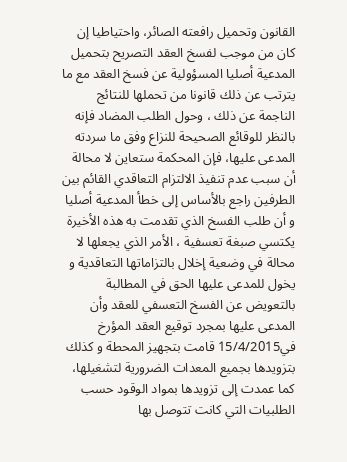القانون وتحميل رافعته الصائر، واحتياطيا إن كان من موجب لفسخ العقد التصريح بتحميل المدعية أصليا المسؤولية عن فسخ العقد مع ما يترتب عن ذلك قانونا من تحملها للنتائج الناجمة عن ذلك ، وحول الطلب المضاد فإنه بالنظر للوقائع الصحيحة للنزاع وفق ما سردته المدعى عليها، فإن المحكمة ستعاين لا محالة أن سبب عدم تنفيذ الالتزام التعاقدي القائم بين الطرفين راجع بالأساس إلى خطأ المدعية أصليا و أن طلب الفسخ الذي تقدمت به هذه الأخيرة يكتسي صبغة تعسفية ، الأمر الذي يجعلها لا محالة في وضعية إخلال بالتزاماتها التعاقدية و يخول للمدعى عليها الحق في المطالبة بالتعويض عن الفسخ التعسفي للعقد وأن المدعى عليها بمجرد توقيع العقد المؤرخ في15/4/2015 قامت بتجهيز المحطة و كذلك بتزويدها بجميع المعدات الضرورية لتشغيلها، كما عمدت إلى تزويدها بمواد الوقود حسب الطلبيات التي كانت تتوصل بها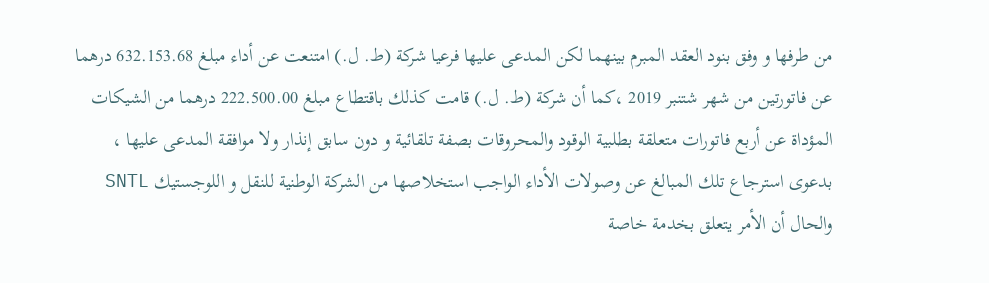من طرفها و وفق بنود العقد المبرم بينهما لكن المدعى عليها فرعيا شركة (ط. ل.) امتنعت عن أداء مبلغ 632.153.68 درهما عن فاتورتين من شهر شتنبر 2019 ،كما أن شركة (ط. ل.) قامت كذلك باقتطاع مبلغ 222.500.00 درهما من الشيكات المؤداة عن أربع فاتورات متعلقة بطلبية الوقود والمحروقات بصفة تلقائية و دون سابق إنذار ولا موافقة المدعى عليها ، بدعوى استرجاع تلك المبالغ عن وصولات الأداء الواجب استخلاصها من الشركة الوطنية للنقل و اللوجستيك SNTL والحال أن الأمر يتعلق بخدمة خاصة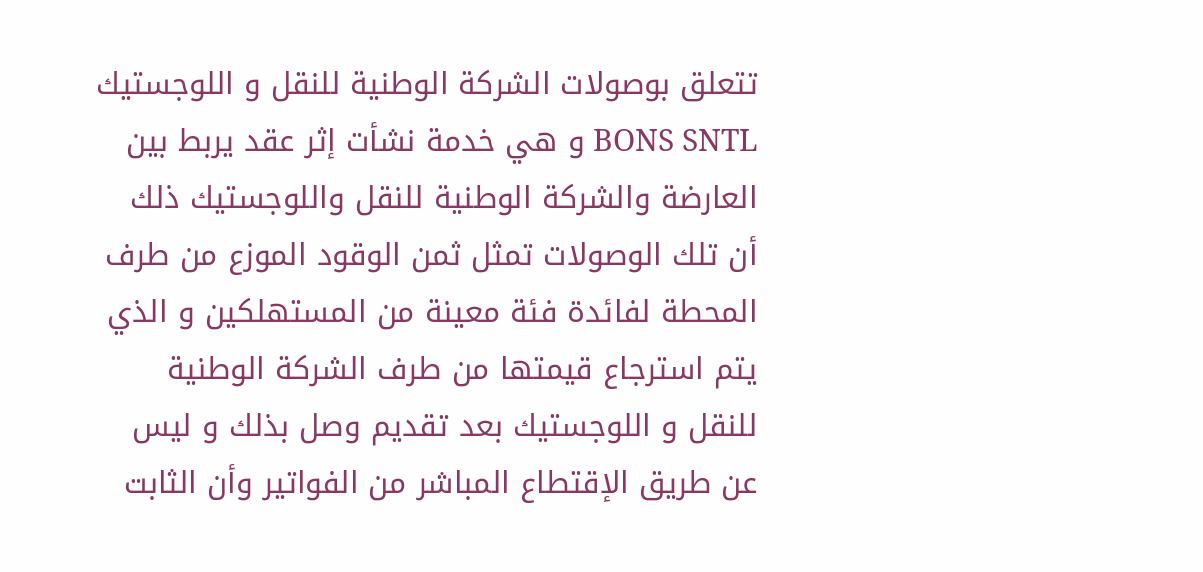تتعلق بوصولات الشركة الوطنية للنقل و اللوجستيك BONS SNTL و هي خدمة نشأت إثر عقد يربط بين العارضة والشركة الوطنية للنقل واللوجستيك ذلك أن تلك الوصولات تمثل ثمن الوقود الموزع من طرف المحطة لفائدة فئة معينة من المستهلكين و الذي يتم استرجاع قيمتها من طرف الشركة الوطنية للنقل و اللوجستيك بعد تقديم وصل بذلك و ليس عن طريق الإقتطاع المباشر من الفواتير وأن الثابت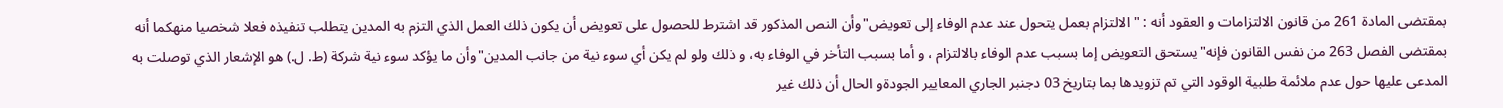بمقتضى المادة 261 من قانون الالتزامات و العقود أنه : " الالتزام بعمل يتحول عند عدم الوفاء إلى تعويض"وأن النص المذكور قد اشترط للحصول على تعويض أن يكون ذلك العمل الذي التزم به المدين يتطلب تنفيذه فعلا شخصيا منهكما أنه بمقتضى الفصل 263 من نفس القانون فإنه"يستحق التعويض إما بسبب عدم الوفاء بالالتزام ، و أما بسبب التأخر في الوفاء به، و ذلك ولو لم يكن أي سوء نية من جانب المدين"وأن ما يؤكد سوء نية شركة (ط. ل.) هو الإشعار الذي توصلت به المدعى عليها حول عدم ملائمة طلبية الوقود التي تم تزويدها بما بتاريخ 03 دجنبر الجاري المعايير الجودةو الحال أن ذلك غير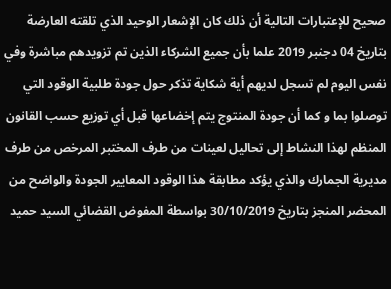صحيح للإعتبارات التالية أن ذلك كان الإشعار الوحيد الذي تلقته العارضة بتاريخ 04 دجنبر 2019 علما بأن جميع الشركاء الذين تم تزويدهم مباشرة وفي نفس اليوم لم تسجل لديهم أية شكاية تذكر حول جودة طلبية الوقود التي توصلوا بما و كما أن جودة المنتوج يتم إخضاعها قبل أي توزيع حسب القانون المنظم لهذا النشاط إلى تحاليل لعينات من طرف المختبر المرخص من طرف مديرية الجمارك والذي يؤكد مطابقة هذا الوقود المعايير الجودة والواضح من المحضر المنجز بتاريخ 30/10/2019 بواسطة المفوض القضائي السيد حميد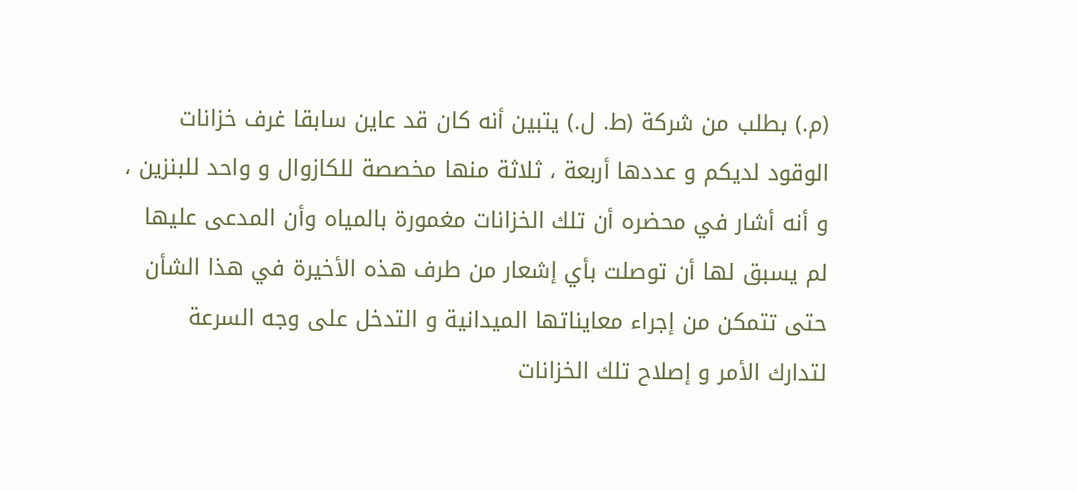(م.) بطلب من شركة (ط. ل.) يتبين أنه كان قد عاين سابقا غرف خزانات الوقود لديكم و عددها أربعة ، ثلاثة منها مخصصة للكازوال و واحد للبنزين ، و أنه أشار في محضره أن تلك الخزانات مغمورة بالمياه وأن المدعى عليها لم يسبق لها أن توصلت بأي إشعار من طرف هذه الأخيرة في هذا الشأن حتى تتمكن من إجراء معایناتها الميدانية و التدخل على وجه السرعة لتدارك الأمر و إصلاح تلك الخزانات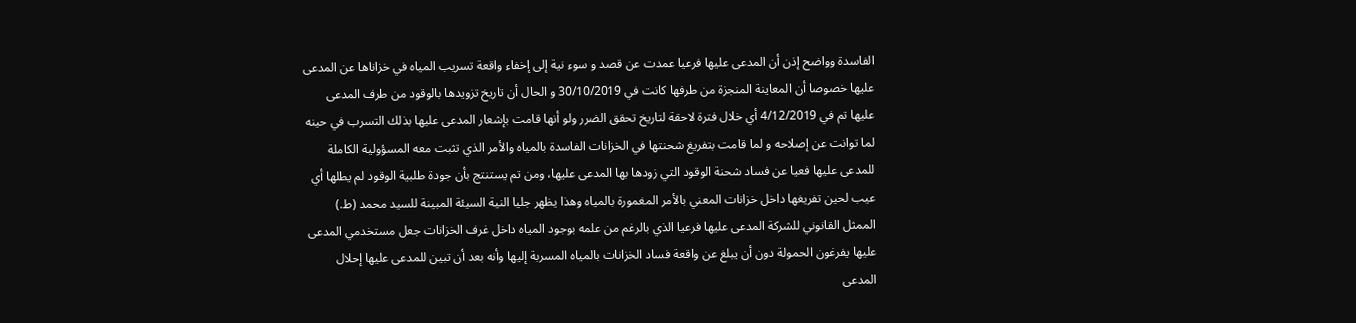الفاسدة وواضح إذن أن المدعى عليها فرعيا عمدت عن قصد و سوء نية إلى إخفاء واقعة تسريب المياه في خزاناها عن المدعى عليها خصوصا أن المعاينة المنجزة من طرفها كانت في 30/10/2019 و الحال أن تاريخ تزويدها بالوقود من طرف المدعى عليها تم في 4/12/2019 أي خلال فترة لاحقة لتاريخ تحقق الضرر ولو أنها قامت بإشعار المدعى عليها بذلك التسرب في حينه لما توانت عن إصلاحه و لما قامت بتفريغ شحنتها في الخزانات الفاسدة بالمياه والأمر الذي تثبت معه المسؤولية الكاملة للمدعى عليها فعيا عن فساد شحنة الوقود التي زودها بها المدعى عليها، ومن تم يستنتج بأن جودة طلبية الوقود لم يطلها أي عيب لحين تفريغها داخل خزانات المعني بالأمر المغمورة بالمياه وهذا يظهر جليا النية السيئة المبينة للسيد محمد (ط.) الممثل القانوني للشركة المدعى عليها فرعيا الذي بالرغم من علمه بوجود المياه داخل غرف الخزانات جعل مستخدمي المدعى عليها يفرغون الحمولة دون أن يبلغ عن واقعة فساد الخزانات بالمياه المسربة إليها وأنه بعد أن تبين للمدعى عليها إحلال المدعى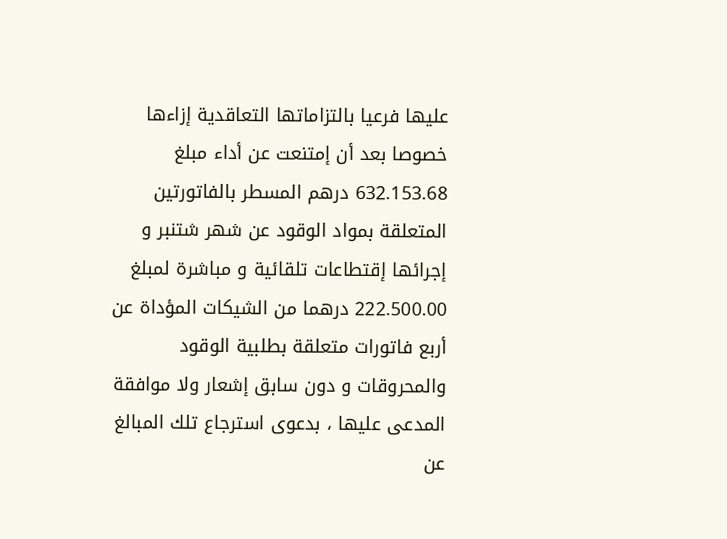عليها فرعيا بالتزاماتها التعاقدية إزاءها خصوصا بعد أن إمتنعت عن أداء مبلغ 632.153.68 درهم المسطر بالفاتورتين المتعلقة بمواد الوقود عن شهر شتنبر و إجرائها إقتطاعات تلقائية و مباشرة لمبلغ 222.500.00 درهما من الشيكات المؤداة عن أربع فاتورات متعلقة بطلبية الوقود والمحروقات و دون سابق إشعار ولا موافقة المدعى عليها ، بدعوى استرجاع تلك المبالغ عن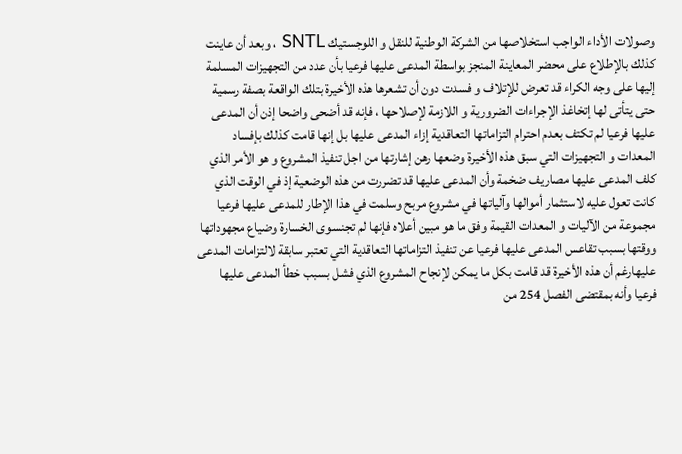وصولات الأداء الواجب استخلاصها من الشركة الوطنية للنقل و اللوجستيك SNTL ، وبعد أن عاينت كذلك بالإطلاع على محضر المعاينة المنجز بواسطة المدعى عليها فرعيا بأن عدد من التجهيزات المسلمة إليها على وجه الكراء قد تعرض للإتلاف و فسدت دون أن تشعرها هذه الأخيرة بتلك الواقعة بصفة رسمية حتى يتأتى لها إتخاغذ الإجراءات الضرورية و اللازمة لإصلاحها ، فإنه قد أضحى واضحا إذن أن المدعى عليها فرعيا لم تكتف بعدم احترام التزاماتها التعاقدية إزاء المدعى عليها بل إنها قامت كذلك بإفساد المعدات و التجهيزات التي سبق هذه الأخيرة وضعها رهن إشارتها من اجل تنفيذ المشروع و هو الأمر الذي كلف المدعى عليها مصاريف ضخمة وأن المدعى عليها قد تضررت من هذه الوضعية إذ في الوقت الذي كانت تعول عليه لاستثمار أموالها وآلياتها في مشروع مربح وسلمت في هذا الإطار للمدعى عليها فرعيا مجموعة من الآليات و المعدات القيمة وفق ما هو مبين أعلاه فإنها لم تجنسوى الخسارة وضياع مجهوداتها ووقتها بسبب تقاعس المدعى عليها فرعيا عن تنفيذ التزاماتها التعاقدية التي تعتبر سابقة لالتزامات المدعى عليهارغم أن هذه الأخيرة قد قامت بكل ما يمكن لإنجاح المشروع الذي فشل بسبب خطأ المدعى عليها فرعيا وأنه بمقتضى الفصل 254 من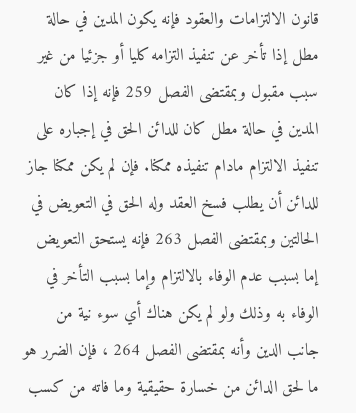قانون الالتزامات والعقود فإنه يكون المدين في حالة مطل إذا تأخر عن تنفيذ التزامه كليا أو جزئيا من غير سبب مقبول وبمقتضى الفصل 259 فإنه إذا كان المدين في حالة مطل كان للدائن الحق في إجباره على تنفيذ الالتزام مادام تنفيذه ممكنا. فإن لم يكن ممكنا جاز للدائن أن يطلب فسخ العقد وله الحق في التعويض في الحالتين وبمقتضى الفصل 263 فإنه يستحق التعويض إما بسبب عدم الوفاء بالالتزام وإما بسبب التأخر في الوفاء به وذلك ولو لم يكن هناك أي سوء نية من جانب الدین وأنه بمقتضى الفصل 264 ، فإن الضرر هو ما لحق الدائن من خسارة حقيقية وما فاته من کسب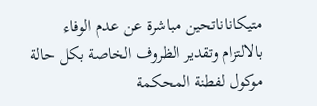متیکاناناتحين مباشرة عن عدم الوفاء بالالتزام وتقدير الظروف الخاصة بكل حالة موكول لفطنة المحكمة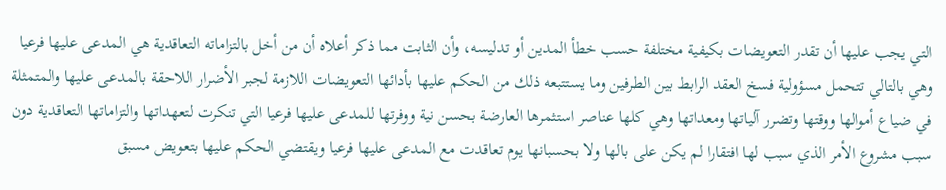التي يجب عليها أن تقدر التعويضات بكيفية مختلفة حسب خطأ المدين أو تدلیسه، وأن الثابت مما ذكر أعلاه أن من أخل بالتزاماته التعاقدية هي المدعى عليها فرعيا وهي بالتالي تتحمل مسؤولية فسخ العقد الرابط بين الطرفين وما يستتبعه ذلك من الحكم عليها بأدائها التعويضات اللازمة لجبر الأضرار اللاحقة بالمدعى عليها والمتمثلة في ضياع أموالها ووقتها وتضرر آلياتها ومعداتها وهي كلها عناصر استثمرها العارضة بحسن نية ووفرتها للمدعى عليها فرعيا التي تنكرت لتعهداتها والتزاماتها التعاقدية دون سبب مشروع الأمر الذي سبب لها افتقارا لم يكن على بالها ولا بحسبانها يوم تعاقدت مع المدعى عليها فرعيا ويقتضي الحكم عليها بتعويض مسبق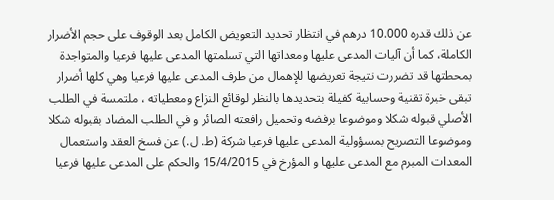عن ذلك قدره 10.000 درهم في انتظار تحديد التعويض الكامل بعد الوقوف على حجم الأضرار الكاملة، كما أن آليات المدعى عليها ومعداتها التي تسلمتها المدعى عليها فرعيا والمتواجدة بمحطتها قد تضررت نتيجة تعريضها للإهمال من طرف المدعى عليها فرعيا وهي كلها أضرار تبقى خبرة تقنية وحسابية كفيلة بتحديدها بالنظر لوقائع النزاع ومعطياته ، ملتمسة في الطلب الأصلي قبوله شكلا وموضوعا برفضه وتحميل رافعته الصائر و في الطلب المضاد بقبوله شكلا وموضوعا التصريح بمسؤولية المدعى عليها فرعيا شركة (ط. ل.) عن فسخ العقد واستعمال المعدات المبرم مع المدعى عليها و المؤرخ في 15/4/2015 والحكم على المدعى عليها فرعيا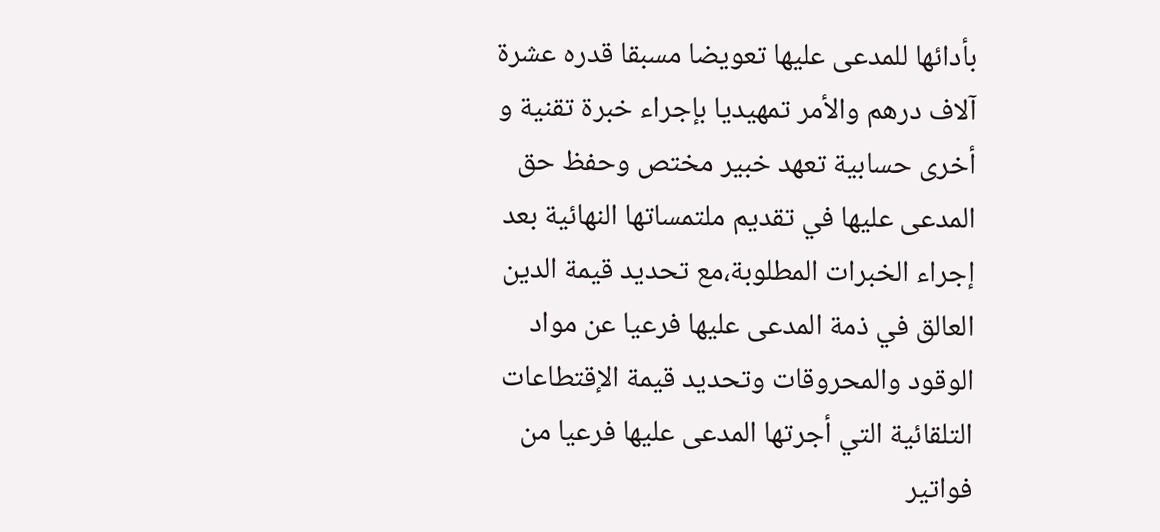بأدائها للمدعى عليها تعويضا مسبقا قدره عشرة آلاف درهم والأمر تمهیدیا بإجراء خبرة تقنية و أخرى حسابية تعهد خبير مختص وحفظ حق المدعى عليها في تقديم ملتمساتها النهائية بعد إجراء الخبرات المطلوبة،مع تحديد قيمة الدين العالق في ذمة المدعى عليها فرعيا عن مواد الوقود والمحروقات وتحديد قيمة الإقتطاعات التلقائية التي أجرتها المدعى عليها فرعيا من فواتير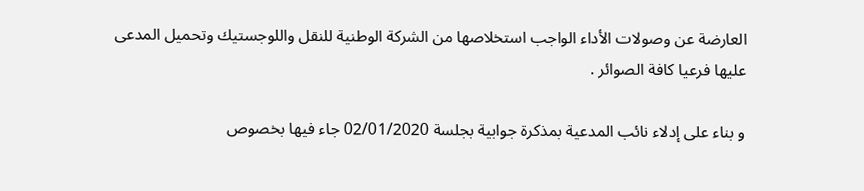العارضة عن وصولات الأداء الواجب استخلاصها من الشركة الوطنية للنقل واللوجستيك وتحميل المدعى عليها فرعيا كافة الصوائر .

و بناء على إدلاء نائب المدعية بمذكرة جوابية بجلسة 02/01/2020 جاء فيها بخصوص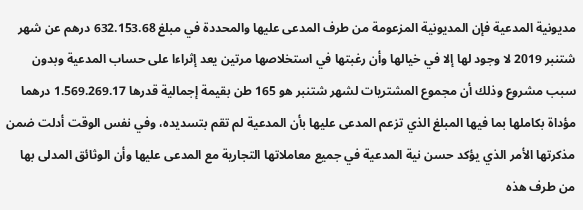مديونية المدعية فإن المديونية المزعومة من طرف المدعى عليها والمحددة في مبلغ 632.153.68 درهم عن شهر شتنبر 2019 لا وجود لها إلا في خيالها وأن رغبتها في استخلاصها مرتين يعد إثراءا على حساب المدعية وبدون سبب مشروع وذلك أن مجموع المشتريات لشهر شتنبر هو 165 طن بقيمة إجمالية قدرها 1.569.269.17 درهما مؤداة بكاملها بما فيها المبلغ الذي تزعم المدعى عليها بأن المدعية لم تقم بتسديده، وفي نفس الوقت أدلت ضمن مذكرتها الأمر الذي يؤكد حسن نية المدعية في جميع معاملاتها التجارية مع المدعى عليها وأن الوثائق المدلى بها من طرف هذه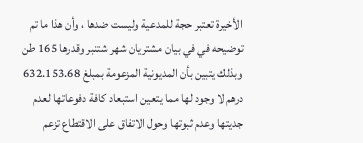الأخيرة تعتبر حجة للمدعية وليست ضدها ، وأن هذا ما تم توضيحه في في بيان مشتريان شهر شتنبر وقدرها 165 طن وبذلك يتبين بأن المديونية المزعومة بمبلغ 632.153.68 درهم لا وجود لها مما يتعين استبعاد كافة دفوعاتها لعدم جديتها وعدم ثبوتها وحول الاتفاق على الاقتطاع تزعم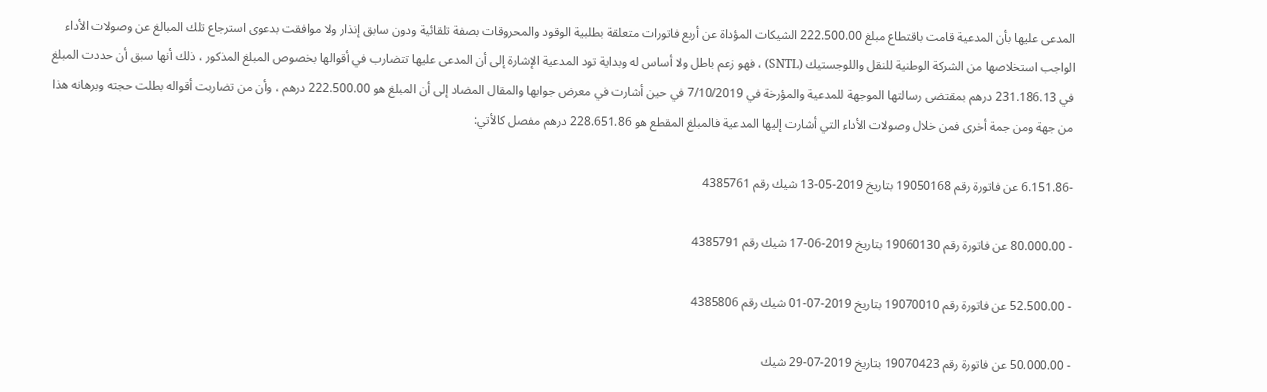المدعى عليها بأن المدعية قامت باقتطاع مبلغ 222.500.00 الشيكات المؤداة عن أربع فاتورات متعلقة بطلبية الوقود والمحروقات بصفة تلقائية ودون سابق إنذار ولا موافقت بدعوى استرجاع تلك المبالغ عن وصولات الأداء الواجب استخلاصها من الشركة الوطنية للنقل واللوجستيك (SNTL) ، فهو زعم باطل ولا أساس له وبداية تود المدعية الإشارة إلى أن المدعى عليها تتضارب في أقوالها بخصوص المبلغ المذكور ، ذلك أنها سبق أن حددت المبلغ في 231.186.13 درهم بمقتضی رسالتها الموجهة للمدعية والمؤرخة في 7/10/2019 في حين أشارت في معرض جوابها والمقال المضاد إلى أن المبلغ هو 222.500.00 درهم ، وأن من تضاربت أقواله بطلت حجته وبرهانه هذا من جهة ومن جمة أخرى فمن خلال وصولات الأداء التي أشارت إليها المدعية فالمبلغ المقطع هو 228.651.86 درهم مفصل كالأتي:

-6.151.86 عن فاتورة رقم 19050168 بتاريخ 2019-05-13 شيك رقم 4385761

- 80.000.00 عن فاتورة رقم 19060130 بتاريخ 2019-06-17 شيك رقم 4385791

- 52.500.00 عن فاتورة رقم 19070010 بتاريخ 2019-07-01 شيك رقم 4385806

- 50.000.00 عن فاتورة رقم 19070423 بتاريخ 2019-07-29 شيك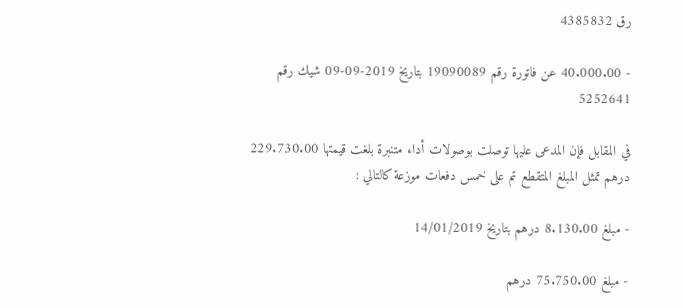رق 4385832

- 40.000.00 عن فاتورة رقم 19090089 بتاريخ 2019-09-09 شيك رقم 5252641

في المقابل فإن المدعى عليها توصلت بوصولات أداء متنبرة بلغت قيمتها 229.730.00 درهم تمثل المبلغ المتقطع تم على خمس دفعات موزعة كالتالي :

- مبلغ 8.130.00 درهم بتاريخ 14/01/2019

- مبلغ 75.750.00 درهم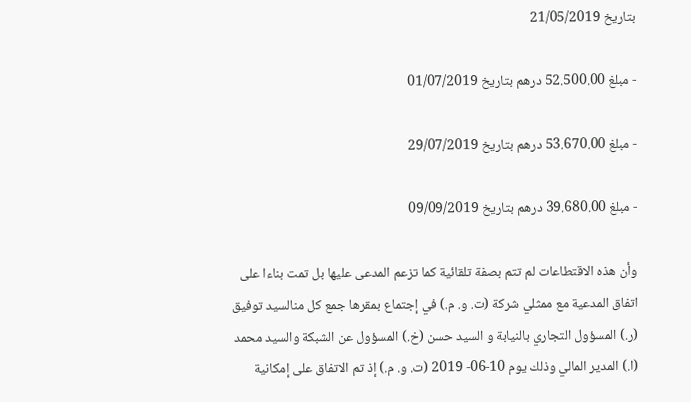بتاريخ 21/05/2019

- مبلغ 52.500.00 درهم بتاريخ 01/07/2019

- مبلغ 53.670.00 درهم بتاريخ 29/07/2019

- مبلغ 39.680.00 درهم بتاريخ 09/09/2019

وأن هذه الاقتطاعات لم تتم بصفة تلقائية كما تزعم المدعى عليها بل تمت بناءا على اتفاق المدعية مع ممثلي شركة (ت. و. م.) في إجتماع بمقرها جمع كل منالسيد توفيق (ر.) المسؤول التجاري بالنيابة و السید حسن (خ.) المسؤول عن الشبكة والسيد محمد (ا.) المدير المالي وذلك يوم 10-06- 2019 (ت. و. م.) إذ تم الاتفاق على إمكانية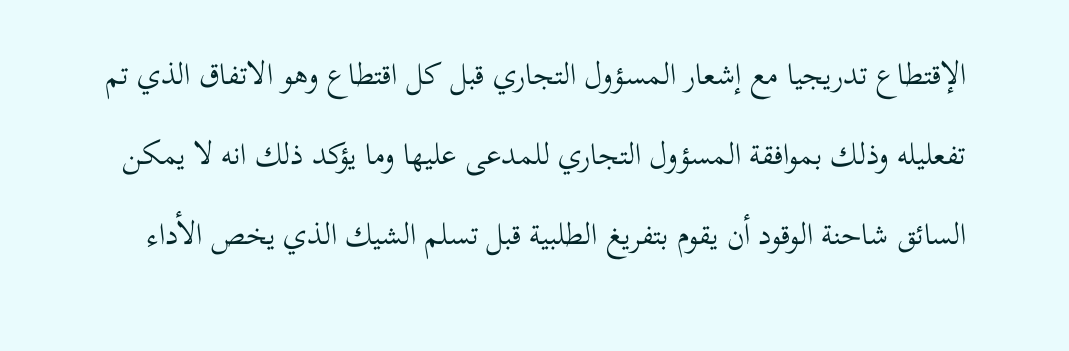الإقتطاع تدريجيا مع إشعار المسؤول التجاري قبل كل اقتطاع وهو الاتفاق الذي تم تفعليله وذلك بموافقة المسؤول التجاري للمدعى عليها وما يؤكد ذلك انه لا يمكن السائق شاحنة الوقود أن يقوم بتفريغ الطلبية قبل تسلم الشيك الذي يخص الأداء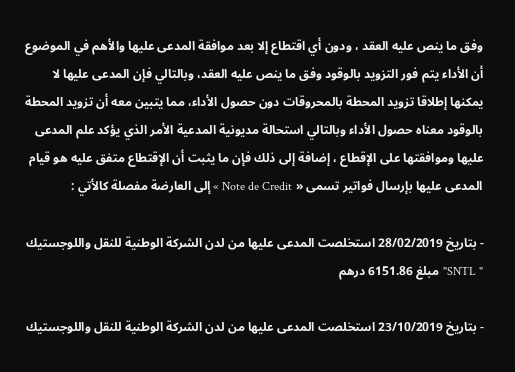وفق ما ينص عليه العقد ، ودون أي اقتطاع إلا بعد موافقة المدعى عليها والأهم في الموضوع أن الأداء يتم فور التزويد بالوقود وفق ما ينص عليه العقد، وبالتالي فإن المدعى عليها لا يمكنها إطلاقا تزويد المحطة بالمحروقات دون حصول الأداء، مما يتبين معه أن تزويد المحطة بالوقود معناه حصول الأداء وبالتالي استحالة مديونية المدعية الأمر الذي يؤكد علم المدعى عليها وموافقتها على الإقطاع ، إضافة إلى ذلك فإن ما يثبت أن الإقتطاع متفق عليه هو قيام المدعى عليها بإرسال فواتير تسمى « Note de Credit » إلى العارضة مفصلة كالأتي :

- بتاريخ 28/02/2019 استخلصت المدعى عليها من لدن الشركة الوطنية للنقل واللوجستيك " SNTL"مبلغ 6151.86 درهم

- بتاريخ 23/10/2019 استخلصت المدعى عليها من لدن الشركة الوطنية للنقل واللوجستيك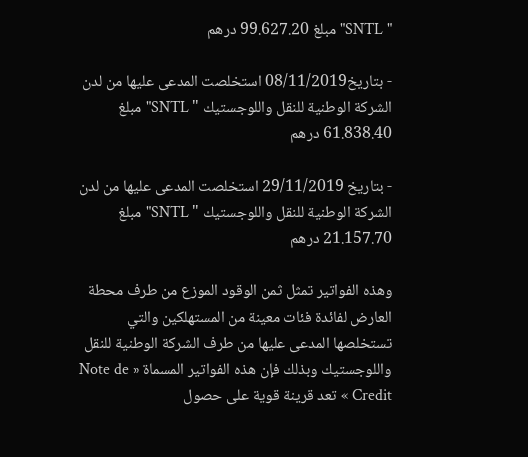" SNTL"مبلغ 99.627.20 درهم

- بتاریخ08/11/2019 استخلصت المدعى عليها من لدن الشركة الوطنية للنقل واللوجستيك " SNTL"مبلغ 61.838.40 درهم

- بتاريخ 29/11/2019 استخلصت المدعى عليها من لدن الشركة الوطنية للنقل واللوجستيك " SNTL"مبلغ 21.157.70 درهم

وهذه الفواتير تمثل ثمن الوقود الموزع من طرف محطة العارض لفائدة فئات معينة من المستهلكين والتي تستخلصها المدعى عليها من طرف الشركة الوطنية للنقل واللوجستيك وبذلك فإن هذه الفواتير المسماة « Note de Credit » تعد قرينة قوية على حصول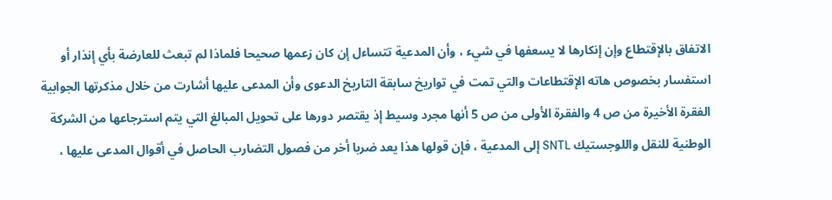الاتفاق بالإقتطاع وإن إنكارها لا يسعفها في شيء ، وأن المدعية تتساءل إن كان زعمها صحيحا فلماذا لم تبعث للعارضة بأي إنذار أو استفسار بخصوص هاته الإقتطاعات والتي تمت في تواريخ سابقة التاريخ الدعوى وأن المدعى عليها أشارت من خلال مذكرتها الجوابية الفقرة الأخيرة من ص 4 والفقرة الأولى من ص 5 أنها مجرد وسيط إذ يقتصر دورها على تحويل المبالغ التي يتم استرجاعها من الشركة الوطنية للنقل واللوجستيك SNTL إلى المدعية ، فإن قولها هذا يعد ضربا أخر من فصول التضارب الحاصل في أقوال المدعى عليها ،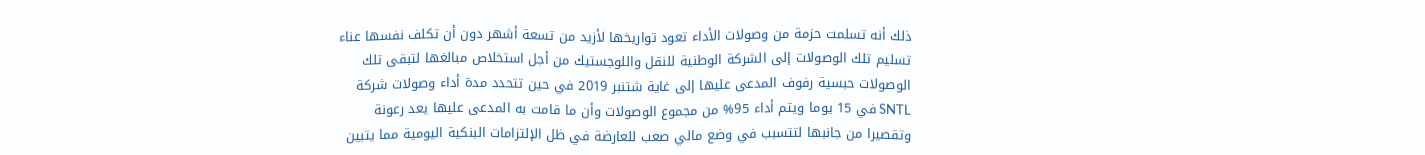ذلك أنه تسلمت حزمة من وصولات الأداء تعود تواريخها لأزيد من تسعة أشهر دون أن تكلف نفسها عناء تسليم تلك الوصولات إلى الشركة الوطنية للنقل واللوجستيك من أجل استخلاص مبالغها لتبقى تلك الوصولات حبسية رفوف المدعى عليها إلى غاية شتنبر 2019 في حين تتحدد مدة أداء وصولات شركة SNTL في 15 يوما ويتم أداء 95% من مجموع الوصولات وأن ما قامت به المدعى عليها يعد رعونة وتقصيرا من جانبها لتتسبب في وضع مالي صعب للعارضة في ظل الإلتزامات البنكية اليومية مما يتبين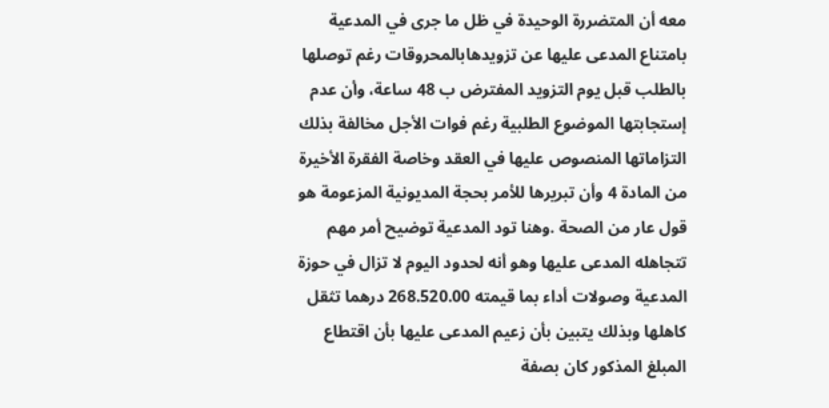معه أن المتضررة الوحيدة في ظل ما جرى في المدعية بامتناع المدعى عليها عن تزويدهابالمحروقات رغم توصلها بالطلب قبل يوم التزويد المفترض ب 48 ساعة، وأن عدم إستجابتها الموضوع الطلبية رغم فوات الأجل مخالفة بذلك التزاماتها المنصوص عليها في العقد وخاصة الفقرة الأخيرة من المادة 4 وأن تبريرها للأمر بحجة المديونية المزعومة هو قول عار من الصحة .وهنا تود المدعية توضيح أمر مهم تتجاهله المدعى عليها وهو أنه لحدود اليوم لا تزال في حوزة المدعية وصولات أداء بما قيمته 268.520.00 درهما تثقل كاهلها وبذلك يتبين بأن زعيم المدعى عليها بأن اقتطاع المبلغ المذكور كان بصفة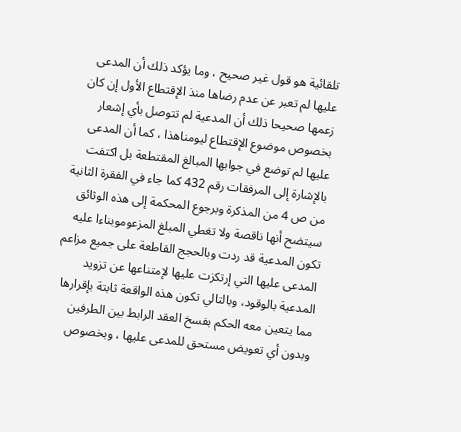تلقائية هو قول غير صحيح ، وما يؤكد ذلك أن المدعى عليها لم تعبر عن عدم رضاها منذ الإقتطاع الأول إن كان زعمها صحيحا ذلك أن المدعية لم تتوصل بأي إشعار بخصوص موضوع الإقتطاع ليومناهذا ، كما أن المدعى عليها لم توضع في جوابها المبالغ المقتطعة بل اكتفت بالإشارة إلى المرفقات رقم 432 كما جاء في الفقرة الثانية من ص 4 من المذكرة وبرجوع المحكمة إلى هذه الوثائق سيتضح أنها ناقصة ولا تغطي المبلغ المزعوموبناءا عليه تكون المدعية قد ردت وبالحجج القاطعة على جميع مزاعم المدعى عليها التي إرتكزت عليها لإمتناعها عن تزويد المدعية بالوقود، وبالتالي تكون هذه الواقعة ثابتة بإقرارها مما يتعين معه الحكم بفسخ العقد الرابط بين الطرفين وبدون أي تعويض مستحق للمدعى عليها ، وبخصوص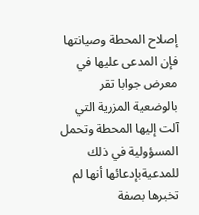إصلاح المحطة وصيانتها فإن المدعى عليها في معرض جوابا تقر بالوضعية المزرية التي آلت إليها المحطة وتحمل المسؤولية في ذلك للمدعيةبإدعائها أنها لم تخبرها بصفة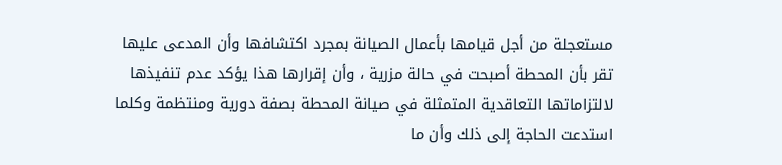مستعجلة من أجل قيامها بأعمال الصيانة بمجرد اكتشافها وأن المدعى عليها تقر بأن المحطة أصبحت في حالة مزرية ، وأن إقرارها هذا يؤكد عدم تنفيذها لالتزاماتها التعاقدية المتمثلة في صيانة المحطة بصفة دورية ومنتظمة وكلما استدعت الحاجة إلى ذلك وأن ما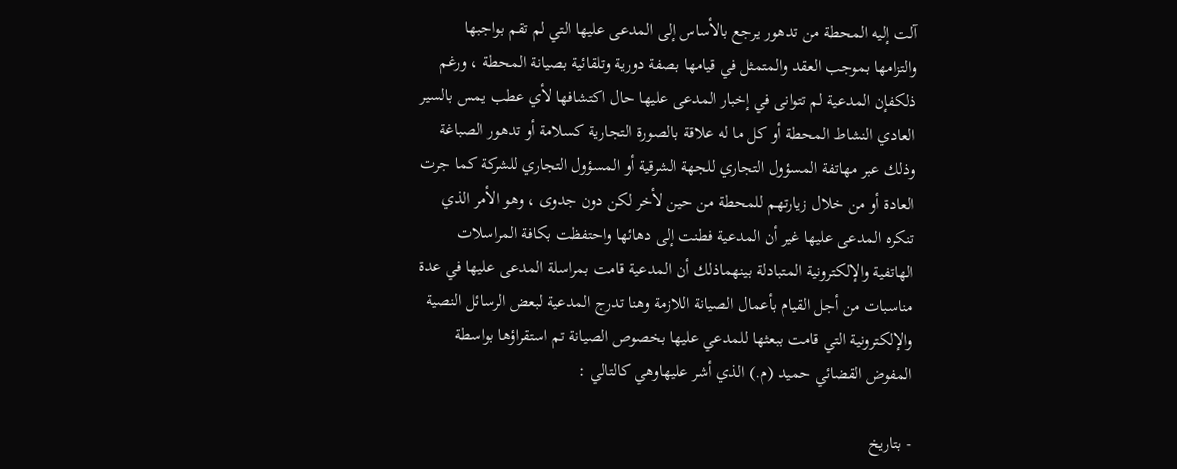آلت إليه المحطة من تدهور يرجع بالأساس إلى المدعى عليها التي لم تقم بواجبها والتزامها بموجب العقد والمتمثل في قيامها بصفة دورية وتلقائية بصيانة المحطة ، ورغم ذلكفإن المدعية لم تتوانى في إخبار المدعى عليها حال اكتشافها لأي عطب يمس بالسير العادي النشاط المحطة أو كل ما له علاقة بالصورة التجارية كسلامة أو تدهور الصباغة وذلك عبر مهاتفة المسؤول التجاري للجهة الشرقية أو المسؤول التجاري للشركة كما جرت العادة أو من خلال زيارتهم للمحطة من حين لأخر لكن دون جدوى ، وهو الأمر الذي تنكره المدعى عليها غير أن المدعية فطنت إلى دهائها واحتفظت بكافة المراسلات الهاتفية والإلكترونية المتبادلة بينهماذلك أن المدعية قامت بمراسلة المدعى عليها في عدة مناسبات من أجل القيام بأعمال الصيانة اللازمة وهنا تدرج المدعية لبعض الرسائل النصية والإلكترونية التي قامت ببعثها للمدعي عليها بخصوص الصيانة تم استقراؤها بواسطة المفوض القضائي حميد (م.) الذي أشر عليهاوهي كالتالي :

- بتاريخ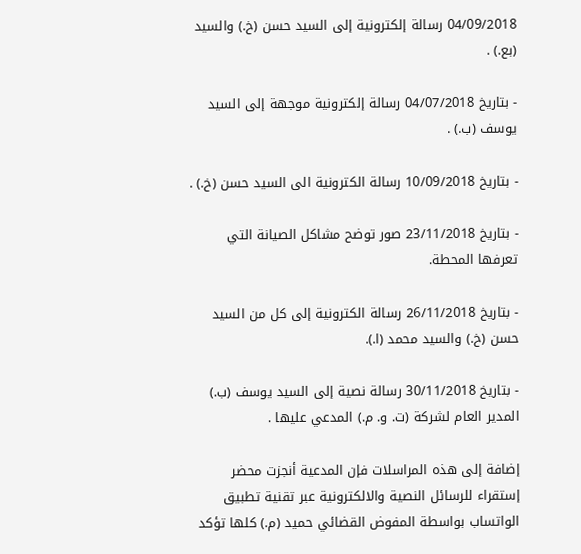04/09/2018 رسالة إلكترونية إلى السيد حسن (خ.) والسيد (بع.) .

- بتاريخ 04/07/2018 رسالة إلكترونية موجهة إلى السيد يوسف (ب.) .

- بتاريخ 10/09/2018 رسالة الكترونية الى السيد حسن (خ.) .

- بتاريخ 23/11/2018 صور توضح مشاكل الصيانة التي تعرفها المحطة.

- بتاريخ 26/11/2018 رسالة الكترونية إلى كل من السيد حسن (خ.) والسيد محمد (ا.).

- بتاريخ 30/11/2018 رسالة نصية إلى السيد يوسف (ب.) المدير العام لشركة (ت. و. م.) المدعي عليها .

إضافة إلى هذه المراسلات فإن المدعية أنجزت محضر إستقراء للرسائل النصية والالكترونية عبر تقنية تطبيق الواتساب بواسطة المفوض القضائي حميد (م.) كلها تؤكد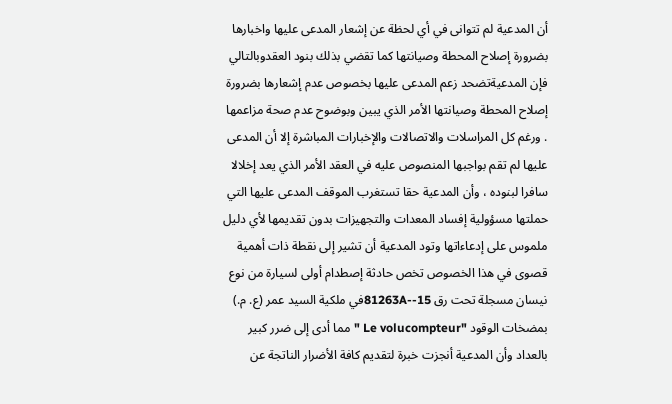أن المدعية لم تتوانى في أي لحظة عن إشعار المدعى عليها واخبارها بضرورة إصلاح المحطة وصيانتها كما تقضي بذلك بنود العقدوبالتالي فإن المدعيةتضحد زعم المدعى عليها بخصوص عدم إشعارها بضرورة إصلاح المحطة وصيانتها الأمر الذي يبين وبوضوح عدم صحة مزاعمها . ورغم كل المراسلات والاتصالات والإخبارات المباشرة إلا أن المدعى عليها لم تقم بواجبها المنصوص عليه في العقد الأمر الذي يعد إخلالا سافرا لبنوده ، وأن المدعية حقا تستغرب الموقف المدعى عليها التي حملتها مسؤولية إفساد المعدات والتجهيزات بدون تقديمها لأي دليل ملموس على إدعاءاتها وتود المدعية أن تشير إلى نقطة ذات أهمية قصوى في هذا الخصوص تخص حادثة إصطدام أولى لسيارة من نوع نیسان مسجلة تحت رق 81263A--15في ملكية السيد عمر (ع. م.) بمضخات الوقود "Le volucompteur " مما أدى إلى ضرر كبير بالعداد وأن المدعية أنجزت خبرة لتقديم كافة الأضرار الناتجة عن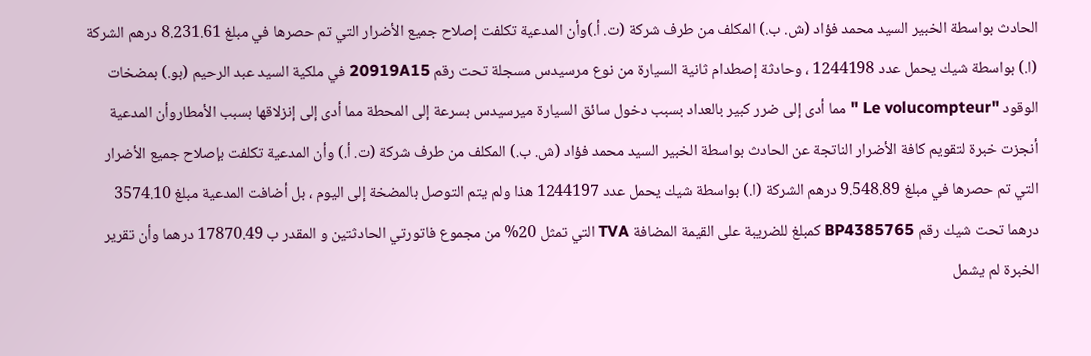الحادث بواسطة الخبير السيد محمد فؤاد (ش. ب.) المكلف من طرف شركة (ت. أ.)وأن المدعية تكلفت إصلاح جميع الأضرار التي تم حصرها في مبلغ 8.231.61 درهم الشركة (ا.) بواسطة شيك يحمل عدد 1244198 ، وحادثة إصطدام ثانية السيارة من نوع مرسيدس مسجلة تحت رقم 20919A15 في ملكية السيد عبد الرحيم (بو.) بمضخات الوقود "Le volucompteur " مما أدى إلى ضرر كبير بالعداد بسبب دخول سائق السيارة ميرسيدس بسرعة إلى المحطة مما أدى إلى إنزلاقها بسبب الأمطاروأن المدعية أنجزت خبرة لتقويم كافة الأضرار الناتجة عن الحادث بواسطة الخبير السيد محمد فؤاد (ش. ب.) المكلف من طرف شركة (ت. أ.) وأن المدعية تكلفت بإصلاح جميع الأضرار التي تم حصرها في مبلغ 9.548.89 درهم الشركة (ا.) بواسطة شيك يحمل عدد 1244197 هذا ولم يتم التوصل بالمضخة إلى اليوم ، بل أضافت المدعية مبلغ 3574.10 درهما تحت شيك رقم BP4385765 كمبلغ للضريبة على القيمة المضافة TVA التي تمثل 20% من مجموع فاتورتي الحادثتين و المقدر ب 17870.49 درهما وأن تقرير الخبرة لم يشمل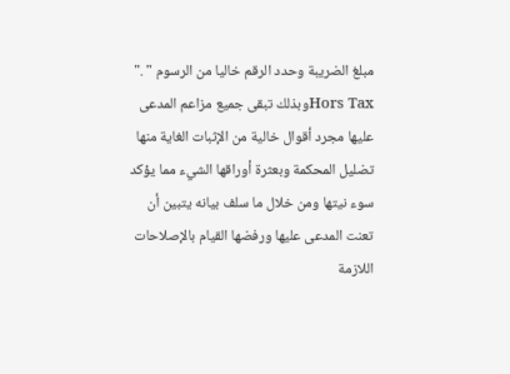مبلغ الضريبة وحدد الرقم خاليا من الرسوم " ." Hors Taxوبذلك تبقى جميع مزاعم المدعى عليها مجرد أقوال خالية من الإثبات الغاية منها تضليل المحكمة وبعثرة أوراقها الشيء مما يؤكد سوء نيتها ومن خلال ما سلف بیانه يتبين أن تعنت المدعى عليها ورفضها القيام بالإصلاحات اللازمة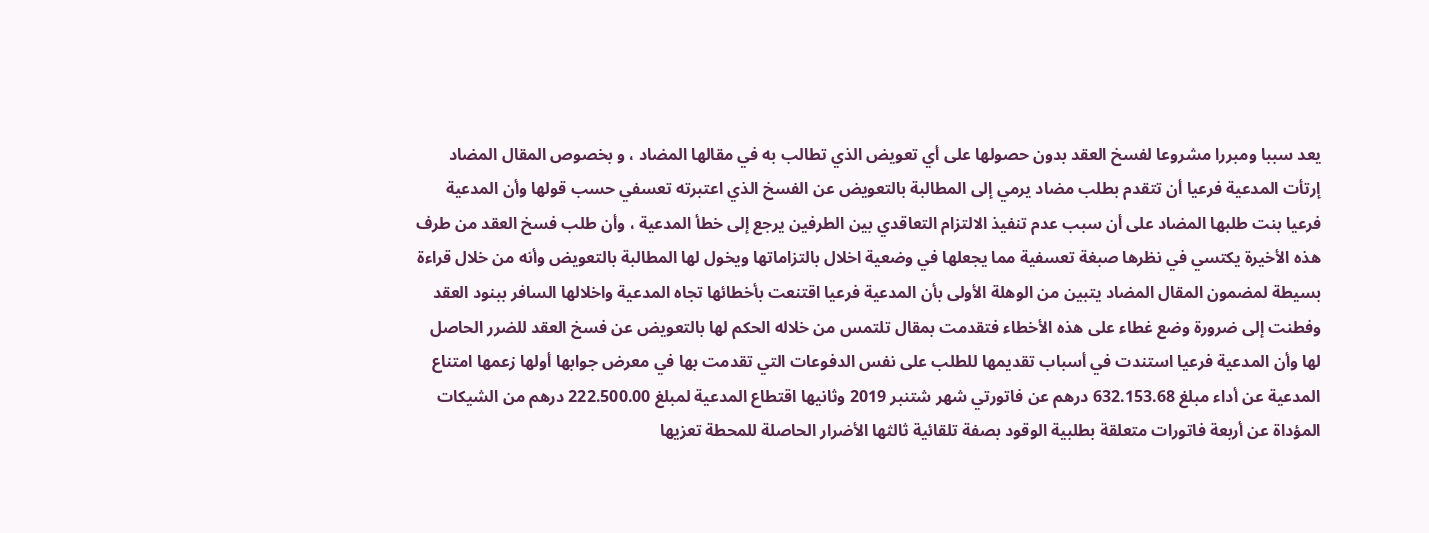يعد سببا ومبررا مشروعا لفسخ العقد بدون حصولها على أي تعويض الذي تطالب به في مقالها المضاد ، و بخصوص المقال المضاد إرتأت المدعية فرعيا أن تتقدم بطلب مضاد يرمي إلى المطالبة بالتعويض عن الفسخ الذي اعتبرته تعسفي حسب قولها وأن المدعية فرعيا بنت طلبها المضاد على أن سبب عدم تنفيذ الالتزام التعاقدي بين الطرفين يرجع إلى خطأ المدعية ، وأن طلب فسخ العقد من طرف هذه الأخيرة يكتسي في نظرها صبغة تعسفية مما يجعلها في وضعية اخلال بالتزاماتها ويخول لها المطالبة بالتعويض وأنه من خلال قراءة بسيطة لمضمون المقال المضاد يتبين من الوهلة الأولى بأن المدعية فرعيا اقتنعت بأخطائها تجاه المدعية واخلالها السافر ببنود العقد وفطنت إلى ضرورة وضع غطاء على هذه الأخطاء فتقدمت بمقال تلتمس من خلاله الحكم لها بالتعويض عن فسخ العقد للضرر الحاصل لها وأن المدعية فرعيا استندت في أسباب تقديمها للطلب على نفس الدفوعات التي تقدمت بها في معرض جوابها أولها زعمها امتناع المدعية عن أداء مبلغ 632.153.68 درهم عن فاتورتي شهر شتنبر 2019 وثانيها اقتطاع المدعية لمبلغ 222.500.00 درهم من الشيكات المؤداة عن أربعة فاتورات متعلقة بطلبية الوقود بصفة تلقائية ثالثها الأضرار الحاصلة للمحطة تعزيها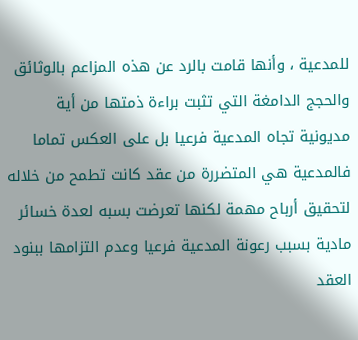للمدعية ، وأنها قامت بالرد عن هذه المزاعم بالوثائق والحجج الدامغة التي تثبت براءة ذمتها من أية مديونية تجاه المدعية فرعيا بل على العكس تماما فالمدعية هي المتضررة من عقد كانت تطمح من خلاله لتحقيق أرباح مهمة لكنها تعرضت بسبه لعدة خسائر مادية بسبب رعونة المدعية فرعيا وعدم التزامها ببنود العقد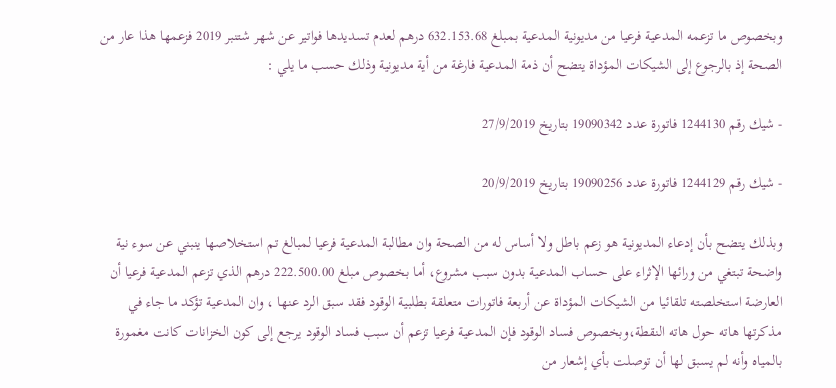وبخصوص ما تزعمه المدعية فرعيا من مديونية المدعية بمبلغ 632.153.68 درهم لعدم تسديدها فواتير عن شهر شتنبر 2019 فزعمها هذا عار من الصحة إذ بالرجوع إلى الشيكات المؤداة يتضح أن ذمة المدعية فارغة من أية مديونية وذلك حسب ما يلي :

- شيك رقم 1244130 فاتورة عدد 19090342 بتاريخ 27/9/2019

- شيك رقم 1244129 فاتورة عدد 19090256 بتاريخ 20/9/2019

وبذلك يتضح بأن إدعاء المديونية هو زعم باطل ولا أساس له من الصحة وان مطالبة المدعية فرعيا لمبالغ تم استخلاصها ينبني عن سوء نية واضحة تبتغي من ورائها الإثراء على حساب المدعية بدون سبب مشروع، أما بخصوص مبلغ 222.500.00 درهم الذي تزعم المدعية فرعيا أن العارضة استخلصته تلقائيا من الشيكات المؤداة عن أربعة فاتورات متعلقة بطلبية الوقود فقد سبق الرد عنها ، وان المدعية تؤكد ما جاء في مذكرتها هاته حول هاته النقطة،وبخصوص فساد الوقود فإن المدعية فرعيا تزعم أن سبب فساد الوقود يرجع إلى كون الخزانات كانت مغمورة بالمياه وأنه لم يسبق لها أن توصلت بأي إشعار من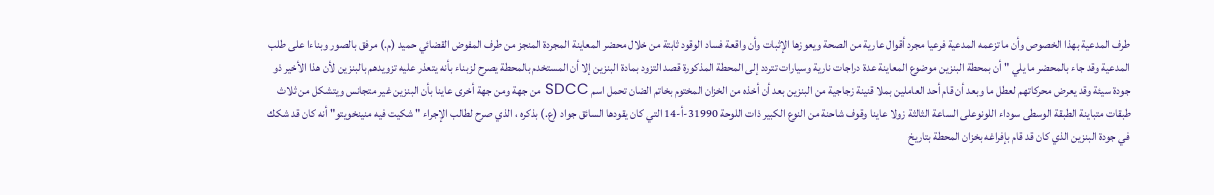طرف المدعية بهذا الخصوص وأن ما تزعمه المدعية فرعيا مجرد أقوال عارية من الصحة ويعوزها الإثبات وأن واقعة فساد الوقود ثابتة من خلال محضر المعاينة المجردة المنجز من طرف المفوض القضائي حميد (م.) مرفق بالصور وبناءا على طلب المدعية وقد جاء بالمحضر ما يلي " أن بمحطة البنزين موضوع المعاينة عدة دراجات نارية وسيارات تتردد إلى المحطة المذكورة قصد التزود بمادة البنزين إلا أن المستخدم بالمحطة يصرح لزبناء بأنه يتعذر عليه تزويدهم بالبنزين لأن هذا الأخير ذو جودة سيئة وقد يعرض محركاتهم لعطل ما وبعد أن قام أحد العاملين بملا قنينة زجاجية من البنزين بعد أن أخذه من الخزان المختوم بخاتم الضان تحمل اسم SDCC من جهة ومن جهة أخرى عاينا بأن البنزين غير متجانس ويتشكل من ثلاث طبقات متباينة الطبقة الوسطى سوداء اللونوعلى الساعة الثالثة زولا عاينا وقوف شاحنة من النوع الكبير ذات اللوحة 31990-أ-14 التي كان يقودها السائق جواد (ع.) بذكره ، الذي صرح لطالب الإجراء " شكيت فيه منينخويتو" أنه كان قد شكك في جودة البنزين الذي كان قد قام بإفراغه بخزان المحطة بتاريخ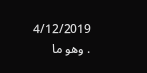4/12/2019 . وهو ما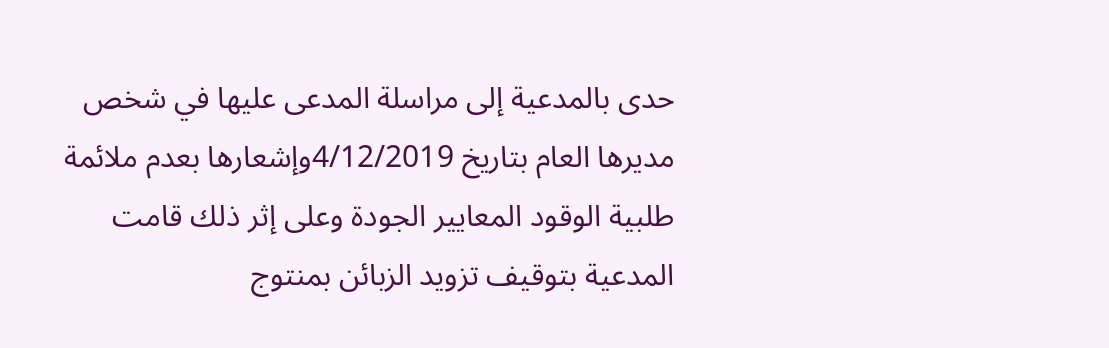حدى بالمدعية إلى مراسلة المدعى عليها في شخص مديرها العام بتاريخ 4/12/2019وإشعارها بعدم ملائمة طلبية الوقود المعايير الجودة وعلى إثر ذلك قامت المدعية بتوقيف تزويد الزبائن بمنتوج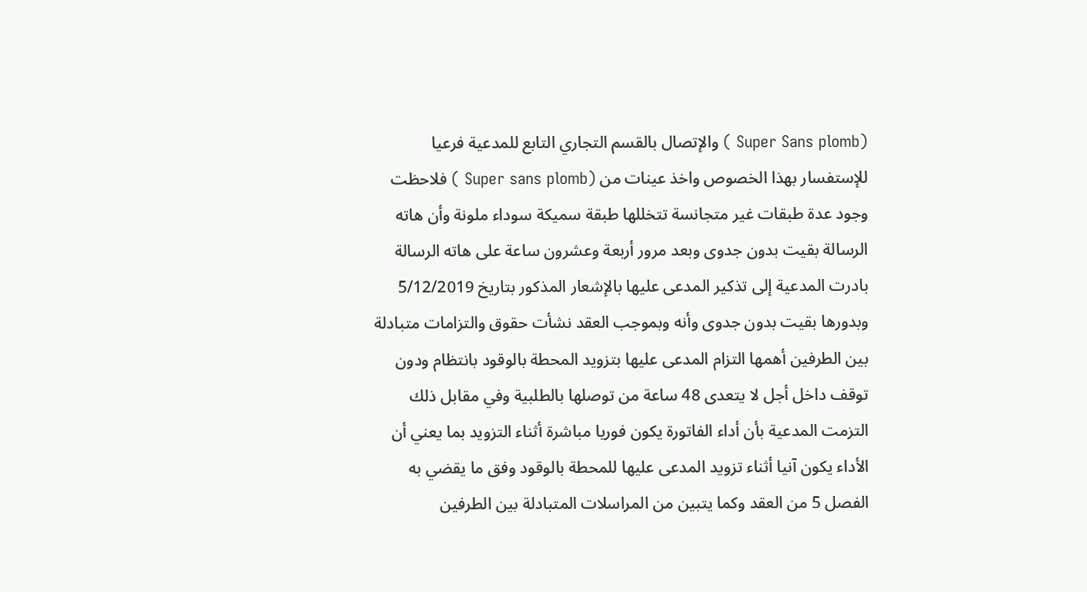(Super Sans plomb ) والإتصال بالقسم التجاري التابع للمدعية فرعيا للإستفسار بهذا الخصوص واخذ عينات من (Super sans plomb ) فلاحظت وجود عدة طبقات غير متجانسة تتخللها طبقة سميكة سوداء ملونة وأن هاته الرسالة بقيت بدون جدوى وبعد مرور أربعة وعشرون ساعة على هاته الرسالة بادرت المدعية إلى تذكير المدعى عليها بالإشعار المذكور بتاريخ 5/12/2019 وبدورها بقيت بدون جدوى وأنه وبموجب العقد نشأت حقوق والتزامات متبادلة بين الطرفين أهمها التزام المدعی عليها بتزويد المحطة بالوقود بانتظام ودون توقف داخل أجل لا يتعدى 48 ساعة من توصلها بالطلبية وفي مقابل ذلك التزمت المدعية بأن أداء الفاتورة يكون فوريا مباشرة أثناء التزويد بما يعني أن الأداء يكون آنيا أثناء تزويد المدعى عليها للمحطة بالوقود وفق ما يقضي به الفصل 5 من العقد وكما يتبين من المراسلات المتبادلة بين الطرفين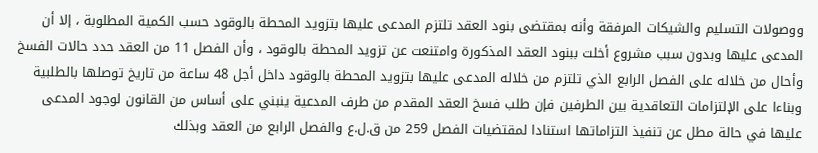ووصولات التسليم والشيكات المرفقة وأنه بمقتضى بنود العقد تلتزم المدعى عليها بتزويد المحطة بالوقود حسب الكمية المطلوبة ، إلا أن المدعى عليها وبدون سبب مشروع أخلت ببنود العقد المذكورة وامتنعت عن تزويد المحطة بالوقود ، وأن الفصل 11 من العقد حدد حالات الفسخ وأحال من خلاله على الفصل الرابع الذي تلتزم من خلاله المدعى عليها بتزويد المحطة بالوقود داخل أجل 48 ساعة من تاريخ توصلها بالطلبية وبناءا على الإلتزامات التعاقدية بين الطرفين فإن طلب فسخ العقد المقدم من طرف المدعية ينبني على أساس من القانون لوجود المدعى عليها في حالة مطل عن تنفيذ التزاماتها استنادا لمقتضيات الفصل 259 من ق.ل.ع والفصل الرابع من العقد وبذلك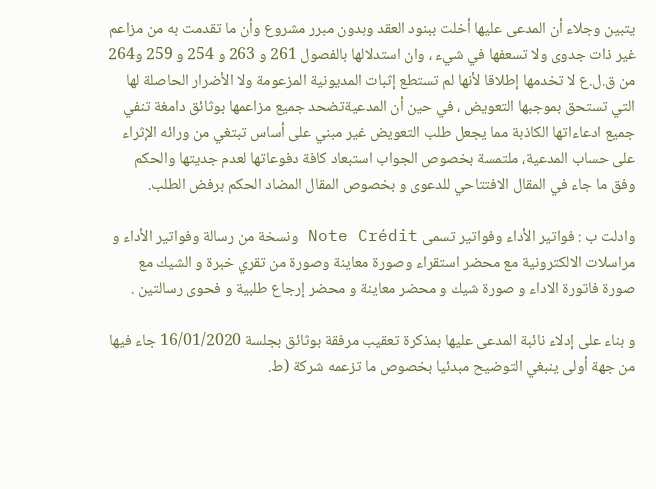يتبين وجلاء أن المدعى عليها أخلت ببنود العقد وبدون مبرر مشروع وأن ما تقدمت به من مزاعم غير ذات جدوى ولا تسعفها في شيء ، وان استدلالها بالفصول 261 و 263 و 254 و 259 و264 من ق.ل.ع لا تخدمها إطلاقا لأنها لم تستطع إثبات المديونية المزعومة ولا الأضرار الحاصلة لها التي تستحق بموجبها التعويض ، في حين أن المدعيةتضحد جميع مزاعمها بوثائق دامغة تنفي جميع ادعاءاتها الكاذبة مما يجعل طلب التعويض غير مبني على أساس تبتغي من ورائه الإثراء على حساب المدعية، ملتمسة بخصوص الجواب استبعاد كافة دفوعاتها لعدم جديتها والحكم وفق ما جاء في المقال الافتتاحي للدعوى و بخصوص المقال المضاد الحكم برفض الطلب.

وادلت ب : فواتير الأداء وفواتير تسمى Note Crédit ونسخة من رسالة وفواتير الأداء و مراسلات الالكترونية مع محضر استقراء وصورة معاينة وصورة من تقري خبرة و الشيك مع صورة فاتورة الاداء و صورة شيك و محضر معاينة و محضر إرجاع طلبية و فحوى رسالتين .

و بناء على إدلاء نائبة المدعى عليها بمذكرة تعقيب مرفقة بوثائق بجلسة 16/01/2020 جاء فيها من جهة أولى ينبغي التوضيح مبدئيا بخصوص ما تزعمه شركة (ط.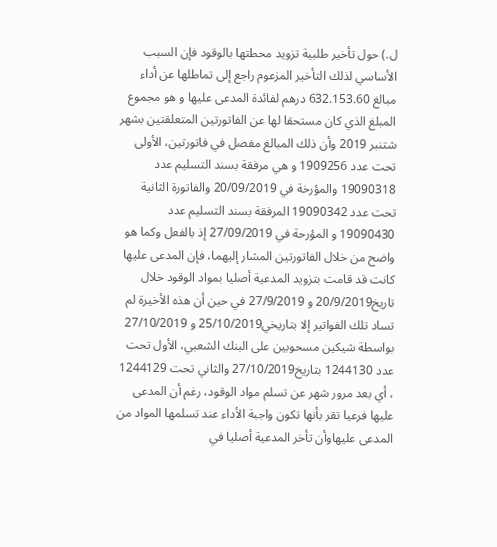ل.) حول تأخير طلبية تزويد محطتها بالوقود فإن السبب الأساسي لذلك التأخير المزعوم راجع إلى تماطلها عن أداء مبالغ 632.153.60 درهم لفائدة المدعى عليها و هو مجموع المبلغ الذي كان مستحقا لها عن الفاتورتين المتعلقتين بشهر شتنبر 2019 وأن ذلك المبالغ مفصل في فاتورتين، الأولى تحت عدد 1909256 و هي مرفقة بسند التسليم عدد 19090318 والمؤرخة في 20/09/2019 والفاتورة الثانية تحت عدد 19090342 المرفقة بسند التسليم عدد 19090430 و المؤرحة في 27/09/2019 إذ بالفعل وكما هو واضح من خلال الفاتورتين المشار إليهما، فإن المدعى عليها كانت قد قامت بتزويد المدعية أصليا بمواد الوقود خلال تاریخ20/9/2019 و 27/9/2019 في حين أن هذه الأخيرة لم تساد تلك الفواتير إلا بتاریخي25/10/2019 و 27/10/2019 بواسطة شیکين مسحوبين على البنك الشعبي، الأول تحت عدد 1244130 بتاریخ27/10/2019 والثاني تحت 1244129 ، أي بعد مرور شهر عن تسلم مواد الوقود، رغم أن المدعى عليها فرعيا تقر بأنها تكون واجبة الأداء عند تسلمها المواد من المدعى عليهاوأن تأخر المدعية أصليا في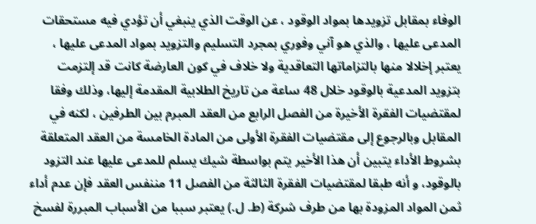الوفاء بمقابل تزويدها بمواد الوقود ، عن الوقت الذي ينبغي أن تؤدي فيه مستحقات المدعى عليها ، والذي هو آني وفوري بمجرد التسليم والتزويد بمواد المدعى عليها ، يعتبر إخلالا منها بالتزاماتها التعاقدية ولا خلاف في كون العارضة كانت قد إلتزمت بتزويد المدعية بالوقود خلال 48 ساعة من تاريخ الطلابية المقدمة إليها، وذلك وفقا لمقتضيات الفقرة الأخيرة من الفصل الرابع من العقد المبرم بين الطرفين ، لكنه في المقابل وبالرجوع إلى مقتضيات الفقرة الأولى من المادة الخامسة من العقد المتعلقة بشروط الأداء يتبين أن هذا الأخير يتم بواسطة شيك يسلم للمدعى عليها عند التزود بالوقود، و أنه طبقا لمقتضيات الفقرة الثالثة من الفصل 11 مننفس العقد فإن عدم أداء ثمن المواد المزودة بها من طرف شركة (ط. ل.) يعتبر سببا من الأسباب المبررة لفسخ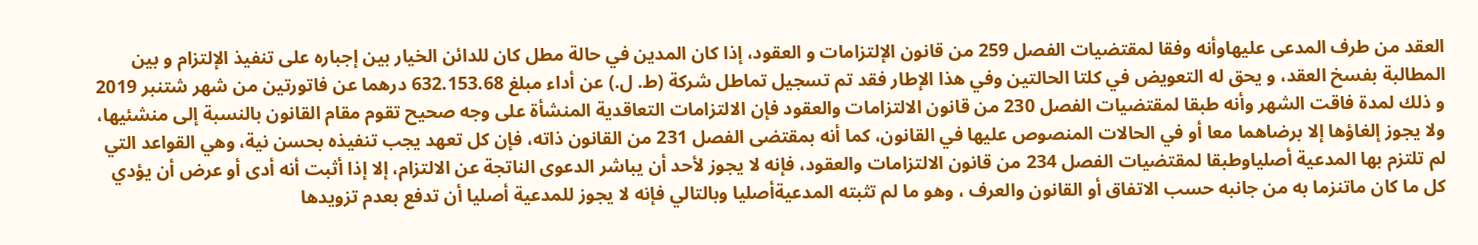العقد من طرف المدعى عليهاوأنه وفقا لمقتضيات الفصل 259 من قانون الإلتزامات و العقود، إذا كان المدين في حالة مطل كان للدائن الخيار بين إجباره على تنفيذ الإلتزام و بين المطالبة بفسخ العقد، و يحق له التعويض في كلتا الحالتين وفي هذا الإطار فقد تم تسجيل تماطل شركة (ط. ل.) عن أداء مبلغ 632.153.68 درهما عن فاتورتين من شهر شتنبر 2019 و ذلك لمدة فاقت الشهر وأنه طبقا لمقتضيات الفصل 230 من قانون الالتزامات والعقود فإن الالتزامات التعاقدية المنشأة على وجه صحيح تقوم مقام القانون بالنسبة إلى منشئيها، ولا يجوز إلغاؤها إلا برضاهما معا أو في الحالات المنصوص عليها في القانون، كما أنه بمقتضى الفصل 231 من القانون ذاته، فإن كل تعهد يجب تنفيذه بحسن نية، وهي القواعد التي لم تلتزم بها المدعية أصلياوطبقا لمقتضيات الفصل 234 من قانون الالتزامات والعقود، فإنه لا يجوز لأحد أن يباشر الدعوى الناتجة عن الالتزام، إلا إذا أثبت أنه أدى أو عرض أن يؤدي كل ما كان ماتنزما به من جانبه حسب الاتفاق أو القانون والعرف ، وهو ما لم تثبته المدعيةأصليا وبالتالي فإنه لا يجوز للمدعية أصليا أن تدفع بعدم تزويدها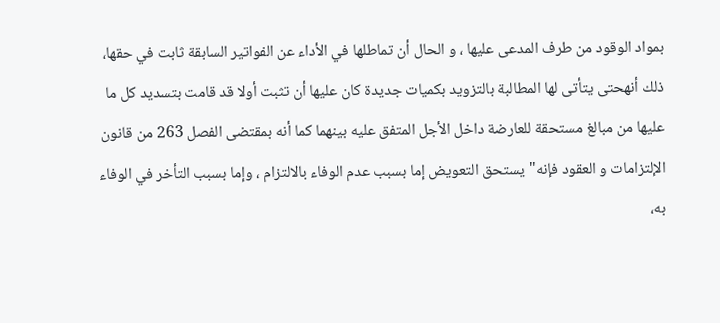بمواد الوقود من طرف المدعى عليها ، و الحال أن تماطلها في الأداء عن الفواتير السابقة ثابت في حقها، ذلك أنهحتى يتأتى لها المطالبة بالتزويد بكميات جديدة كان عليها أن تثبت أولا قد قامت بتسديد كل ما عليها من مبالغ مستحقة للعارضة داخل الأجل المتفق عليه بينهما كما أنه بمقتضى الفصل 263 من قانون الإلتزامات و العقود فإنه"يستحق التعويض إما بسبب عدم الوفاء بالالتزام ، وإما بسبب التأخر في الوفاء به،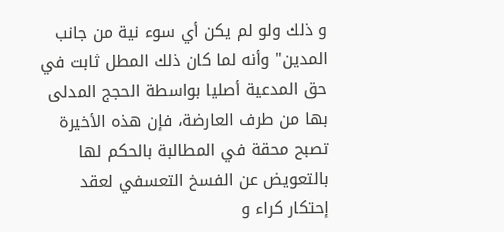و ذلك ولو لم يكن أي سوء نية من جانب المدين" وأنه لما كان ذلك المطل ثابت في حق المدعية أصليا بواسطة الحجج المدلى بها من طرف العارضة، فإن هذه الأخيرة تصبح محقة في المطالبة بالحكم لها بالتعويض عن الفسخ التعسفي لعقد إحتكار كراء و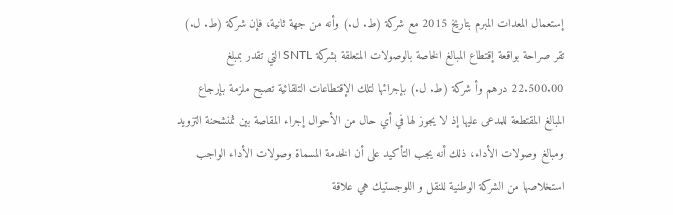إستعمال المعدات المبرم بتاريخ 2015 مع شركة (ط. ل.) وأنه من جهة ثانية، فإن شركة (ط. ل.) تقر صراحة بواقعة إقتطاع المبالغ الخاصة بالوصولات المتعلقة بشركة SNTL التي تقدر بمبلغ 22.500.00 درهم وأ شركة (ط. ل.) بإجرائها لتلك الإقتطاعات التلقائية تصبح ملزمة بإرجاع المبالغ المقتطعة للمدعى عليها إذ لا يجوز لها في أي حال من الأحوال إجراء المقاصة بين ثمنشحنة التزويد ومبالغ وصولات الأداء، ذلك أنه يجب التأكيد على أن الخدمة المسماة وصولات الأداء الواجب استخلاصها من الشركة الوطنية للنقل و اللوجستيك هي علاقة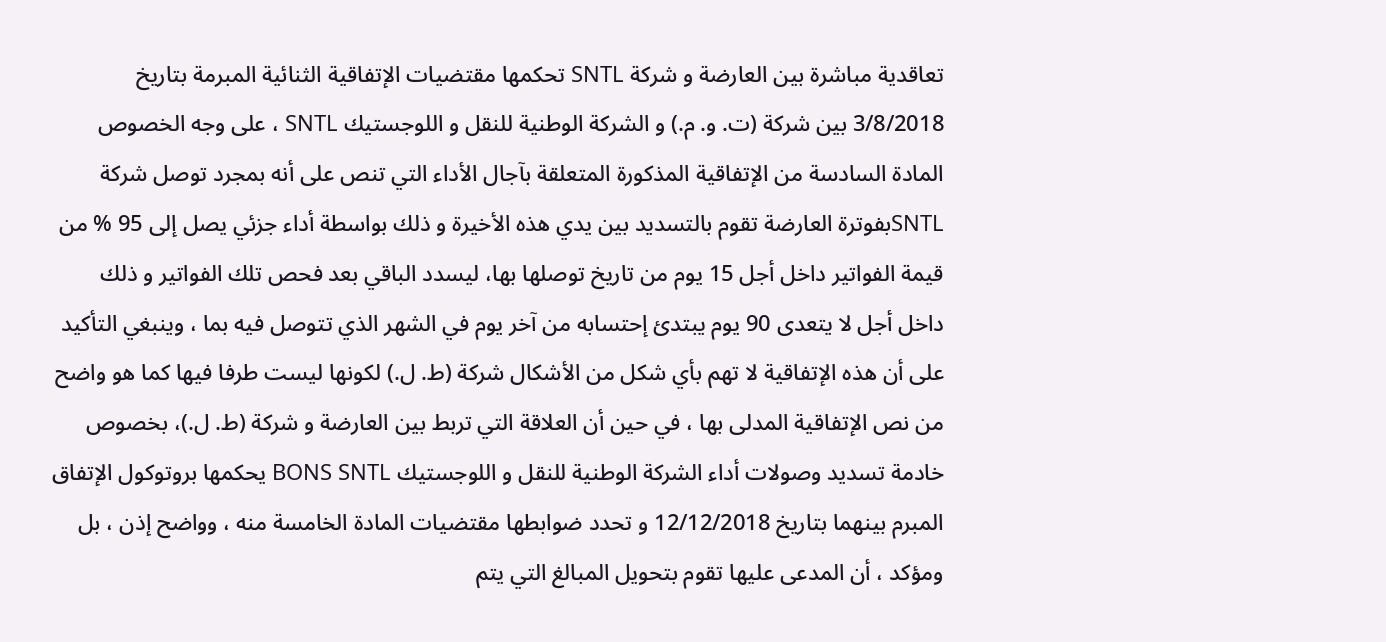تعاقدية مباشرة بين العارضة و شركة SNTL تحكمها مقتضيات الإتفاقية الثنائية المبرمة بتاريخ 3/8/2018 بين شركة (ت. و. م.) و الشركة الوطنية للنقل و اللوجستيك SNTL ، على وجه الخصوص المادة السادسة من الإتفاقية المذكورة المتعلقة بآجال الأداء التي تنص على أنه بمجرد توصل شركة SNTLبفوترة العارضة تقوم بالتسديد بين يدي هذه الأخيرة و ذلك بواسطة أداء جزئي يصل إلى 95 % من قيمة الفواتير داخل أجل 15 يوم من تاريخ توصلها بها، ليسدد الباقي بعد فحص تلك الفواتير و ذلك داخل أجل لا يتعدى 90 يوم يبتدئ إحتسابه من آخر يوم في الشهر الذي تتوصل فيه بما ، وينبغي التأكيد على أن هذه الإتفاقية لا تهم بأي شكل من الأشكال شركة (ط. ل.) لكونها ليست طرفا فيها كما هو واضح من نص الإتفاقية المدلى بها ، في حين أن العلاقة التي تربط بين العارضة و شركة (ط. ل.)، بخصوص خادمة تسديد وصولات أداء الشركة الوطنية للنقل و اللوجستيك BONS SNTL يحكمها بروتوكول الإتفاق المبرم بينهما بتاريخ 12/12/2018 و تحدد ضوابطها مقتضیات المادة الخامسة منه ، وواضح إذن ، بل ومؤكد ، أن المدعى عليها تقوم بتحويل المبالغ التي يتم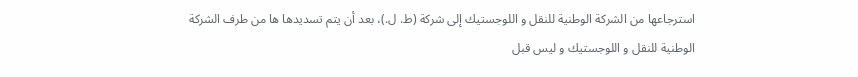استرجاعها من الشركة الوطنية للنقل و اللوجستيك إلى شركة (ط. ل.)، بعد أن يتم تسديدها ها من طرف الشركة الوطنية للنقل و اللوجستيك و ليس قبل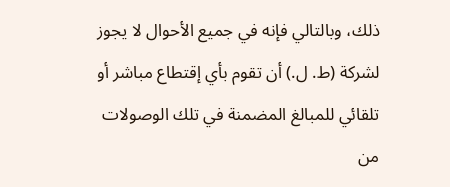ذلك، وبالتالي فإنه في جميع الأحوال لا يجوز لشركة (ط. ل.) أن تقوم بأي إقتطاع مباشر أو تلقائي للمبالغ المضمنة في تلك الوصولات من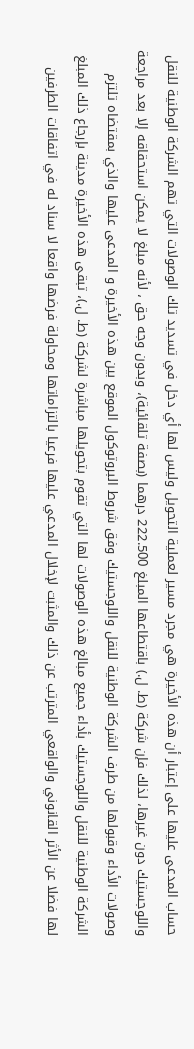حساب المدعى عليها على إعتبار أن هذه الأخيرة هي مجرد مسير لعملية التحويل وليس لها أي دخل في تسديد تلك الوصولات التي تهم الشركة الوطنية للنقل واللوجستيك دون غيرها، لذلك فإن شركة (ط. ل.) باقتطاعها المبلغ 222.500 درهما (بصفة تلقائية)، وبدون وجه حق ، لأنه مبلغ لا يمكن استحقاقه إلا بعد مراجعة وصولات الأداء وقبولها من طرف الشركة الوطنية للنقل واللوجستيك وفق شروط البروتوكول الموقع بين هذه الأخيرة و المدعى عليها والذي بمقتضاه تلتزم الشركة الوطنية للنقل واللوجستيك بأداء جميع مبالغ هذه الوصولات لها التي تقوم بتحويلها مباشرة لشركة (ط. ل.)، تبقى هذه الأخيرة مدينة بإرجاع ذلك المبلغ لها فضلا عن الأثر القانوني والواقعي المترتب عن ذلك والمثبت لإخلال المدعي عليها فرعيا بالتزاماتها ومحاولة فرضها واقعا لا سناد له في اتفاقات الطرفين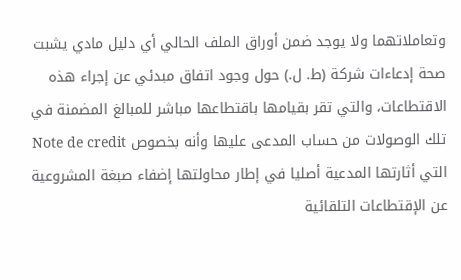وتعاملاتهما ولا يوجد ضمن أوراق الملف الحالي أي دليل مادي يشبت صحة إدعاءات شركة (ط. ل.) حول وجود اتفاق مبدئي عن إجراء هذه الاقتطاعات، والتي تقر بقيامها باقتطاعها مباشر للمبالغ المضمنة في تلك الوصولات من حساب المدعى عليها وأنه بخصوص Note de credit التي أثارتها المدعية أصليا في إطار محاولتها إضفاء صبغة المشروعية عن الإقتطاعات التلقائية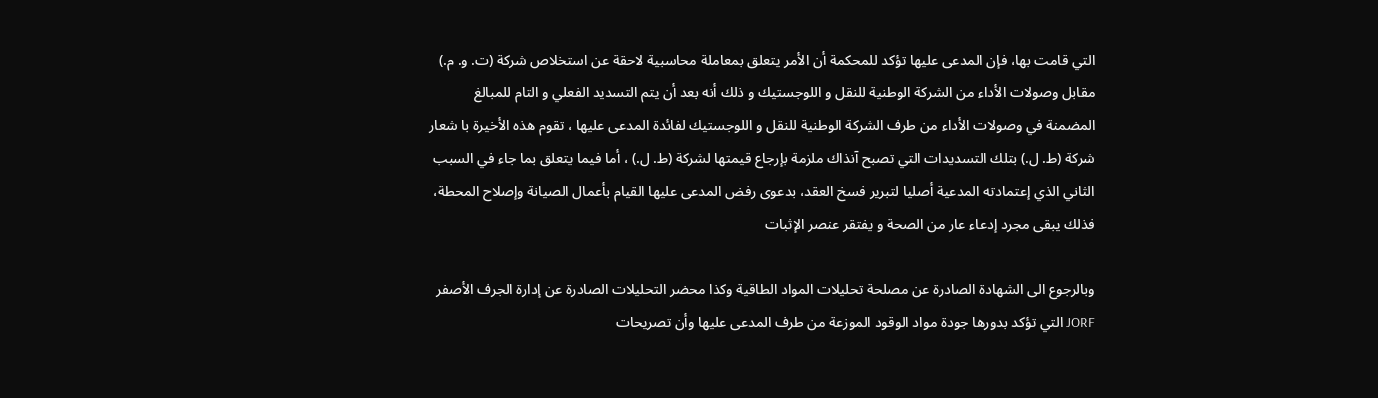التي قامت بها، فإن المدعى عليها تؤكد للمحكمة أن الأمر يتعلق بمعاملة محاسبية لاحقة عن استخلاص شركة (ت. و. م.) مقابل وصولات الأداء من الشركة الوطنية للنقل و اللوجستيك و ذلك أنه بعد أن يتم التسديد الفعلي و التام للمبالغ المضمنة في وصولات الأداء من طرف الشركة الوطنية للنقل و اللوجستيك لفائدة المدعى عليها ، تقوم هذه الأخيرة با شعار شركة (ط. ل.) بتلك التسديدات التي تصبح آنذاك ملزمة بإرجاع قیمتها لشركة (ط. ل.) ، أما فيما يتعلق بما جاء في السبب الثاني الذي إعتمادته المدعية أصليا لتبرير فسخ العقد، بدعوى رفض المدعى عليها القيام بأعمال الصيانة وإصلاح المحطة، فذلك يبقى مجرد إدعاء عار من الصحة و يفتقر عنصر الإثبات

وبالرجوع الى الشهادة الصادرة عن مصلحة تحليلات المواد الطاقية وكذا محضر التحليلات الصادرة عن إدارة الجرف الأصفر JORF التي تؤكد بدورها جودة مواد الوقود الموزعة من طرف المدعى عليها وأن تصريحات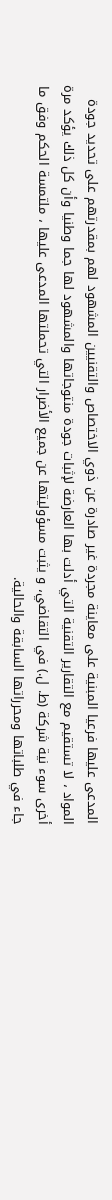المدعى عليها فرعيا المبنية على معاينة مجردة غير صادرة عن ذوي الاختصاص والتقنيين المشهود لهم بمقدرتهم على تحديد جودة المواد ، لا تستقيم مع التقارير التقنية التي أدلت بها العارضة لإثبات جودة منتوجاتها والمشهود لها جما وطنيا وأن كل ذلك يؤكد مرة أخرى سوء نية شركة (ط. ل.) في التقاضي، و يثبت مسؤوليتها عن جميع الأضرار التي تحملتها المدعى عليها ، ملتمسة الحكم وفق ما جاء في طلباتها ومحرراتها السابقة والحالية.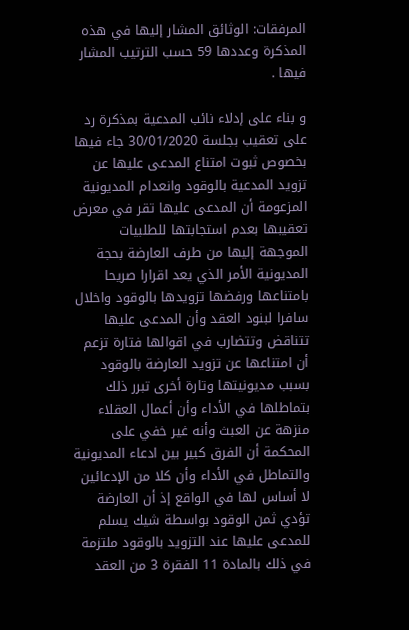المرفقات: الوثائق المشار إليها في هذه المذكرة وعددها 59 حسب الترتيب المشار فيها .

و بناء على إدلاء نائب المدعية بمذكرة رد على تعقيب بجلسة 30/01/2020 جاء فيها بخصوص ثبوت امتناع المدعى عليها عن تزويد المدعية بالوقود وانعدام المديونية المزعومة أن المدعى عليها تقر في معرض تعقيبها بعدم استجابتها للطلبيات الموجهة إليها من طرف العارضة بحجة المديونية الأمر الذي يعد اقرارا صریحا بامتناعها ورفضها تزويدها بالوقود واخلال سافرا لبنود العقد وأن المدعى عليها تتناقض وتتضارب في اقوالها فتارة تزعم أن امتناعها عن تزويد العارضة بالوقود بسبب مديونيتها وتارة أخرى تبرر ذلك بتماطلها في الأداء وأن أعمال العقلاء منزهة عن العبث وأنه غير خفي على المحكمة أن الفرق كبير بين ادعاء المديونية والتماطل في الأداء وأن كلا من الإدعائين لا أساس لها في الواقع إذ أن العارضة تؤدي ثمن الوقود بواسطة شيك يسلم للمدعى عليها عند التزويد بالوقود ملتزمة في ذلك بالمادة 11 الفقرة 3 من العقد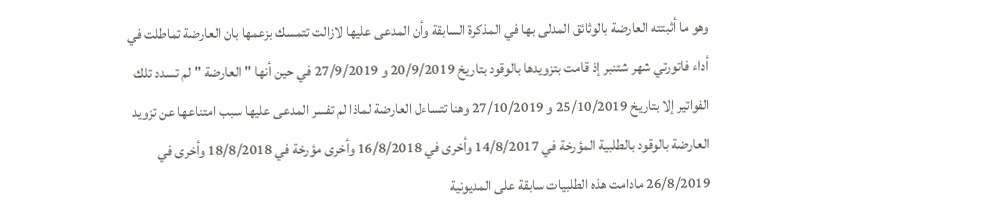وهو ما أثبتته العارضة بالوثائق المدلى بها في المذكرة السابقة وأن المدعى عليها لازالت تتمسك بزعمها بان العارضة تماطلت في أداء فاتورتي شهر شتنبر إذ قامت بتزويدها بالوقود بتاريخ 20/9/2019 و 27/9/2019 في حين أنها " العارضة "لم تسدد تلك الفواتير إلا بتاريخ 25/10/2019 و 27/10/2019 وهنا تتساءل العارضة لماذا لم تفسر المدعى عليها سبب امتناعها عن تزويد العارضة بالوقود بالطلبية المؤرخة في 14/8/2017 وأخرى في 16/8/2018 وأخرى مؤرخة في 18/8/2018 وأخرى في 26/8/2019 مادامت هذه الطلبيات سابقة على المديونية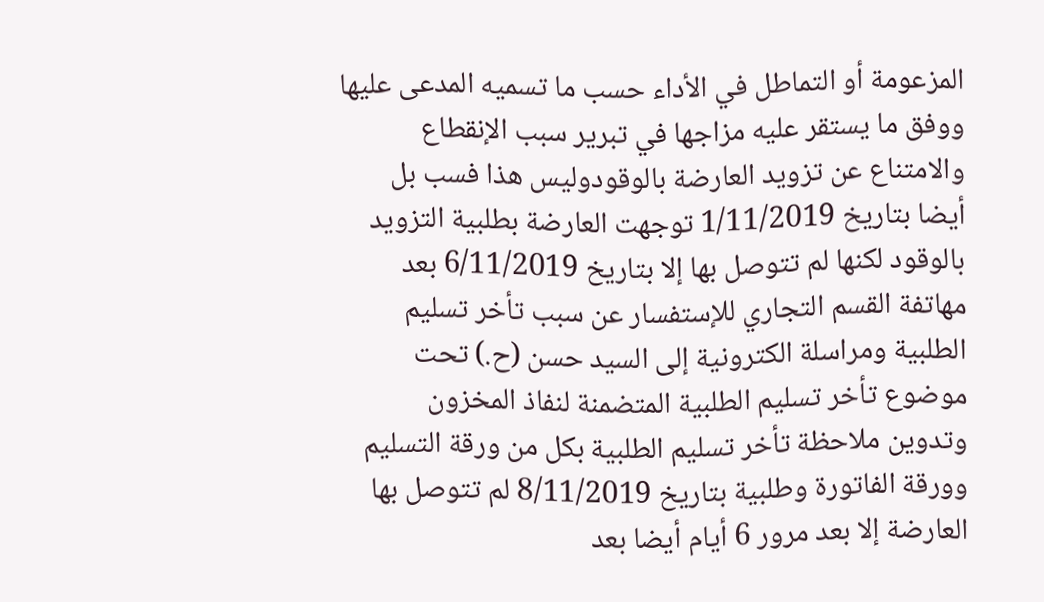المزعومة أو التماطل في الأداء حسب ما تسميه المدعى عليها ووفق ما يستقر عليه مزاجها في تبرير سبب الإنقطاع والامتناع عن تزويد العارضة بالوقودوليس هذا فسب بل أيضا بتاريخ 1/11/2019 توجهت العارضة بطلبية التزويد بالوقود لكنها لم تتوصل بها إلا بتاريخ 6/11/2019 بعد مهاتفة القسم التجاري للإستفسار عن سبب تأخر تسليم الطلبية ومراسلة الكترونية إلى السيد حسن (ح.) تحت موضوع تأخر تسليم الطلبية المتضمنة لنفاذ المخزون وتدوين ملاحظة تأخر تسليم الطلبية بكل من ورقة التسليم وورقة الفاتورة وطلبية بتاريخ 8/11/2019 لم تتوصل بها العارضة إلا بعد مرور 6 أيام أيضا بعد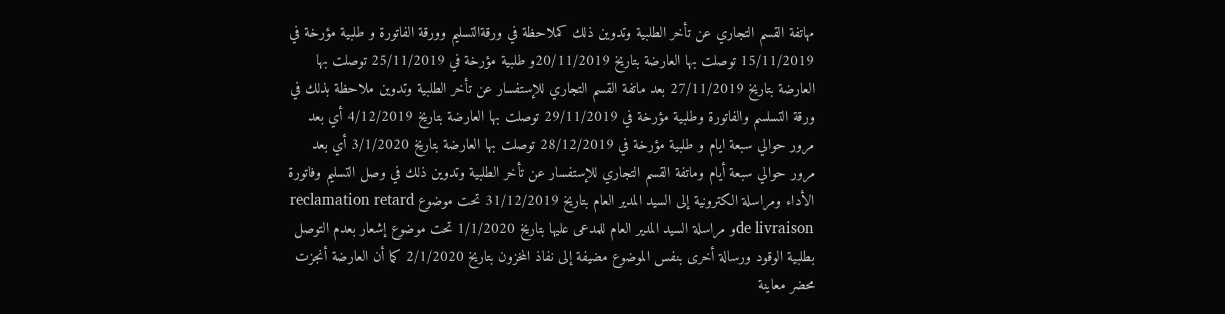مهاتفة القسم التجاري عن تأخر الطلبية وتدوين ذلك كملاحظة في ورقةالتسليم وورقة الفاتورة و طلبية مؤرخة في 15/11/2019 توصلت بها العارضة بتاريخ 20/11/2019و طلبية مؤرخة في 25/11/2019 توصلت بها العارضة بتاريخ 27/11/2019 بعد ماتفة القسم التجاري للإستفسار عن تأخر الطلبية وتدوين ملاحظة بذلك في ورقة التسلسم والفاتورة وطلبية مؤرخة في 29/11/2019 توصلت بها العارضة بتاريخ 4/12/2019 أي بعد مرور حوالي سبعة ايام و طلبية مؤرخة في 28/12/2019 توصلت بها العارضة بتاريخ 3/1/2020 أي بعد مرور حوالي سبعة أيام وماتفة القسم التجاري للإستفسار عن تأخر الطلبية وتدوين ذلك في وصل التسليم وفاتورة الأداء ومراسلة الكترونية إلى السيد المدير العام بتاريخ 31/12/2019 تحت موضوع reclamation retard de livraisonو مراسلة السيد المدير العام للمدعى عليها بتاريخ 1/1/2020 تحت موضوع إشعار بعدم التوصل بطلبية الوقود ورسالة أخرى بنفس الموضوع مضيفة إلى نفاذ المخزون بتاريخ 2/1/2020 كما أن العارضة أنجزت محضر معاينة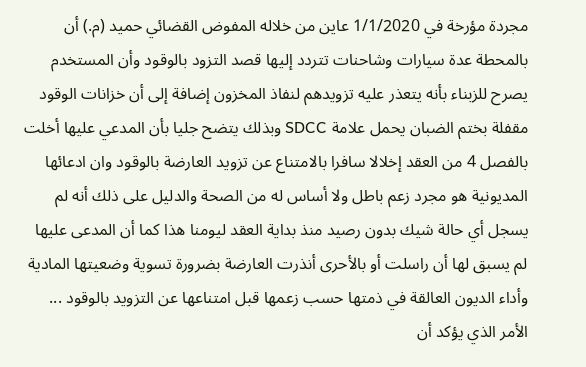مجردة مؤرخة في 1/1/2020 عاين من خلاله المفوض القضائي حميد (م.) أن بالمحطة عدة سيارات وشاحنات تتردد إليها قصد التزود بالوقود وأن المستخدم يصرح للزبناء بأنه يتعذر عليه تزويدهم لنفاذ المخزون إضافة إلى أن خزانات الوقود مقفلة بختم الضبان يحمل علامة SDCC وبذلك يتضح جليا بأن المدعي عليها أخلت بالفصل 4 من العقد إخلالا سافرا بالامتناع عن تزويد العارضة بالوقود وان ادعائها المديونية هو مجرد زعم باطل ولا أساس له من الصحة والدليل على ذلك أنه لم يسجل أي حالة شيك بدون رصيد منذ بداية العقد ليومنا هذا كما أن المدعى عليها لم يسبق لها أن راسلت أو بالأحرى أنذرت العارضة بضرورة تسوية وضعيتها المادية وأداء الديون العالقة في ذمتها حسب زعمها قبل امتناعها عن التزويد بالوقود ... الأمر الذي يؤكد أن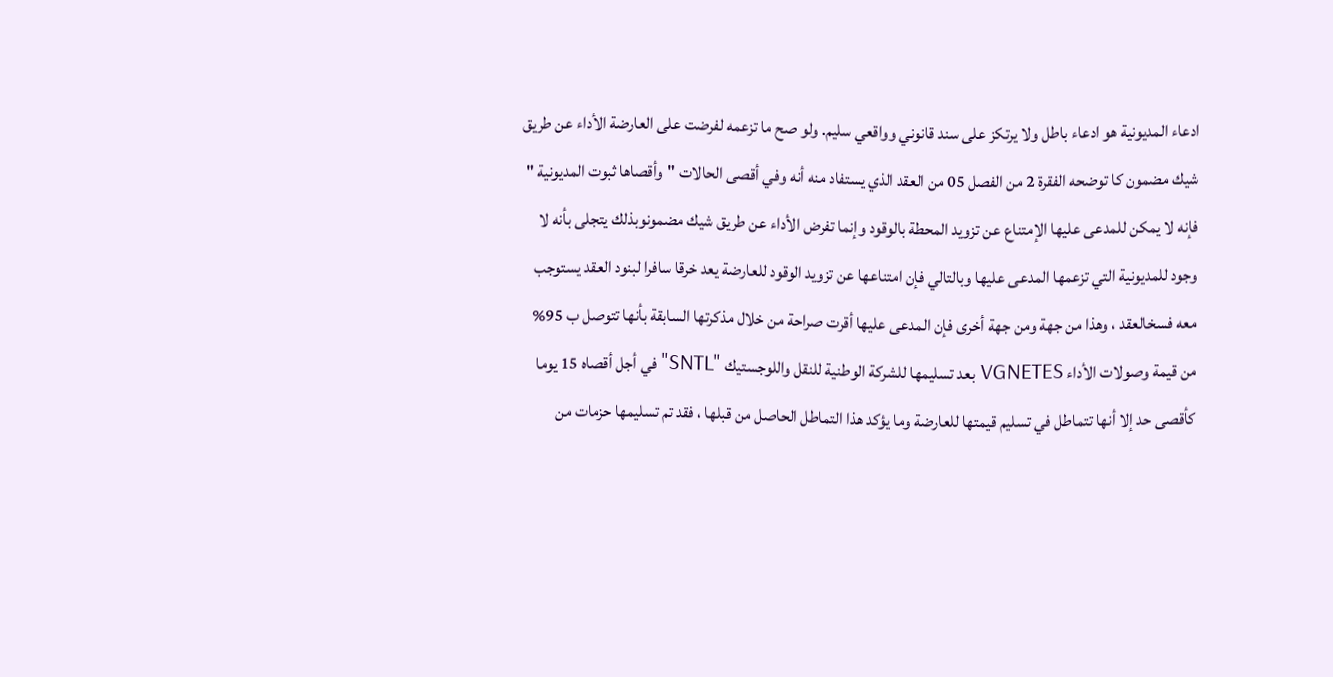ادعاء المديونية هو ادعاء باطل ولا يرتكز على سند قانوني وواقعي سليم. ولو صح ما تزعمه لفرضت على العارضة الأداء عن طريق شيك مضمون کا توضحه الفقرة 2 من الفصل 05 من العقد الذي يستفاد منه أنه وفي أقصى الحالات "وأقصاها ثبوت المديونية " فإنه لا يمكن للمدعى عليها الإمتناع عن تزويد المحطة بالوقود وإنما تفرض الأداء عن طريق شيك مضمونوبذلك يتجلى بأنه لا وجود للمديونية التي تزعمها المدعى عليها وبالتالي فإن امتناعها عن تزويد الوقود للعارضة يعد خرقا سافرا لبنود العقد يستوجب معه فسخالعقد ، وهذا من جهة ومن جهة أخرى فإن المدعى عليها أقرت صراحة من خلال مذكرتها السابقة بأنها تتوصل ب 95% من قيمة وصولات الأداء VGNETES بعد تسليمها للشركة الوطنية للنقل واللوجستيك "SNTL" في أجل أقصاه 15 يوما كأقصى حد إلا أنها تتماطل في تسليم قيمتها للعارضة وما يؤكد هذا التماطل الحاصل من قبلها ، فقد تم تسليمها حزمات من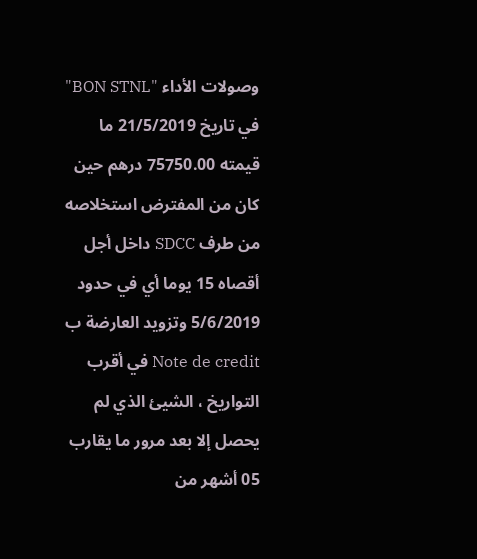وصولات الأداء "BON STNL" في تاريخ 21/5/2019 ما قيمته 75750.00 درهم حين كان من المفترض استخلاصه من طرف SDCC داخل أجل أقصاه 15 يوما أي في حدود 5/6/2019 وتزويد العارضة ب Note de credit في أقرب التواريخ ، الشيئ الذي لم يحصل إلا بعد مرور ما يقارب 05 أشهر من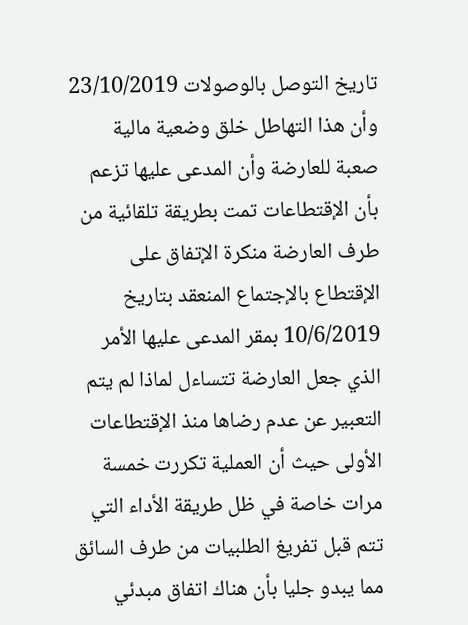تاريخ التوصل بالوصولات 23/10/2019 وأن هذا التهاطل خلق وضعية مالية صعبة للعارضة وأن المدعى عليها تزعم بأن الإقتطاعات تمت بطريقة تلقائية من طرف العارضة منكرة الإتفاق على الإقتطاع بالإجتماع المنعقد بتاريخ 10/6/2019 بمقر المدعى عليها الأمر الذي جعل العارضة تتساءل لماذا لم يتم التعبير عن عدم رضاها منذ الإقتطاعات الأولى حيث أن العملية تكررت خمسة مرات خاصة في ظل طريقة الأداء التي تتم قبل تفريغ الطلبيات من طرف السائق مما يبدو جليا بأن هناك اتفاق مبدئي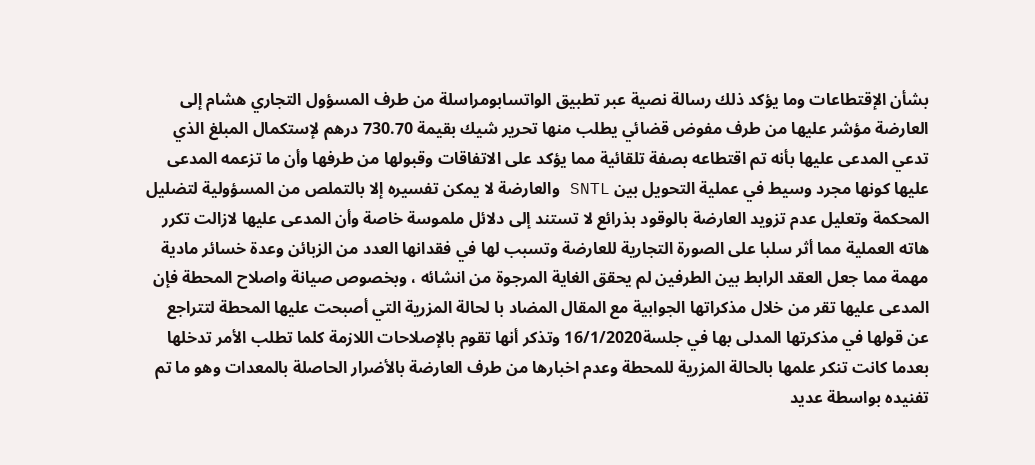بشأن الإقتطاعات وما يؤكد ذلك رسالة نصية عبر تطبيق الواتسابومراسلة من طرف المسؤول التجاري هشام إلى العارضة مؤشر عليها من طرف مفوض قضائي يطلب منها تحرير شيك بقيمة 730.70 درهم لإستكمال المبلغ الذي تدعي المدعى عليها بأنه تم اقتطاعه بصفة تلقائية مما يؤكد على الاتفاقات وقبولها من طرفها وأن ما تزعمه المدعى عليها كونها مجرد وسيط في عملية التحويل بين SNTL والعارضة لا يمكن تفسيره إلا بالتملص من المسؤولية لتضليل المحكمة وتعلیل عدم تزويد العارضة بالوقود بذرائع لا تستند إلى دلائل ملموسة خاصة وأن المدعى عليها لازالت تکرر هاته العملية مما أثر سلبا على الصورة التجارية للعارضة وتسبب لها في فقدانها العدد من الزبائن وعدة خسائر مادية مهمة مما جعل العقد الرابط بين الطرفين لم يحقق الغاية المرجوة من انشائه ، وبخصوص صيانة واصلاح المحطة فإن المدعى عليها تقر من خلال مذكراتها الجوابية مع المقال المضاد با لحالة المزرية التي أصبحت عليها المحطة لتتراجع عن قولها في مذكرتها المدلى بها في جلسة16/1/2020 وتذكر أنها تقوم بالإصلاحات اللازمة كلما تطلب الأمر تدخلها بعدما كانت تنكر علمها بالحالة المزرية للمحطة وعدم اخبارها من طرف العارضة بالأضرار الحاصلة بالمعدات وهو ما تم تفنيده بواسطة عديد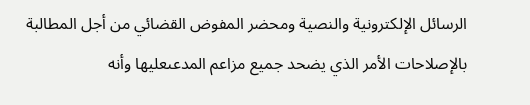الرسائل الإلكترونية والنصية ومحضر المفوض القضائي من أجل المطالبة بالإصلاحات الأمر الذي يضحد جميع مزاعم المدعىعليها وأنه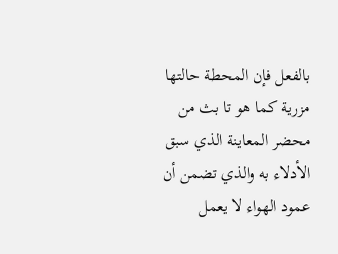بالفعل فإن المحطة حالتها مزرية كما هو تا بث من محضر المعاينة الذي سبق الأدلاء به والذي تضمن أن عمود الهواء لا يعمل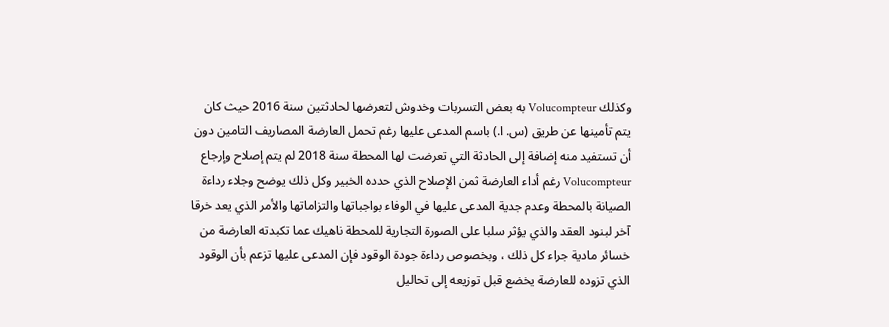وكذلك Volucompteur به بعض التسربات وخدوش لتعرضها لحادثتين سنة 2016 حيث كان يتم تأمينها عن طريق (س. ا.) باسم المدعى عليها رغم تحمل العارضة المصاريف التامين دون أن تستفيد منه إضافة إلى الحادثة التي تعرضت لها المحطة سنة 2018 لم يتم إصلاح وإرجاع Volucompteur رغم أداء العارضة ثمن الإصلاح الذي حدده الخبير وكل ذلك يوضح وجلاء رداءة الصيانة بالمحطة وعدم جدية المدعى عليها في الوفاء بواجباتها والتزاماتها والأمر الذي يعد خرقا آخر لبنود العقد والذي يؤثر سلبا على الصورة التجارية للمحطة ناهيك عما تكبدته العارضة من خسائر مادية جراء كل ذلك ، وبخصوص رداءة جودة الوقود فإن المدعى عليها تزعم بأن الوقود الذي تزوده للعارضة يخضع قبل توزيعه إلى تحاليل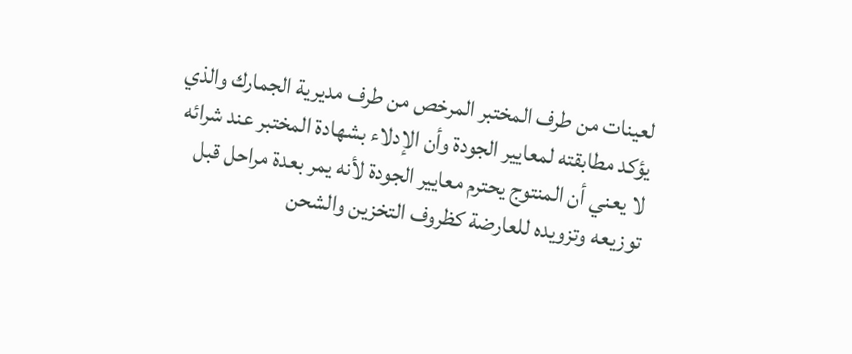لعينات من طرف المختبر المرخص من طرف مديرية الجمارك والذي يؤكد مطابقته لمعايير الجودة وأن الإدلاء بشهادة المختبر عند شرائه لا يعني أن المنتوج يحترم معايير الجودة لأنه يمر بعدة مراحل قبل توزيعه وتزويده للعارضة كظروف التخزين والشحن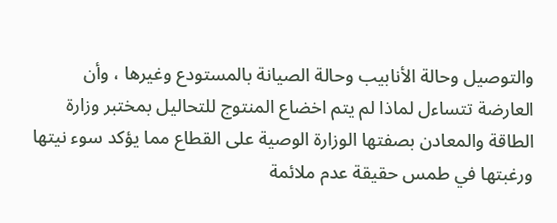والتوصيل وحالة الأنابيب وحالة الصيانة بالمستودع وغيرها ، وأن العارضة تتساءل لماذا لم يتم اخضاع المنتوج للتحاليل بمختبر وزارة الطاقة والمعادن بصفتها الوزارة الوصية على القطاع مما يؤكد سوء نيتها ورغبتها في طمس حقيقة عدم ملائمة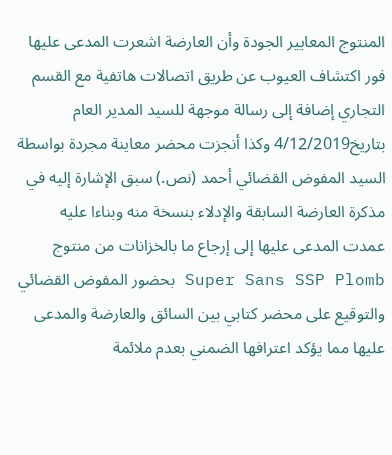المنتوج المعايير الجودة وأن العارضة اشعرت المدعى عليها فور اكتشاف العيوب عن طريق اتصالات هاتفية مع القسم التجاري إضافة إلى رسالة موجهة للسيد المدير العام بتاريخ4/12/2019 وكذا أنجزت محضر معاينة مجردة بواسطة السيد المفوض القضائي أحمد (نص.) سبق الإشارة إليه في مذكرة العارضة السابقة والإدلاء بنسخة منه وبناءا عليه عمدت المدعى عليها إلى إرجاع ما بالخزانات من منتوج Super Sans SSP Plomb بحضور المفوض القضائي والتوقيع على محضر کتابي بين السائق والعارضة والمدعى عليها مما يؤكد اعترافها الضمني بعدم ملائمة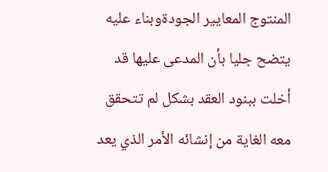المنتوج المعايير الجودةوبناء عليه يتضح جليا بأن المدعى عليها قد أخلت ببنود العقد بشكل لم تتحقق معه الغاية من إنشائه الأمر الذي يعد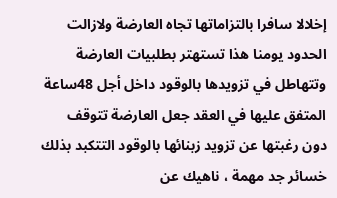إخلالا سافرا بالتزاماتها تجاه العارضة ولازالت الحدود يومنا هذا تستهتر بطلبيات العارضة وتتهاطل في تزويدها بالوقود داخل أجل 48ساعة المتفق عليها في العقد جعل العارضة تتوقف دون رغبتها عن تزويد زبنائها بالوقود التتكبد بذلك خسائر جد مهمة ، ناهيك عن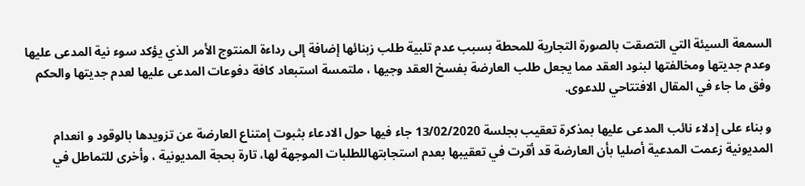السمعة السيئة التي التصقت بالصورة التجارية للمحطة بسبب عدم تلبية طلب زبنائها إضافة إلى رداءة المنتوج الأمر الذي يؤكد سوء نية المدعى عليها وعدم جديتها ومخالفتها لبنود العقد مما يجعل طلب العارضة بفسخ العقد وجيها ، ملتمسة استبعاد كافة دفوعات المدعى عليها لعدم جديتها والحكم وفق ما جاء في المقال الافتتاحي للدعوى.

و بناء على إدلاء نائب المدعى عليها بمذكرة تعقيب بجلسة 13/02/2020 جاء فيها حول الادعاء بثبوت إمتناع العارضة عن تزويدها بالوقود و انعدام المديونية زعمت المدعية أصليا بأن العارضة قد أقرت في تعقيبها بعدم استجابتهاللطلبات الموجهة لها، تارة بحجة المديونية ، وأخرى للتماطل في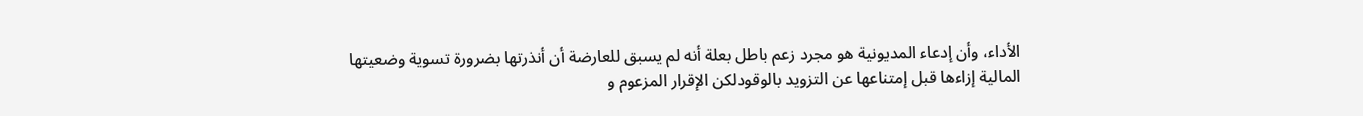الأداء، وأن إدعاء المديونية هو مجرد زعم باطل بعلة أنه لم يسبق للعارضة أن أنذرتها بضرورة تسوية وضعيتها المالية إزاءها قبل إمتناعها عن التزويد بالوقودلكن الإقرار المزعوم و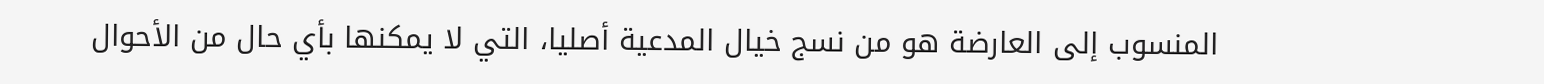المنسوب إلى العارضة هو من نسج خيال المدعية أصليا، التي لا يمكنها بأي حال من الأحوال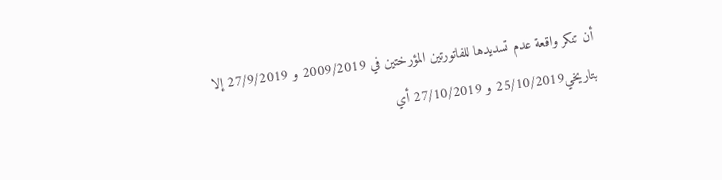أن تنكر واقعة عدم تسديدها للفاتورتین المؤرختين في 2009/2019 و 27/9/2019 إلا بتاریخي25/10/2019 و 27/10/2019 أي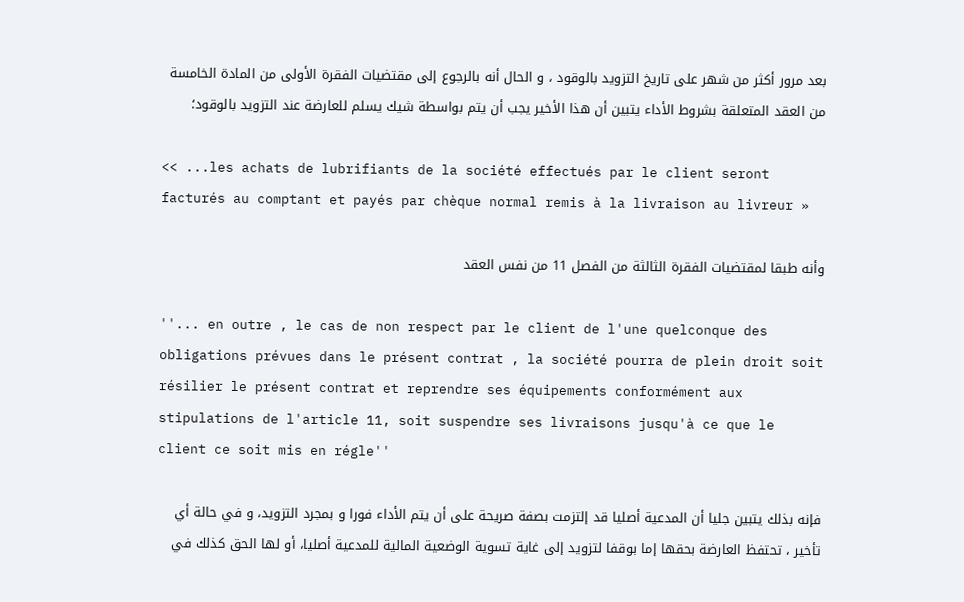بعد مرور أكثر من شهر على تاريخ التزويد بالوقود ، و الحال أنه بالرجوع إلى مقتضيات الفقرة الأولى من المادة الخامسة من العقد المتعلقة بشروط الأداء يتبين أن هذا الأخير يجب أن يتم بواسطة شيك يسلم للعارضة عند التزويد بالوقود؛

<< ...les achats de lubrifiants de la société effectués par le client seront facturés au comptant et payés par chèque normal remis à la livraison au livreur »

وأنه طبقا لمقتضيات الفقرة الثالثة من الفصل 11 من نفس العقد

''... en outre , le cas de non respect par le client de l'une quelconque des obligations prévues dans le présent contrat , la société pourra de plein droit soit résilier le présent contrat et reprendre ses équipements conformément aux stipulations de l'article 11, soit suspendre ses livraisons jusqu'à ce que le client ce soit mis en régle''

فإنه بذلك يتبين جليا أن المدعية أصليا قد إلتزمت بصفة صريحة على أن يتم الأداء فورا و بمجرد التزويد، و في حالة أي تأخير ، تحتفظ العارضة بحقها إما بوقفا لتزويد إلى غاية تسوية الوضعية المالية للمدعية أصليا، أو لها الحق كذلك في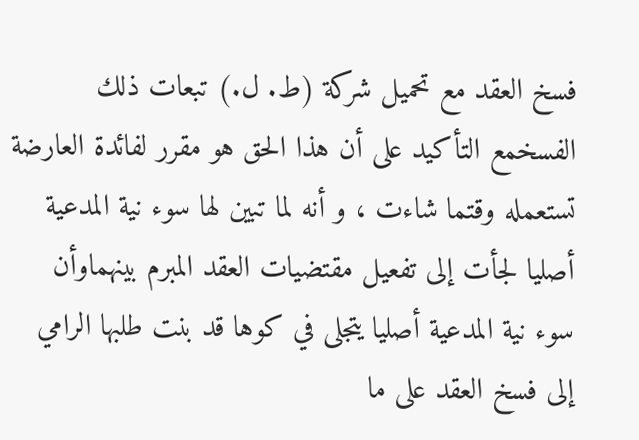فسخ العقد مع تحميل شركة (ط. ل.) تبعات ذلك الفسخمع التأكيد على أن هذا الحق هو مقرر لفائدة العارضة تستعمله وقتما شاءت ، و أنه لما تبين لها سوء نية المدعية أصليا لجأت إلى تفعيل مقتضيات العقد المبرم بينهماوأن سوء نية المدعية أصليا يتجلى في كوها قد بنت طلبها الرامي إلى فسخ العقد على ما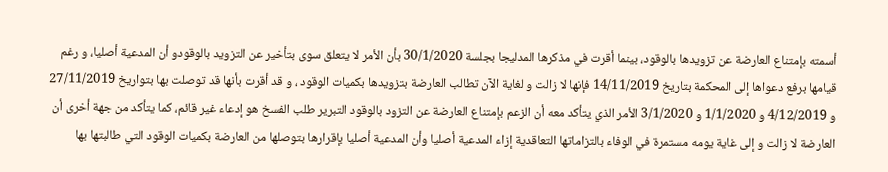أسمته بإمتناع العارضة عن تزويدها بالوقود، بينما أقرت في مذكرها المدلیجا بجلسة 30/1/2020 بأن الأمر لا يتعلق سوى بتأخير عن التزويد بالوقودو أن المدعية أصليا، و رغم قيامها برفع دعواها إلى المحكمة بتاريخ 14/11/2019 فإنها لا زالت و لغاية الآن تطالب العارضة بتزويدها بكميات الوقود ، و قد أقرت بأنها قد توصلت بها بتواريخ 27/11/2019 و 4/12/2019 و 1/1/2020 و 3/1/2020 الأمر الذي يتأکد معه أن الزعم بإمتناع العارضة عن التزود بالوقود التبرير طلب الفسخ هو إدعاء غير قائم، كما يتأكد من جهة أخرى أن العارضة لا زالت و إلى غاية يومه مستمرة في الوفاء بالتزاماتها التعاقدية إزاء المدعية أصليا وأن المدعية أصليا بإقرارها بتوصلها من العارضة بكميات الوقود التي طالبتها بها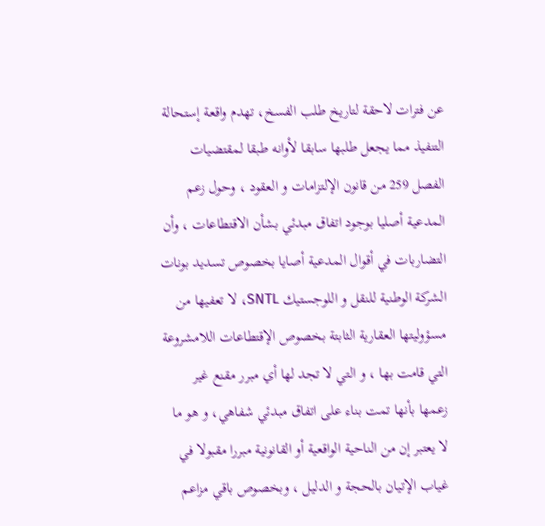عن فترات لاحقة لتاريخ طلب الفسخ، تهدم واقعة إستحالة التنفيذ مما يجعل طلبها سابقا لأوانه طبقا لمقتضيات الفصل 259 من قانون الإلتزامات و العقود ، وحول زعم المدعية أصليا بوجود اتفاق مبدئي بشأن الاقتطاعات ، وأن التضاربات في أقوال المدعية أصايا بخصوص تسديد بونات الشركة الوطنية للنقل و اللوجستيك SNTL، لا تعفيها من مسؤوليتها العقارية الثابتة بخصوص الإقتطاعات اللامشروعة التي قامت بها ، و التي لا تجد لها أي مبرر مقنع غير زعمها بأنها تمت بناء على اتفاق مبدئي شفاهي، و هو ما لا يعتبر إن من الناحية الواقعية أو القانونية مبررا مقبولا في غياب الإتيان بالحجة و الدليل ، وبخصوص باقي مزاعم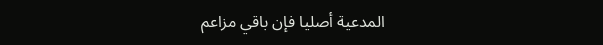المدعية أصليا فإن باقي مزاعم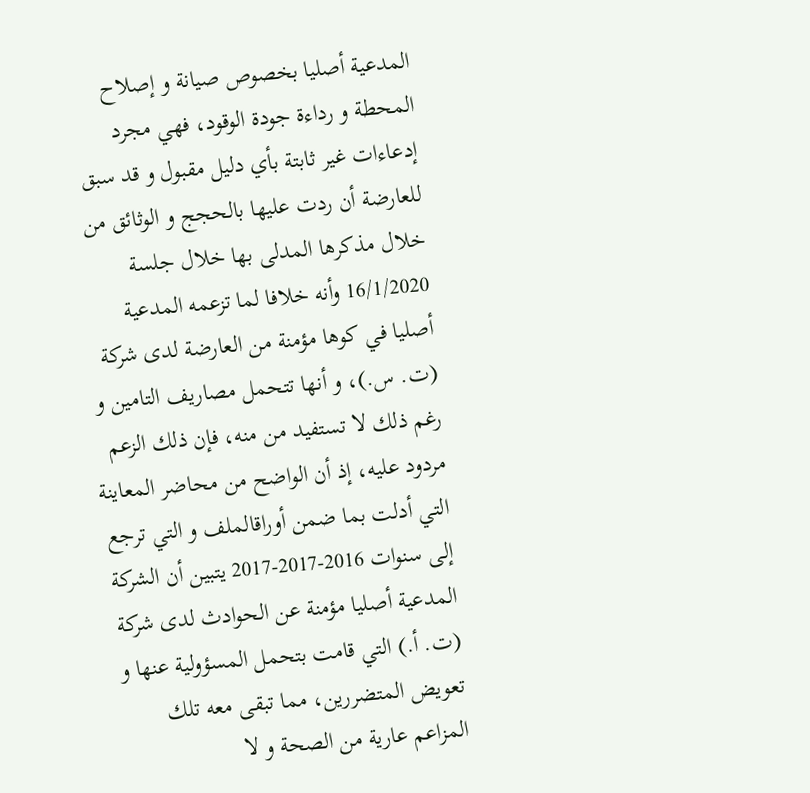المدعية أصليا بخصوص صيانة و إصلاح المحطة و رداءة جودة الوقود، فهي مجرد إدعاءات غير ثابتة بأي دلیل مقبول و قد سبق للعارضة أن ردت عليها بالحجج و الوثائق من خلال مذكرها المدلى بها خلال جلسة 16/1/2020 وأنه خلافا لما تزعمه المدعية أصليا في كوها مؤمنة من العارضة لدى شركة (ت. س.)، و أنها تتحمل مصاريف التامين و رغم ذلك لا تستفيد من منه، فإن ذلك الزعم مردود عليه، إذ أن الواضح من محاضر المعاينة التي أدلت بما ضمن أوراقالملف و التي ترجع إلى سنوات 2016-2017-2017 يتبين أن الشركة المدعية أصليا مؤمنة عن الحوادث لدى شركة (ت. أ.) التي قامت بتحمل المسؤولية عنها و تعویض المتضررين، مما تبقى معه تلك المزاعم عارية من الصحة و لا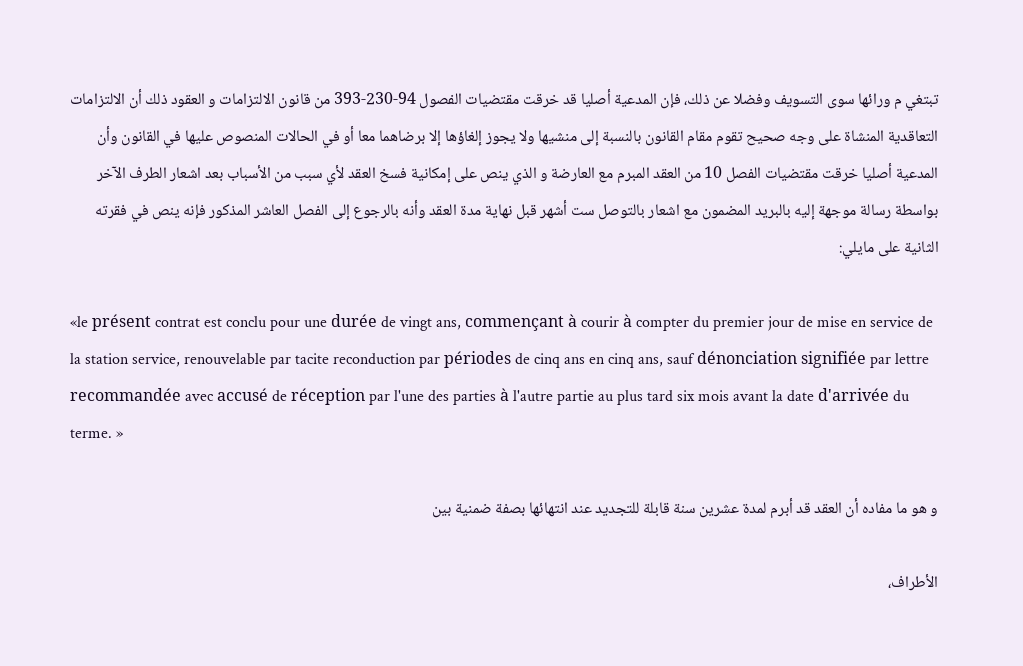تبتغي م ورائها سوى التسويف وفضلا عن ذلك، فإن المدعية أصليا قد خرقت مقتضيات الفصول 94-230-393 من قانون الالتزامات و العقود ذلك أن الالتزامات التعاقدية المنشاة على وجه صحيح تقوم مقام القانون بالنسبة إلى منشيها ولا يجوز إلغاؤها إلا برضاهما معا أو في الحالات المنصوص عليها في القانون وأن المدعية أصليا خرقت مقتضيات الفصل 10 من العقد المبرم مع العارضة و الذي ينص على إمكانية فسخ العقد لأي سبب من الأسباب بعد اشعار الطرف الآخر بواسطة رسالة موجهة إليه بالبريد المضمون مع اشعار بالتوصل ست أشهر قبل نهاية مدة العقد وأنه بالرجوع إلى الفصل العاشر المذكور فإنه ينص في فقرته الثانية على مايلي:

«le présent contrat est conclu pour une durée de vingt ans, commençant à courir à compter du premier jour de mise en service de la station service, renouvelable par tacite reconduction par périodes de cinq ans en cinq ans, sauf dénonciation signifiée par lettre recommandée avec accusé de réception par l'une des parties à l'autre partie au plus tard six mois avant la date d'arrivée du terme. »

و هو ما مفاده أن العقد قد أبرم لمدة عشرين سنة قابلة للتجديد عند انتهائها بصفة ضمنية بين

الأطراف،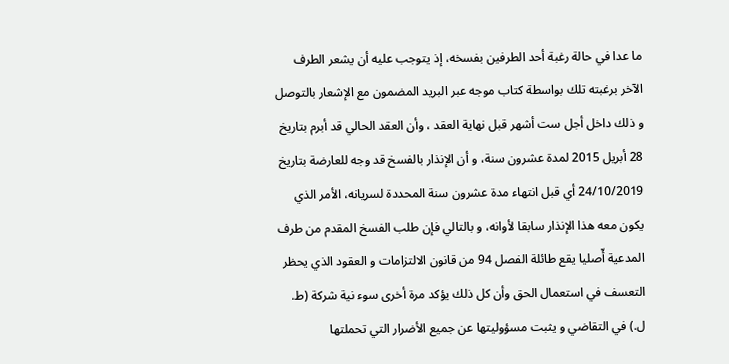ما عدا في حالة رغبة أحد الطرفين بفسخه، إذ يتوجب عليه أن يشعر الطرف الآخر برغبته تلك بواسطة كتاب موجه عبر البريد المضمون مع الإشعار بالتوصل و ذلك داخل أجل ست أشهر قبل نهاية العقد ، وأن العقد الحالي قد أبرم بتاريخ 28 أبريل 2015 لمدة عشرون سنة، و أن الإنذار بالفسخ قد وجه للعارضة بتاريخ 24/10/2019 أي قبل انتهاء مدة عشرون سنة المحددة لسريانه، الأمر الذي يكون معه هذا الإنذار سابقا لأوانه، و بالتالي فإن طلب الفسخ المقدم من طرف المدعية أّصليا يقع طائلة الفصل 94 من قانون الالتزامات و العقود الذي يحظر التعسف في استعمال الحق وأن كل ذلك يؤكد مرة أخرى سوء نية شركة (ط. ل.) في التقاضي و يثبت مسؤوليتها عن جميع الأضرار التي تحملتها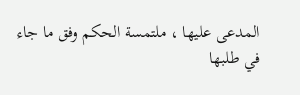المدعى عليها ، ملتمسة الحكم وفق ما جاء في طلبها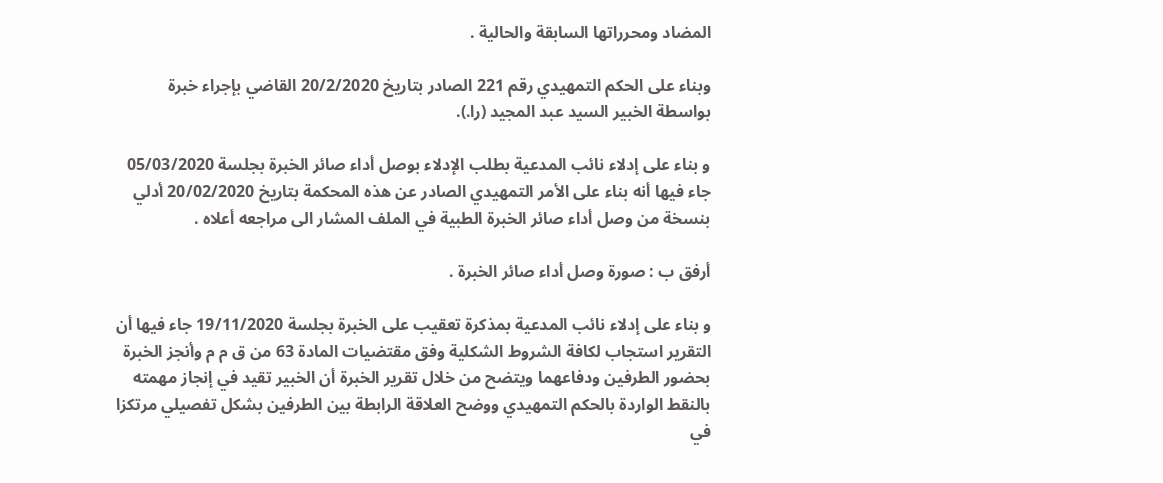المضاد ومحرراتها السابقة والحالية .

وبناء على الحكم التمهيدي رقم 221 الصادر بتاريخ 20/2/2020 القاضي بإجراء خبرة بواسطة الخبير السيد عبد المجيد (را.).

و بناء على إدلاء نائب المدعية بطلب الإدلاء بوصل أداء صائر الخبرة بجلسة 05/03/2020 جاء فيها أنه بناء على الأمر التمهيدي الصادر عن هذه المحكمة بتاريخ 20/02/2020 أدلي بنسخة من وصل أداء صائر الخبرة الطبية في الملف المشار الى مراجعه أعلاه .

أرفق ب : صورة وصل أداء صائر الخبرة .

و بناء على إدلاء نائب المدعية بمذكرة تعقيب على الخبرة بجلسة 19/11/2020 جاء فيها أن التقرير استجاب لكافة الشروط الشكلية وفق مقتضيات المادة 63 من ق م م وأنجز الخبرة بحضور الطرفين ودفاعهما ويتضح من خلال تقرير الخبرة أن الخبير تقيد في إنجاز مهمته بالنقط الواردة بالحكم التمهيدي ووضح العلاقة الرابطة بين الطرفين بشكل تفصيلي مرتكزا في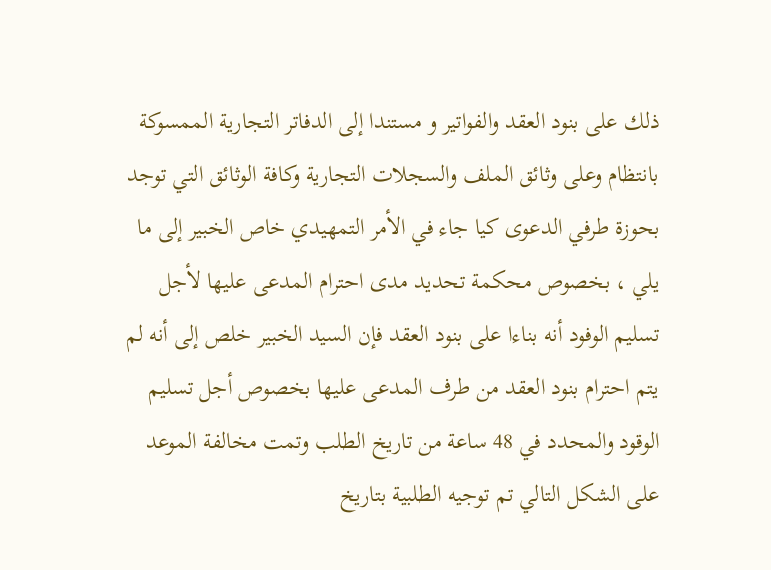ذلك على بنود العقد والفواتير و مستندا إلى الدفاتر التجارية الممسوكة بانتظام وعلى وثائق الملف والسجلات التجارية وكافة الوثائق التي توجد بحوزة طرفي الدعوی کیا جاء في الأمر التمهيدي خاص الخبير إلى ما يلي ، بخصوص محكمة تحديد مدى احترام المدعى عليها لأجل تسليم الوفود أنه بناءا على بنود العقد فإن السيد الخبير خلص إلى أنه لم يتم احترام بنود العقد من طرف المدعى عليها بخصوص أجل تسليم الوقود والمحدد في 48 ساعة من تاريخ الطلب وتمت مخالفة الموعد على الشكل التالي تم توجيه الطلبية بتاريخ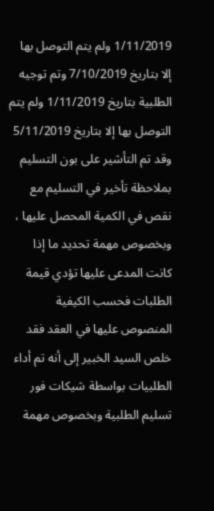1/11/2019 ولم يتم التوصل بها إلا بتاريخ 7/10/2019 وتم توجيه الطلبية بتاريخ 1/11/2019 ولم يتم التوصل بها إلا بتاريخ 5/11/2019 وقد تم التأشير على بون التسليم بملاحظة تأخير في التسليم مع نقص في الكمية المحصل عليها ، وبخصوص مهمة تحديد ما إذا كانت المدعى عليها تؤدي قيمة الطلبات فحسب الكيفية المنصوص عليها في العقد فقد خلص السيد الخبير إلى أنه تم أداء الطلبيات بواسطة شيكات فور تسليم الطلبية وبخصوص مهمة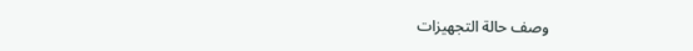وصف حالة التجهيزات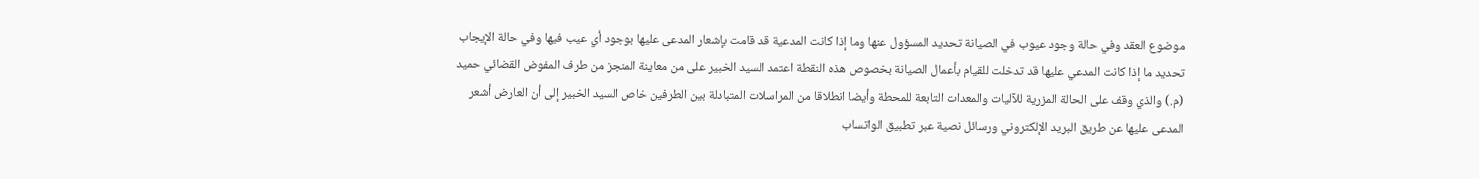موضوع العقد وفي حالة وجود عيوب في الصيانة تحديد المسؤول عنها وما إذا كانت المدعية قد قامت بإشعار المدعى عليها بوجود أي عيب فيها وفي حالة الإيجاب تحديد ما إذا كانت المدعي عليها قد تدخلت للقيام بأعمال الصيانة بخصوص هذه النقطة اعتمد السيد الخبير على من معاينة المنجز من طرف المفوض القضائي حميد (م.) والذي وقف على الحالة المزرية للآليات والمعدات التابعة للمحطة وأيضا انطلاقا من المراسلات المتبادلة بين الطرفين خاص السيد الخبير إلى أن العارض أشعر المدعى عليها عن طريق البريد الإلكتروني ورسائل نصية عبر تطبيق الواتساب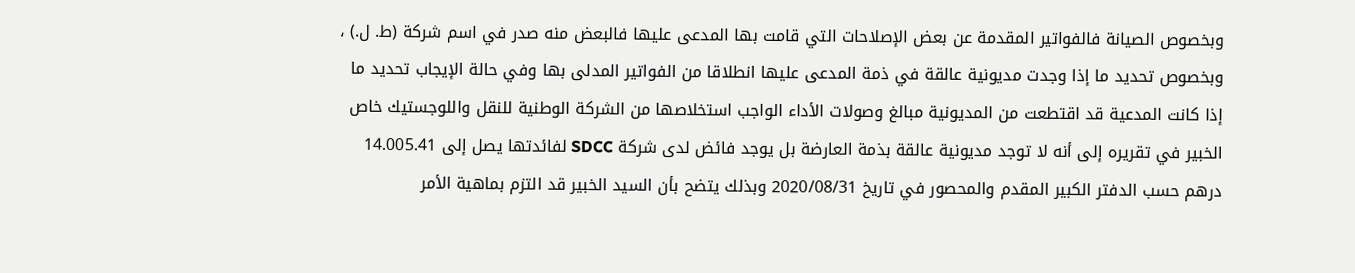وبخصوص الصيانة فالفواتير المقدمة عن بعض الإصلاحات التي قامت بها المدعى عليها فالبعض منه صدر في اسم شركة (ط. ل.) ، وبخصوص تحديد ما إذا وجدت مديونية عالقة في ذمة المدعى عليها انطلاقا من الفواتير المدلى بها وفي حالة الإيجاب تحديد ما إذا كانت المدعية قد اقتطعت من المديونية مبالغ وصولات الأداء الواجب استخلاصها من الشركة الوطنية للنقل واللوجستيك خاص الخبير في تقريره إلى أنه لا توجد مديونية عالقة بذمة العارضة بل يوجد فائض لدى شركة SDCC لفائدتها يصل إلى 14.005.41 درهم حسب الدفتر الكبير المقدم والمحصور في تاريخ 2020/08/31 وبذلك يتضح بأن السيد الخبير قد التزم بماهية الأمر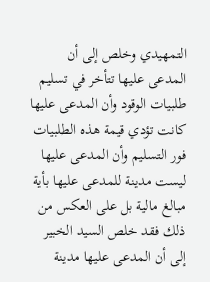التمهيدي وخلص إلى أن المدعى عليها تتأخر في تسليم طلبيات الوقود وأن المدعى عليها كانت تؤدي قيمة هذه الطلبيات فور التسليم وأن المدعى عليها ليست مدينة للمدعى عليها بأية مبالغ مالية بل على العكس من ذلك فقد خلص السيد الخبير إلى أن المدعى عليها مدينة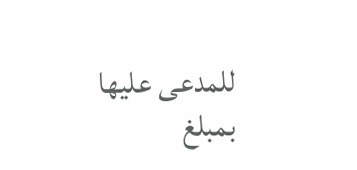للمدعى عليها بمبلغ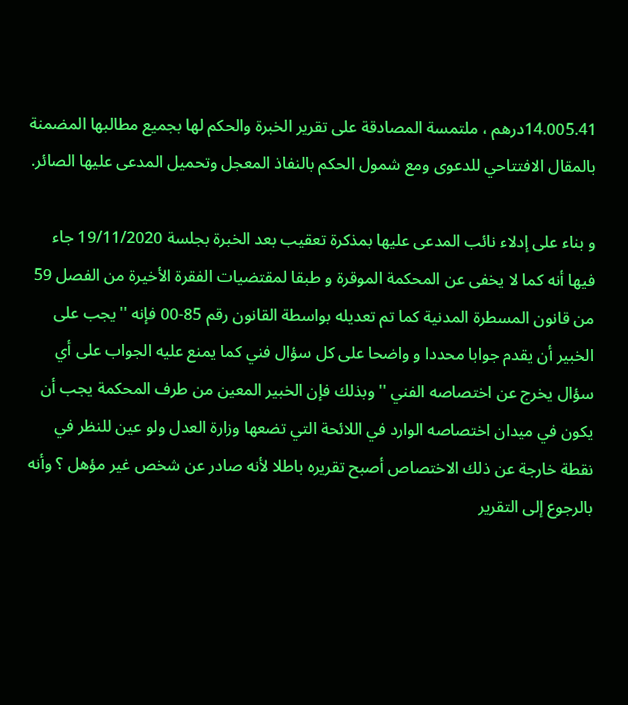14.005.41درهم ، ملتمسة المصادقة على تقرير الخبرة والحكم لها بجميع مطالبها المضمنة بالمقال الافتتاحي للدعوی ومع شمول الحكم بالنفاذ المعجل وتحميل المدعى عليها الصائر.

و بناء على إدلاء نائب المدعى عليها بمذكرة تعقيب بعد الخبرة بجلسة 19/11/2020 جاء فيها أنه كما لا يخفى عن المحكمة الموقرة و طبقا لمقتضيات الفقرة الأخيرة من الفصل 59 من قانون المسطرة المدنية كما تم تعديله بواسطة القانون رقم 85-00 فإنه ''يجب على الخبير أن يقدم جوابا محددا و واضحا على كل سؤال فني كما يمنع عليه الجواب على أي سؤال يخرج عن اختصاصه الفني '' وبذلك فإن الخبير المعين من طرف المحكمة يجب أن يكون في ميدان اختصاصه الوارد في اللائحة التي تضعها وزارة العدل ولو عين للنظر في نقطة خارجة عن ذلك الاختصاص أصبح تقريره باطلا لأنه صادر عن شخص غير مؤهل ؟ وأنه بالرجوع إلى التقرير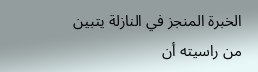الخبرة المنجز في النازلة يتبين من راسيته أن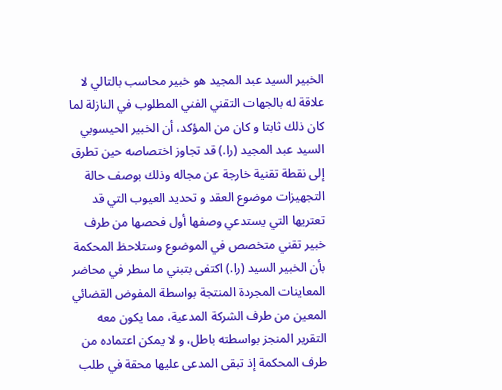الخبير السيد عبد المجيد هو خبير محاسب بالتالي لا علاقة له بالجهات التقني الفني المطلوب في النازلة لما كان ذلك ثابتا و كان من المؤكد، أن الخبير الحيسوبي السيد عبد المجيد (را.) قد تجاوز اختصاصه حين تطرق إلى نقطة تقنية خارجة عن مجاله وذلك بوصف حالة التجهيزات موضوع العقد و تحديد العيوب التي قد تعتريها التي يستدعي وصفها أول فحصها من طرف خبير تقني متخصص في الموضوع وستلاحظ المحكمة بأن الخبير السيد (را.) اكتفى بتبني ما سطر في محاضر المعاينات المجردة المنتجة بواسطة المفوض القضائي المعين من طرف الشركة المدعية، مما يكون معه التقرير المنجز بواسطته باطل، و لا يمكن اعتماده من طرف المحكمة إذ تبقى المدعى عليها محقة في طلب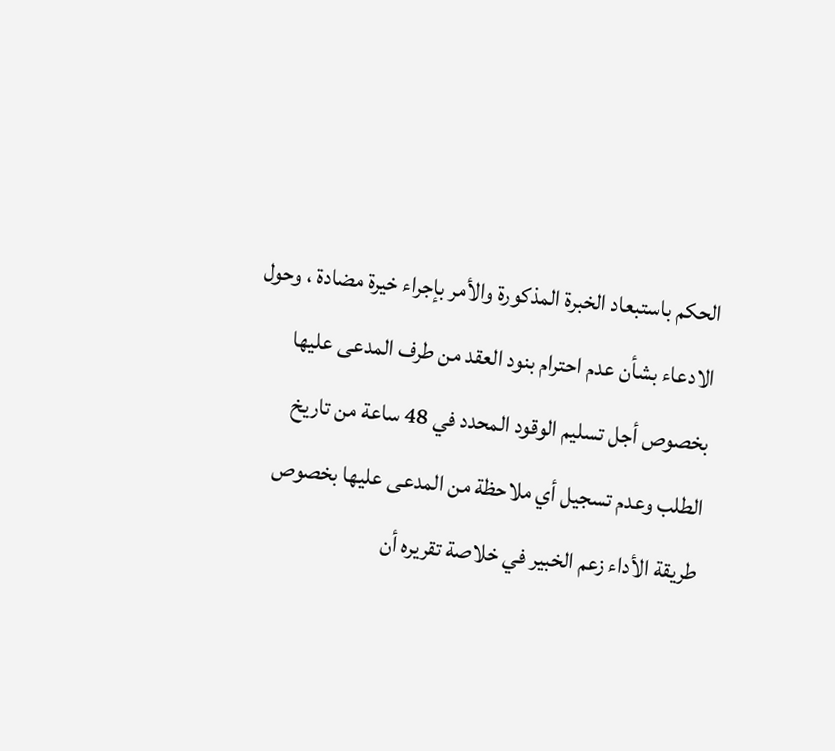الحكم باستبعاد الخبرة المذكورة والأمر بإجراء خيرة مضادة ، وحول الادعاء بشأن عدم احترام بنود العقد من طرف المدعى عليها بخصوص أجل تسليم الوقود المحدد في 48 ساعة من تاريخ الطلب وعدم تسجيل أي ملاحظة من المدعى عليها بخصوص طريقة الأداء زعم الخبير في خلاصة تقريره أن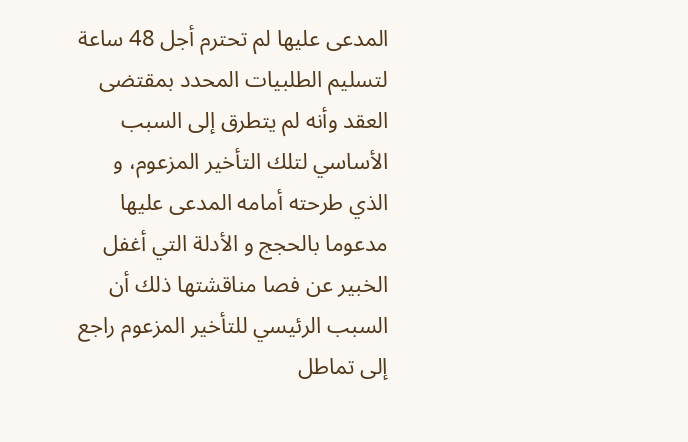المدعى عليها لم تحترم أجل 48 ساعة لتسليم الطلبيات المحدد بمقتضى العقد وأنه لم يتطرق إلى السبب الأساسي لتلك التأخير المزعوم، و الذي طرحته أمامه المدعى عليها مدعوما بالحجج و الأدلة التي أغفل الخبير عن فصا مناقشتها ذلك أن السبب الرئيسي للتأخير المزعوم راجع إلى تماطل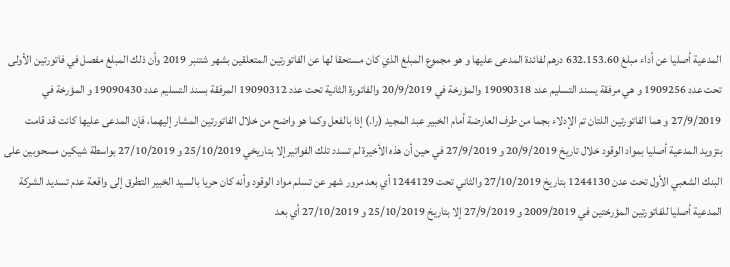المدعية أصليا عن أداء مبلغ 632.153.60 درهم لفائدة المدعى عليها و هو مجموع المبلغ الذي كان مستحقا لها عن الفاتورتین المتعلقين بشهر شتنبر 2019 وأن ذلك المبلغ مفصل في فاتورتين الأولى تحت عدد 1909256 و هي مرفقة يسند التسليم عدد 19090318 والمؤرخة في 20/9/2019 والفاتورة الثانية تحت عدد 19090312 المرفقة بسند التسليم عدد 19090430 و المؤرخة في 27/9/2019 و هما الفاتورتين اللتان تم الإدلاء بجما من طرف العارضة أمام الخبير عبد المجيد (را.) إذا بالفعل وكما هو واضح من خلال الفاتورتين المشار إليهما، فإن المدعى عليها كانت قد قامت بتزويد المدعية أصليا بمواد الوقود خلال تاریخ 20/9/2019 و 27/9/2019 في حين أن هذه الأخيرة لم تسدد تلك الفواتير إلا بتاریخي 25/10/2019 و 27/10/2019 بواسطة شيكين مسحوبين على البنك الشعبي الأول تحت عدن 1244130 بتاريخ 27/10/2019 والثاني تحت 1244129 أي بعد مرور شهر عن تسلم مواد الوقود وأنه كان حريا بالسيد الخبير التطرق إلى واقعة عدم تسديد الشركة المدعية أصليا للفاتورتين المؤرختين في 2009/2019 و 27/9/2019 إلا بتاريخ 25/10/2019 و 27/10/2019 أي بعد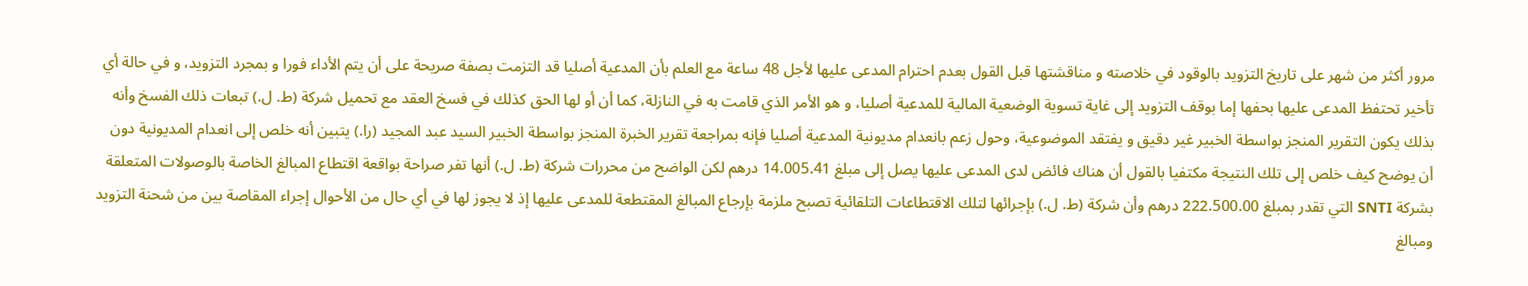مرور أكثر من شهر على تاريخ التزويد بالوقود في خلاصته و مناقشتها قبل القول بعدم احترام المدعى عليها لأجل 48 ساعة مع العلم بأن المدعية أصليا قد التزمت بصفة صريحة على أن يتم الأداء فورا و بمجرد التزويد، و في حالة أي تأخير تحتفظ المدعى عليها بحفها إما بوقف التزويد إلى غاية تسوية الوضعية المالية للمدعية أصليا، و هو الأمر الذي قامت به في النازلة، كما أن أو لها الحق كذلك في فسخ العقد مع تحميل شركة (ط. ل.) تبعات ذلك الفسخ وأنه بذلك يكون التقرير المنجز بواسطة الخبير غير دقيق و يفتقد الموضوعية، وحول زعم بانعدام مديونية المدعية أصليا فإنه بمراجعة تقرير الخبرة المنجز بواسطة الخبير السيد عبد المجيد (را.) يتبين أنه خلص إلى انعدام المديونية دون أن يوضح كيف خلص إلى تلك النتيجة مكتفيا بالقول أن هناك فائض لدى المدعى عليها يصل إلى مبلغ 14.005.41 درهم لكن الواضح من محررات شركة (ط. ل.) أنها تفر صراحة بواقعة اقتطاع المبالغ الخاصة بالوصولات المتعلقة بشركة SNTI التي تقدر بمبلغ 222.500.00 درهم وأن شركة (ط. ل.) بإجرائها لتلك الاقتطاعات التلقائية تصبح ملزمة بإرجاع المبالغ المقتطعة للمدعى عليها إذ لا يجوز لها في أي حال من الأحوال إجراء المقاصة بين من شحنة التزويد ومبالغ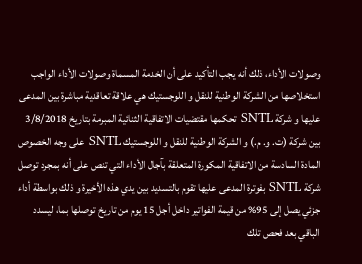وصولات الأداء، ذلك أنه يجب التأكيد على أن الخدمة المسماة وصولات الأداء الواجب استخلاصها من الشركة الوطنية للنقل و اللوجستيك هي علاقة تعاقدية مباشرة بين المدعى عليها و شركة SNTL تحكمها مقتضيات الاتفاقية الثنائية المبرمة بتاريخ 3/8/2018 بين شركة (ت. و. م.) و الشركة الوطنية للنقل و اللوجستيك SNTL على وجه الخصوص المادة السادسة من الاتفاقية المكورة المتعلقة بآجال الأداء التي تنص على أنه بمجرد توصل شركة SNTL بفوترة المدعى عليها تقوم بالتسديد بين يدي هذه الأخيرة و ذلك بواسطة أداء جزئي يصل إلى 95% من قيمة الفواتير داخل أجل 15 يوم من تاريخ توصلها بما، ليسدد الباقي بعد فحص تلك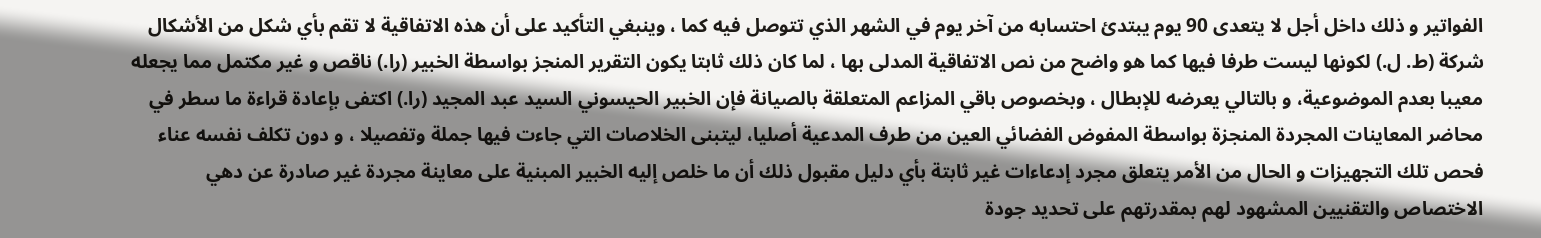الفواتير و ذلك داخل أجل لا يتعدى 90 يوم يبتدئ احتسابه من آخر يوم في الشهر الذي تتوصل فيه كما ، وينبغي التأكيد على أن هذه الاتفاقية لا تقم بأي شكل من الأشكال شركة (ط. ل.) لكونها ليست طرفا فيها كما هو واضح من نص الاتفاقية المدلی بها ، لما كان ذلك ثابتا يكون التقرير المنجز بواسطة الخبير (را.) ناقص و غیر مكتمل مما يجعله معيبا بعدم الموضوعية، و بالتالي يعرضه للإبطال ، وبخصوص باقي المزاعم المتعلقة بالصيانة فإن الخبير الحيسوني السيد عبد المجيد (را.) اكتفى بإعادة قراءة ما سطر في محاضر المعاينات المجردة المنجزة بواسطة المفوض الفضائي العين من طرف المدعية أصليا، ليتبنى الخلاصات التي جاءت فيها جملة وتفصيلا ، و دون تكلف نفسه عناء فحص تلك التجهيزات و الحال من الأمر يتعلق مجرد إدعاءات غير ثابتة بأي دلیل مقبول ذلك أن ما خلص إليه الخبير المبنية على معاينة مجردة غير صادرة عن دهي الاختصاص والتقنيين المشهود لهم بمقدرتهم على تحديد جودة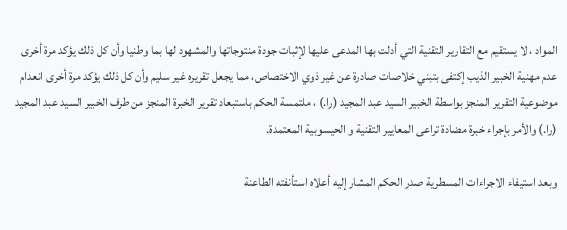المواد ، لا يستقيم مع التقارير التقنية التي أدلت بها المدعى عليها لإثبات جودة منتوجاتها والمشهود لها بما وطنيا وأن كل ذلك يؤكد مرة أخرى عدم مهنية الخبير الذيب إكتفى بتبني خلاصات صادرة عن غير ذوي الاختصاص، مما يجعل تقريره غير سليم وأن كل ذلك يؤكد مرة أخرى انعدام موضوعية التقرير المنجز بواسطة الخبير السيد عبد المجيد (را.) ، ملتمسة الحكم باستبعاد تقرير الخبرة المنجز من طرف الخبير السيد عبد المجيد (را.) والأمر بإجراء خبرة مضادة تراعى المعايير التقنية و الحيسوبية المعتمدة.

وبعد استيفاء الاجراءات المسطرية صدر الحكم المشار إليه أعلاه استأنفته الطاعنة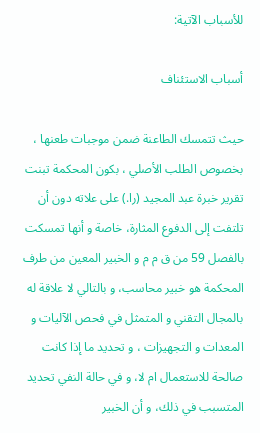للأسباب الآتية:

أسباب الاستئناف

حيث تتمسك الطاعنة ضمن موجبات طعنها ، بخصوص الطلب الأصلي ، بكون المحكمة تبنت تقرير خبرة عبد المجيد (را.) على علاته دون أن تلتفت إلى الدفوع المثارة، خاصة و أنها تمسكت بالفصل 59 من ق م م و الخبير المعين من طرف المحكمة هو خبير محاسب، و بالتالي لا علاقة له بالمجال التقني و المتمثل في فحص الآليات و المعدات و التجهيزات ، و تحديد ما إذا كانت صالحة للاستعمال ام لا، و في حالة النفي تحديد المتسبب في ذلك، و أن الخبير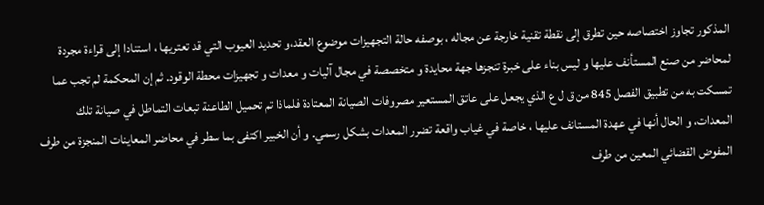المذكور تجاوز اختصاصه حين تطرق إلى نقطة تقنية خارجة عن مجاله ، بوصفه حالة التجهيزات موضوع العقد،و تحديد العيوب التي قد تعتريها ، استنادا إلى قراءة مجردة لمحاضر من صنع المستأنف عليها و ليس بناء على خبرة تنجزها جهة محايدة و متخصصة في مجال آليات و معدات و تجهيزات محطة الوقود. ثم إن المحكمة لم تجب عما تمسكت به من تطبيق الفصل 845 من ق ل ع الذي يجعل على عاتق المستعير مصروفات الصيانة المعتادة فلماذا تم تحميل الطاعنة تبعات التماطل في صيانة تلك المعدات، و الحال أنها في عهدة المستانف عليها ، خاصة في غياب واقعة تضرر المعدات بشكل رسمي. و أن الخبير اكتفى بما سطر في محاضر المعاينات المنجزة من طرف المفوض القضائي المعين من طرف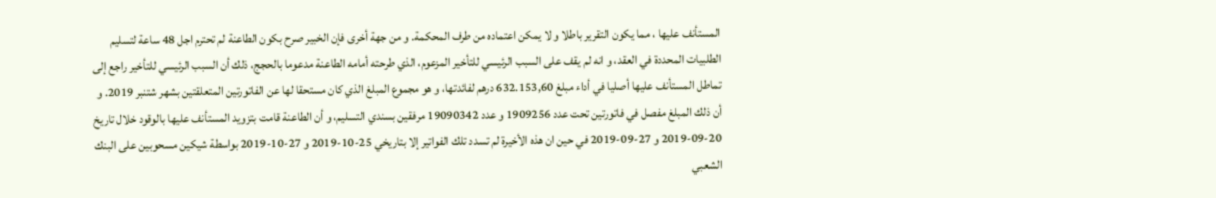المستأنف عليها ، مما يكون التقرير باطلا و لا يمكن اعتماده من طرف المحكمة. و من جهة أخرى فإن الخبير صرح بكون الطاعنة لم تحترم اجل 48 ساعة لتسليم الطلبيات المحددة في العقد، و انه لم يقف على السبب الرئيسي للتأخير المزعوم، الذي طرحته أمامه الطاعنة مدعوما بالحجج، ذلك أن السبب الرئيسي للتأخير راجع إلى تماطل المستأنف عليها أصليا في أداء مبلغ 632.153,60 درهم لفائدتها، و هو مجموع المبلغ الذي كان مستحقا لها عن الفاتورتين المتعلقتين بشهر شتنبر 2019. و أن ذلك المبلغ مفصل في فاتورتين تحت عدد 1909256 و عدد 19090342 مرفقين بسندي التسليم، و أن الطاعنة قامت بتزويد المستأنف عليها بالوقود خلال تاريخ 20-09-2019 و 27-09-2019 في حين ان هذه الأخيرة لم تسدد تلك الفواتير إلا بتاريخي 25-10-2019 و 27-10-2019 بواسطة شيكين مسحوبين على البنك الشعبي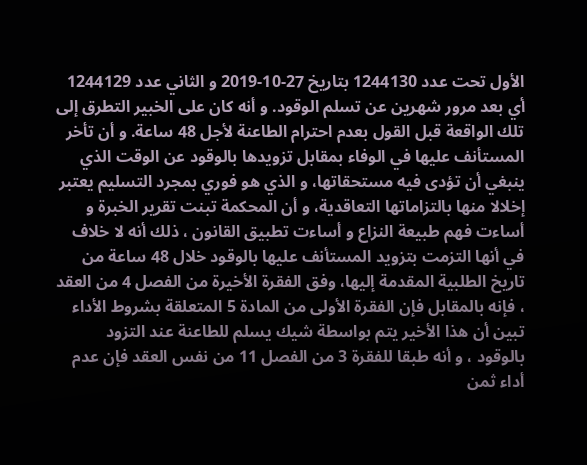الأول تحت عدد 1244130 بتاريخ 27-10-2019 و الثاني عدد 1244129 أي بعد مرور شهرين عن تسلم الوقود. و أنه كان على الخبير التطرق إلى تلك الواقعة قبل القول بعدم احترام الطاعنة لأجل 48 ساعة. و أن تأخر المستأنف عليها في الوفاء بمقابل تزويدها بالوقود عن الوقت الذي ينبغي أن تؤدى فيه مستحقاتها، و الذي هو فوري بمجرد التسليم يعتبر إخلالا منها بالتزاماتها التعاقدية، و أن المحكمة تبنت تقرير الخبرة و أساءت فهم طبيعة النزاع و أساءت تطبيق القانون ، ذلك أنه لا خلاف في أنها التزمت بتزويد المستأنف عليها بالوقود خلال 48 ساعة من تاريخ الطلبية المقدمة إليها، وفق الفقرة الأخيرة من الفصل 4 من العقد ، فإنه بالمقابل فإن الفقرة الأولى من المادة 5 المتعلقة بشروط الأداء تبين أن هذا الأخير يتم بواسطة شيك يسلم للطاعنة عند التزود بالوقود ، و أنه طبقا للفقرة 3 من الفصل 11 من نفس العقد فإن عدم أداء ثمن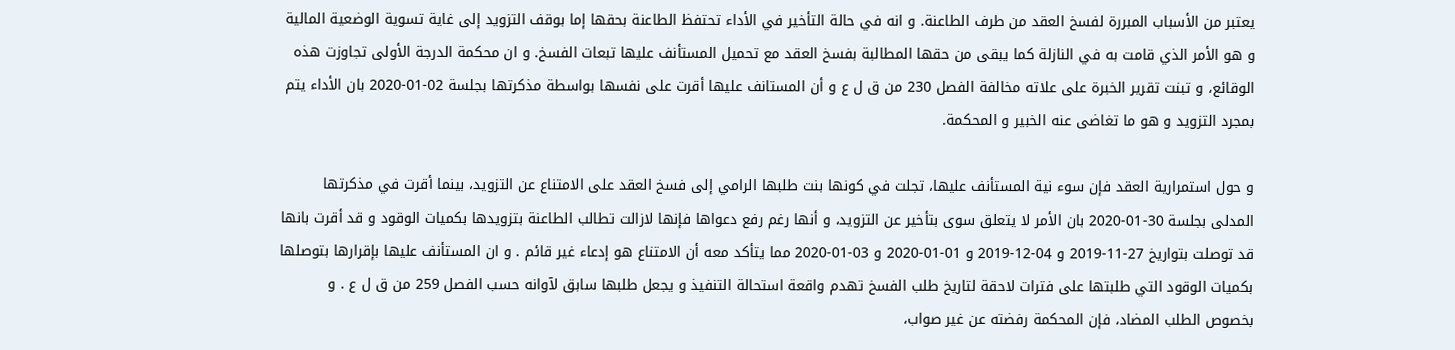يعتبر من الأسباب المبررة لفسخ العقد من طرف الطاعنة. و انه في حالة التأخير في الأداء تحتفظ الطاعنة بحقها إما بوقف التزويد إلى غاية تسوية الوضعية المالية و هو الأمر الذي قامت به في النازلة كما يبقى من حقها المطالبة بفسخ العقد مع تحميل المستأنف عليها تبعات الفسخ. و ان محكمة الدرجة الأولى تجاوزت هذه الوقائع، و تبنت تقرير الخبرة على علاته مخالفة الفصل 230 من ق ل ع و أن المستانف عليها أقرت على نفسها بواسطة مذكرتها بجلسة 02-01-2020 بان الأداء يتم بمجرد التزويد و هو ما تغاضى عنه الخبير و المحكمة.

و حول استمرارية العقد فإن سوء نية المستأنف عليها، تجلت في كونها بنت طلبها الرامي إلى فسخ العقد على الامتناع عن التزويد، بينما أقرت في مذكرتها المدلى بجلسة 30-01-2020 بان الأمر لا يتعلق سوى بتأخير عن التزويد، و أنها رغم رفع دعواها فإنها لازالت تطالب الطاعنة بتزويدها بكميات الوقود و قد أقرت بانها قد توصلت بتواريخ 27-11-2019 و 04-12-2019 و 01-01-2020 و 03-01-2020 مما يتأكد معه أن الامتناع هو إدعاء غير قائم . و ان المستأنف عليها بإقرارها بتوصلها بكميات الوقود التي طلبتها على فترات لاحقة لتاريخ طلب الفسخ تهدم واقعة استحالة التنفيذ و يجعل طلبها سابق لآوانه حسب الفصل 259 من ق ل ع . و بخصوص الطلب المضاد، فإن المحكمة رفضته عن غير صواب،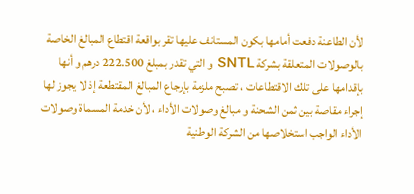لأن الطاعنة دفعت أمامها بكون المستانف عليها تقر بواقعة اقتطاع المبالغ الخاصة بالوصولات المتعلقة بشركة SNTL و التي تقدر بمبلغ 222.500 درهم و أنها بإقدامها على تلك الاقتطاعات ، تصبح ملزمة بإرجاع المبالغ المقتطعة إذ لا يجوز لها إجراء مقاصة بين ثمن الشحنة و مبالغ وصولات الأداء ، لأن خدمة المسماة وصولات الأداء الواجب استخلاصها من الشركة الوطنية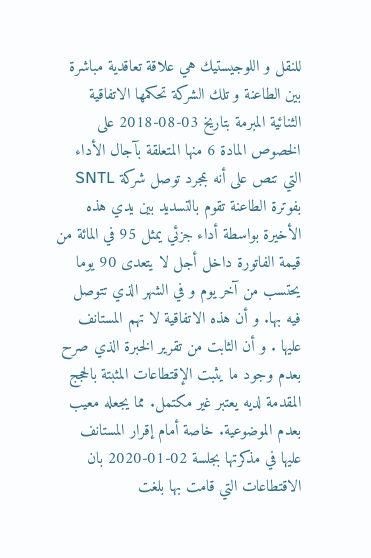للنقل و اللوجيستيك هي علاقة تعاقدية مباشرة بين الطاعنة و تلك الشركة تحكمها الاتفاقية الثنائية المبرمة بتاريخ 03-08-2018 على الخصوص المادة 6 منها المتعلقة بآجال الأداء التي تنص على أنه بمجرد توصل شركة SNTL بفوترة الطاعنة تقوم بالتسديد بين يدي هذه الأخيرة بواسطة أداء جزئي يمثل 95 في المائة من قيمة الفاتورة داخل أجل لا يتعدى 90 يوما يحتسب من آخر يوم و في الشهر الذي تتوصل فيه بها. و أن هذه الاتفاقية لا تهم المستانف عليها . و أن الثابت من تقرير الخبرة الذي صرح بعدم وجود ما يثبت الإقتطاعات المثبتة بالحجج المقدمة لديه يعتبر غير مكتمل. مما يجعله معيب بعدم الموضوعية. خاصة أمام إقرار المستانف عليها في مذكرتها بجلسة 02-01-2020 بان الاقتطاعات التي قامت بها بلغت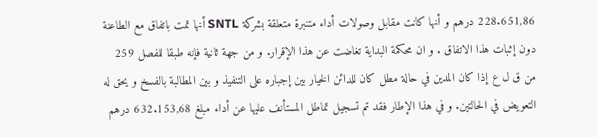228.651,86 درهم و أنها كانت مقابل وصولات أداء متنبرة متعلقة بشركة SNTL أنها تمت باتفاق مع الطاعنة دون إثبات هذا الاتفاق . و ان محكمة البداية تغاضت عن هذا الإقرار. و من جهة ثانية فإنه طبقا للفصل 259 من ق ل ع إذا كان المدين في حالة مطل كان للدائن الخيار بين إجباره على التنفيذ و بين المطالبة بالفسخ و يحق له التعويض في الحالتين. و في هذا الإطار فقد تم تسجيل تماطل المستأنف عليها عن أداء مبلغ 632.153,68 درهم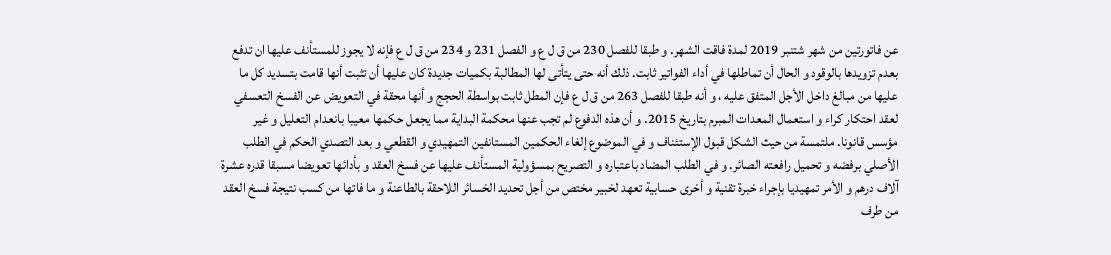عن فاتورتين من شهر شتنبر 2019 لمدة فاقت الشهر. و طبقا للفصل 230 من ق ل ع و الفصل 231 و 234 من ق ل ع فإنه لا يجوز للمستأنف عليها ان تدفع بعدم تزويدها بالوقود و الحال أن تماطلها في أداء الفواتير ثابت. ذلك أنه حتى يتأتى لها المطالبة بكميات جديدة كان عليها أن تثبت أنها قامت بتسديد كل ما عليها من مبالغ داخل الأجل المتفق عليه ، و أنه طبقا للفصل 263 من ق ل ع فإن المطل ثابت بواسطة الحجج و أنها محقة في التعويض عن الفسخ التعسفي لعقد احتكار كراء و استعمال المعدات المبرم بتاريخ 2015. و أن هذه الدفوع لم تجب عنها محكمة البداية مما يجعل حكمها معيبا بانعدام التعليل و غير مؤسس قانونا. ملتمسة من حيث الشكل قبول الإستئناف و في الموضوع إلغاء الحكمين المستانفين التمهيدي و القطعي و بعد التصدي الحكم في الطلب الأصلي برفضه و تحميل رافعته الصائر. و في الطلب المضاد باعتباره و التصريح بمسؤولية المستأنف عليها عن فسخ العقد و بأدائها تعويضا مسبقا قدره عشرة آلاف درهم و الأمر تمهيديا بإجراء خبرة تقنية و أخرى حسابية تعهد لخبير مختص من أجل تحديد الخسائر اللاحقة بالطاعنة و ما فاتها من كسب نتيجة فسخ العقد من طرف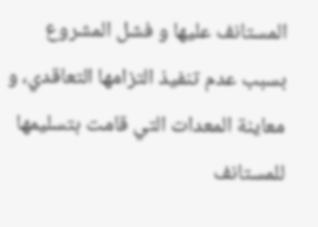المستانف عليها و فشل المشروع بسبب عدم تنفيذ التزامها التعاقدي، و معاينة المعدات التي قامت بتسليمها للمستانف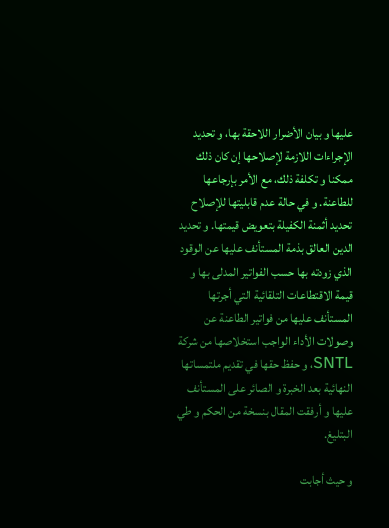عليها و بيان الأضرار اللاحقة بها، و تحديد الإجراءات اللازمة لإصلاحها إن كان ذلك ممكنا و تكلفة ذلك، مع الأمر بإرجاعها للطاعنة. و في حالة عدم قابليتها للإصلاح تحديد أثمنة الكفيلة بتعويض قيمتها. و تحديد الدين العالق بذمة المستأنف عليها عن الوقود الذي زودته بها حسب الفواتير المدلى بها و قيمة الاقتطاعات التلقائية التي أجرتها المستأنف عليها من فواتير الطاعنة عن وصولات الأداء الواجب استخلاصها من شركة SNTL، و حفظ حقها في تقديم ملتمساتها النهائية بعد الخبرة و الصائر على المستأنف عليها و أرفقت المقال بنسخة من الحكم و طي البتليغ.

و حيث أجابت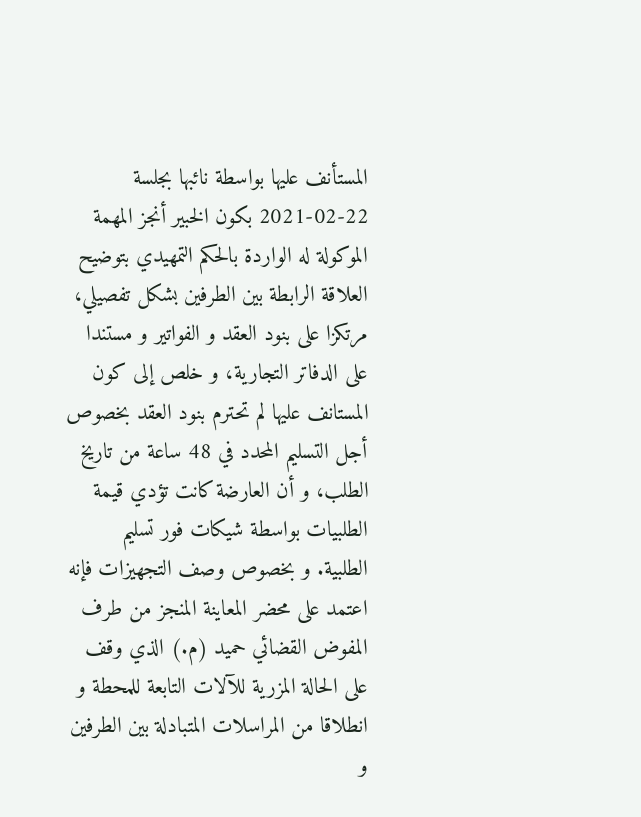المستأنف عليها بواسطة نائبها بجلسة 22-02-2021 بكون الخبير أنجز المهمة الموكولة له الواردة بالحكم التمهيدي بتوضيح العلاقة الرابطة بين الطرفين بشكل تفصيلي، مرتكزا على بنود العقد و الفواتير و مستندا على الدفاتر التجارية، و خلص إلى كون المستانف عليها لم تحترم بنود العقد بخصوص أجل التسليم المحدد في 48 ساعة من تاريخ الطلب، و أن العارضة كانت تؤدي قيمة الطلبيات بواسطة شيكات فور تسليم الطلبية. و بخصوص وصف التجهيزات فإنه اعتمد على محضر المعاينة المنجز من طرف المفوض القضائي حميد (م.) الذي وقف على الحالة المزرية للآلات التابعة للمحطة و انطلاقا من المراسلات المتبادلة بين الطرفين و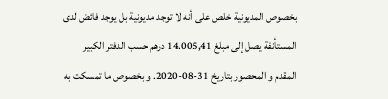بخصوص المديونية خلص على أنه لا توجد مديونية بل يوجد فائض لدى المستأنفة يصل إلى مبلغ 14.005,41 درهم حسب الدفتر الكبير المقدم و المحصور بتاريخ 31-08-2020. و بخصوص ما تمسكت به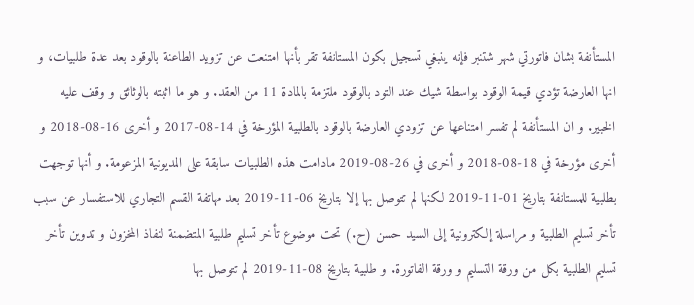المستأنفة بشان فاتورتي شهر شتنبر فإنه ينبغي تسجيل بكون المستانفة تقر بأنها امتنعت عن تزويد الطاعنة بالوقود بعد عدة طلبيات، و انها العارضة تؤدي قيمة الوقود بواسطة شيك عند التود بالوقود ملتزمة بالمادة 11 من العقد. و هو ما اثبته بالوثائق و وقف عليه الخبير. و ان المستأنفة لم تفسر امتناعها عن تزودي العارضة بالوقود بالطلبية المؤرخة في 14-08-2017 و أخرى 16-08-2018 و أخرى مؤرخة في 18-08-2018 و أخرى في 26-08-2019 مادامت هذه الطلبيات سابقة على المديونية المزعومة. و أنها توجهت بطلبية للمستانفة بتاريخ 01-11-2019 لكنها لم تتوصل بها إلا بتاريخ 06-11-2019 بعد مهاتفة القسم التجاري للاستفسار عن سبب تأخر تسليم الطلبية و مراسلة إلكترونية إلى السيد حسن (ح.) تحت موضوع تأخر تسليم طلبية المتضمنة لنفاذ المخزون و تدوين تأخر تسليم الطلبية بكل من ورقة التسليم و ورقة الفاتورة. و طلبية بتاريخ 08-11-2019 لم تتوصل بها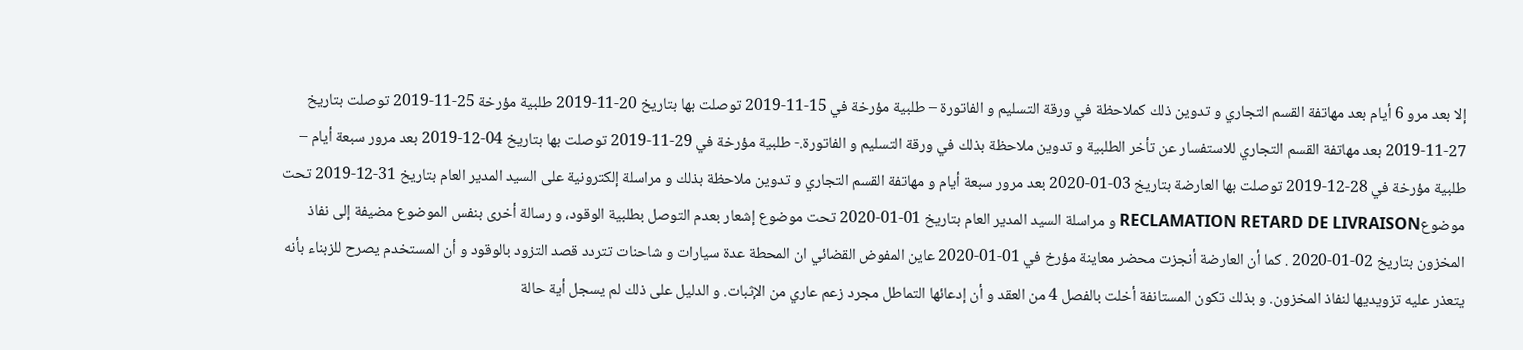إلا بعد مرو 6 أيام بعد مهاتفة القسم التجاري و تدوين ذلك كملاحظة في ورقة التسليم و الفاتورة – طلبية مؤرخة في 15-11-2019 توصلت بها بتاريخ 20-11-2019 طلبية مؤرخة 25-11-2019 توصلت بتاريخ 27-11-2019 بعد مهاتفة القسم التجاري للاستفسار عن تأخر الطلبية و تدوين ملاحظة بذلك في ورقة التسليم و الفاتورة.- طلبية مؤرخة في 29-11-2019 توصلت بها بتاريخ 04-12-2019 بعد مرور سبعة أيام – طلبية مؤرخة في 28-12-2019 توصلت بها العارضة بتاريخ 03-01-2020 بعد مرور سبعة أيام و مهاتفة القسم التجاري و تدوين ملاحظة بذلك و مراسلة إلكترونية على السيد المدير العام بتاريخ 31-12-2019 تحت موضوعRECLAMATION RETARD DE LIVRAISON و مراسلة السيد المدير العام بتاريخ 01-01-2020 تحت موضوع إشعار بعدم التوصل بطلبية الوقود، و رسالة أخرى بنفس الموضوع مضيفة إلى نفاذ المخزون بتاريخ 02-01-2020 . كما أن العارضة أنجزت محضر معاينة مؤرخ في 01-01-2020 عاين المفوض القضائي ان المحطة عدة سيارات و شاحنات تتردد قصد التزود بالوقود و أن المستخدم يصرح للزبناء بأنه يتعذر عليه تزويديها لنفاذ المخزون. و بذلك تكون المستانفة أخلت بالفصل 4 من العقد و أن إدعائها التماطل مجرد زعم عاري من الإثبات. و الدليل على ذلك لم يسجل أية حالة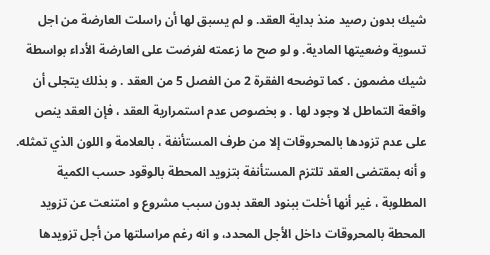شيك بدون رصيد منذ بداية العقد. و لم يسبق لها أن راسلت العارضة من اجل تسوية وضعيتها المادية. و لو صح ما زعمته لفرضت على العارضة الأداء بواسطة شيك مضمون . كما توضحه الفقرة 2 من الفصل 5 من العقد . و بذلك يتجلى أن واقعة التماطل لا وجود لها . و بخصوص عدم استمرارية العقد ، فإن العقد ينص على عدم تزودها بالمحروقات إلا من طرف المستأنفة ، بالعلامة و اللون الذي تمثله. و أنه بمقتضى العقد تلتزم المستأنفة بتزويد المحطة بالوقود حسب الكمية المطلوبة ، غير أنها أخلت ببنود العقد بدون سبب مشروع و امتنعت عن تزويد المحطة بالمحروقات داخل الأجل المحدد، و انه رغم مراسلتها من أجل تزويدها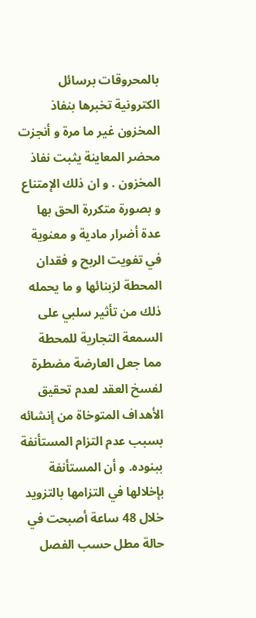بالمحروقات برسائل الكترونية تخبرها بنفاذ المخزون غير ما مرة و أنجزت محضر المعاينة يثبت نفاذ المخزون . و ان ذلك الإمتناع و بصورة متكررة الحق بها عدة أضرار مادية و معنوية في تفويت الربح و فقدان المحطة لزبنائها و ما يحمله ذلك من تأثير سلبي على السمعة التجارية للمحطة مما جعل العارضة مضطرة لفسخ العقد لعدم تحقيق الأهداف المتوخاة من إنشائه بسبب عدم التزام المستأنفة ببنوده. و أن المستأنفة بإخلالها في التزامها بالتزويد خلال 48 ساعة أصبحت في حالة مطل حسب الفصل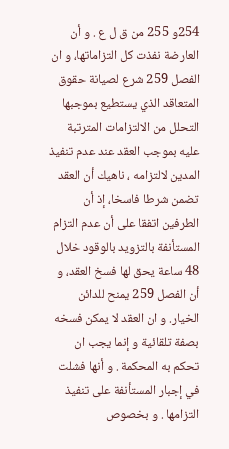254و 255 من ق ل ع . و أن العارضة نفذت كل التزاماتها، و ان الفصل 259 شرع لصيانة حقوق المتعاقد الذي يستطيع بموجبها التحلل من الالتزامات المترتبة عليه بموجب العقد عند عدم تنفيذ المدين لالتزامه ، ناهيك أن العقد تضمن شرطا فاسخا، إذ أن الطرفين اتفقا على أن عدم التزام المستأنفة بالتزويد بالوقود خلال 48 ساعة يحق لها فسخ العقد، و أن الفصل 259 يمنح للدائن الخيار. و ان العقد لا يمكن فسخه بصفة تلقائية و إنما يجب ان تحكم به المحكمة . و أنها فشلت في إجبار المستأنفة على تنفيذ التزامها . و بخصوص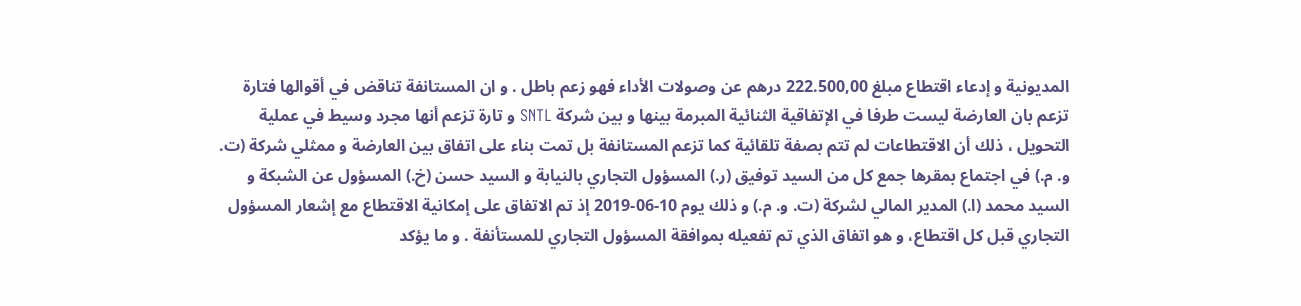المديونية و إدعاء اقتطاع مبلغ 222.500,00 درهم عن وصولات الأداء فهو زعم باطل . و ان المستانفة تناقض في أقوالها فتارة تزعم بان العارضة ليست طرفا في الإتفاقية الثنائية المبرمة بينها و بين شركة SNTL و تارة تزعم أنها مجرد وسيط في عملية التحويل ، ذلك أن الاقتطاعات لم تتم بصفة تلقائية كما تزعم المستانفة بل تمت بناء على اتفاق بين العارضة و ممثلي شركة (ت. و. م.) في اجتماع بمقرها جمع كل من السيد توفيق (ر.) المسؤول التجاري بالنيابة و السيد حسن (خ.) المسؤول عن الشبكة و السيد محمد (ا.) المدير المالي لشركة (ت. و. م.) و ذلك يوم 10-06-2019 إذ تم الاتفاق على إمكانية الاقتطاع مع إشعار المسؤول التجاري قبل كل اقتطاع، و هو اتفاق الذي تم تفعيله بموافقة المسؤول التجاري للمستأنفة . و ما يؤكد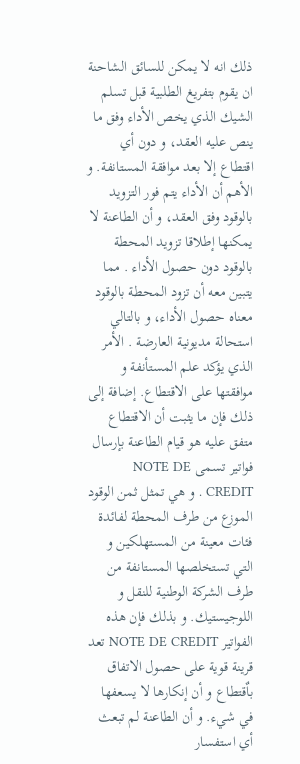ذلك انه لا يمكن للسائق الشاحنة ان يقوم بتفريغ الطلبية قبل تسلم الشيك الذي يخص الأداء وفق ما ينص عليه العقد، و دون أي اقتطاع إلا بعد موافقة المستانفة. و الأهم أن الأداء يتم فور التزويد بالوقود وفق العقد، و أن الطاعنة لا يمكنها إطلاقا تزويد المحطة بالوقود دون حصول الأداء . مما يتبين معه أن تزود المحطة بالوقود معناه حصول الأداء، و بالتالي استحالة مديونية العارضة . الأمر الذي يؤكد علم المستأنفة و موافقتها على الاقتطاع. إضافة إلى ذلك فإن ما يثبت أن الاقتطاع متفق عليه هو قيام الطاعنة بإرسال فواتير تسمى NOTE DE CREDIT . و هي تمثل ثمن الوقود الموزع من طرف المحطة لفائدة فئات معينة من المستهلكين و التي تستخلصها المستانفة من طرف الشركة الوطنية للنقل و اللوجيستيك. و بذلك فإن هذه الفواتير NOTE DE CREDIT تعد قرينة قوية على حصول الاتفاق باٌقتطاع و أن إنكارها لا يسعفها في شيء. و أن الطاعنة لم تبعث أي استفسار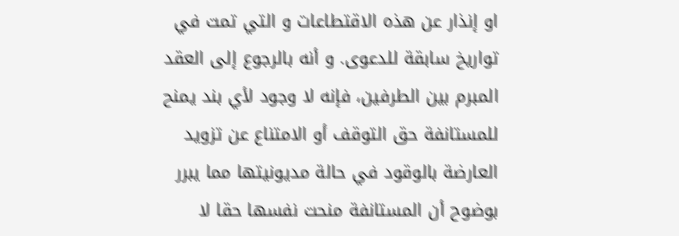او إنذار عن هذه الاقتطاعات و التي تمت في تواريخ سابقة للدعوى. و أنه بالرجوع إلى العقد المبرم بين الطرفين، فإنه لا وجود لأي بند يمنح للمستانفة حق التوقف أو الامتناع عن تزويد العارضة بالوقود في حالة مديونيتها مما يبرر بوضوح أن المستانفة منحت نفسها حقا لا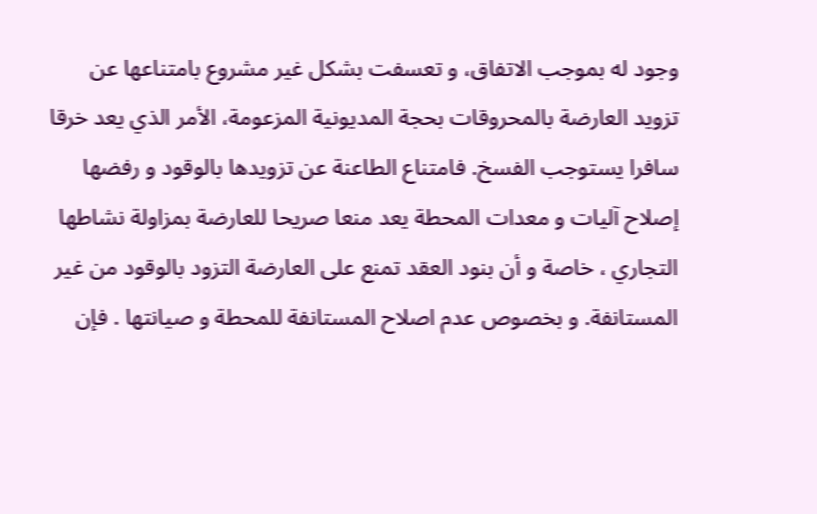وجود له بموجب الاتفاق، و تعسفت بشكل غير مشروع بامتناعها عن تزويد العارضة بالمحروقات بحجة المديونية المزعومة، الأمر الذي يعد خرقا سافرا يستوجب الفسخ. فامتناع الطاعنة عن تزويدها بالوقود و رفضها إصلاح آليات و معدات المحطة يعد منعا صريحا للعارضة بمزاولة نشاطها التجاري ، خاصة و أن بنود العقد تمنع على العارضة التزود بالوقود من غير المستانفة. و بخصوص عدم اصلاح المستانفة للمحطة و صيانتها . فإن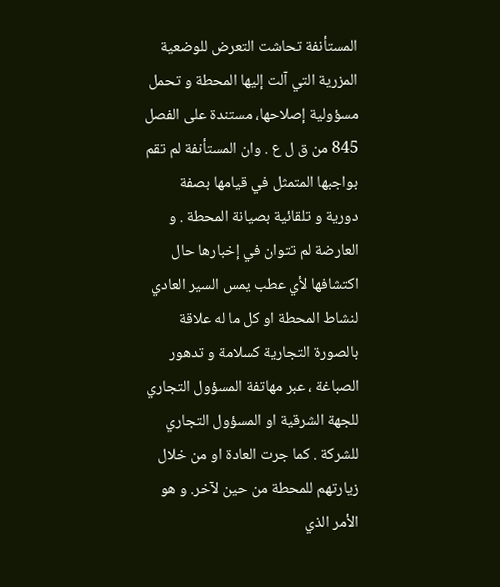المستأنفة تحاشت التعرض للوضعية المزرية التي آلت إليها المحطة و تحمل مسؤولية إصلاحها، مستندة على الفصل 845 من ق ل ع . وان المستأنفة لم تقم بواجبها المتمثل في قيامها بصفة دورية و تلقائية بصيانة المحطة . و العارضة لم تتوان في إخبارها حال اكتشافها لأي عطب يمس السير العادي لنشاط المحطة او كل ما له علاقة بالصورة التجارية كسلامة و تدهور الصباغة ، عبر مهاتفة المسؤول التجاري للجهة الشرقية او المسؤول التجاري للشركة . كما جرت العادة او من خلال زيارتهم للمحطة من حين لآخر. و هو الأمر الذي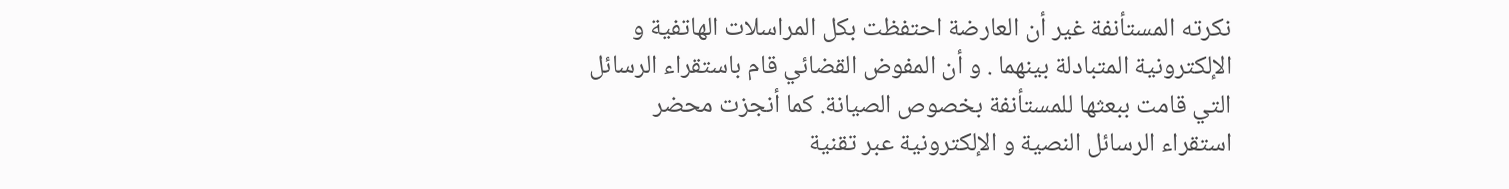نكرته المستأنفة غير أن العارضة احتفظت بكل المراسلات الهاتفية و الإلكترونية المتبادلة بينهما . و أن المفوض القضائي قام باستقراء الرسائل التي قامت ببعثها للمستأنفة بخصوص الصيانة. كما أنجزت محضر استقراء الرسائل النصية و الإلكترونية عبر تقنية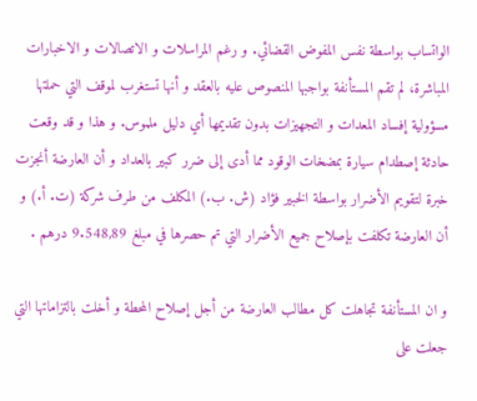الواتساب بواسطة نفس المفوض القضائي. و رغم المراسلات و الاتصالات و الاخبارات المباشرة، لم تقم المستأنفة بواجبها المنصوص عليه بالعقد و أنها تستغرب لموقف التي حملتها مسؤولية إفساد المعدات و التجهيزات بدون تقديمها أي دليل ملموس. و هذا و قد وقعت حادثة إصطدام سيارة بمضخات الوقود مما أدى إلى ضرر كبير بالعداد و أن العارضة أنجزت خبرة لتقويم الأضرار بواسطة الخبير فؤاد (ش. ب.) المكلف من طرف شركة (ت. أ.) و أن العارضة تكلفت بإصلاح جميع الأضرار التي تم حصرها في مبلغ 9.548,89 درهم .

و ان المستأنفة تجاهلت كل مطالب العارضة من أجل إصلاح المحطة و أخلت بالتزاماتها التي جعلت على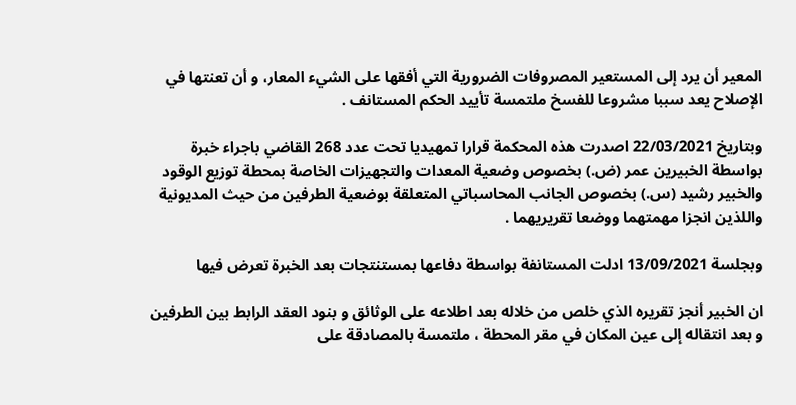المعير أن يرد إلى المستعير المصروفات الضرورية التي أفقها على الشيء المعار، و أن تعنتها في الإصلاح يعد سببا مشروعا للفسخ ملتمسة تأييد الحكم المستانف .

وبتاريخ 22/03/2021 اصدرت هذه المحكمة قرارا تمهيديا تحت عدد 268 القاضي باجراء خبرة بواسطة الخبيرين عمر (ض.) بخصوص وضعية المعدات والتجهيزات الخاصة بمحطة توزيع الوقود والخبير رشيد (س.) بخصوص الجانب المحاسباتي المتعلقة بوضعية الطرفين من حيث المديونية واللذين انجزا مهمتهما ووضعا تقريريهما .

وبجلسة 13/09/2021 ادلت المستانفة بواسطة دفاعها بمستنتجات بعد الخبرة تعرض فيها

ان الخبير أنجز تقريره الذي خلص من خلاله بعد اطلاعه على الوثائق و بنود العقد الرابط بين الطرفين و بعد انتقاله إلى عين المكان في مقر المحطة ، ملتمسة بالمصادقة على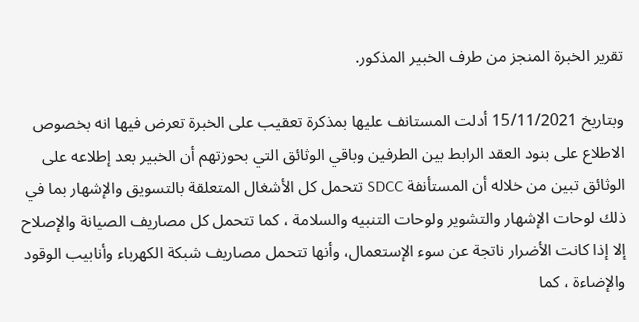تقرير الخبرة المنجز من طرف الخبير المذكور.

وبتاريخ 15/11/2021 أدلت المستانف عليها بمذكرة تعقيب على الخبرة تعرض فيها انه بخصوص الاطلاع على بنود العقد الرابط بين الطرفين وباقي الوثائق التي بحوزتهم أن الخبير بعد إطلاعه على الوثائق تبين من خلاله أن المستأنفة SDCC تتحمل كل الأشغال المتعلقة بالتسويق والإشهار بما في ذلك لوحات الإشهار والتشوير ولوحات التنبيه والسلامة ، كما تتحمل كل مصاريف الصيانة والإصلاح إلا إذا كانت الأضرار ناتجة عن سوء الإستعمال، وأنها تتحمل مصاريف شبكة الكهرباء وأنابيب الوقود والإضاءة ، كما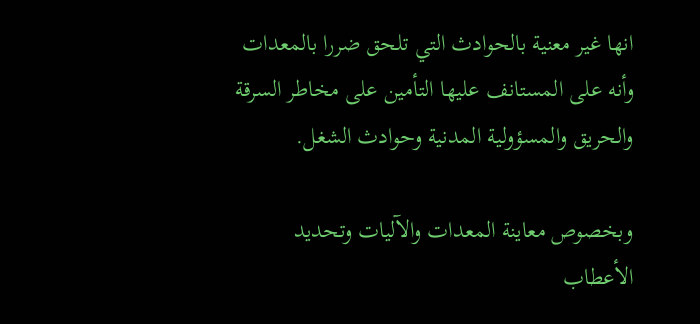انها غير معنية بالحوادث التي تلحق ضررا بالمعدات وأنه على المستانف عليها التأمين على مخاطر السرقة والحريق والمسؤولية المدنية وحوادث الشغل.

وبخصوص معاينة المعدات والآليات وتحديد الأعطاب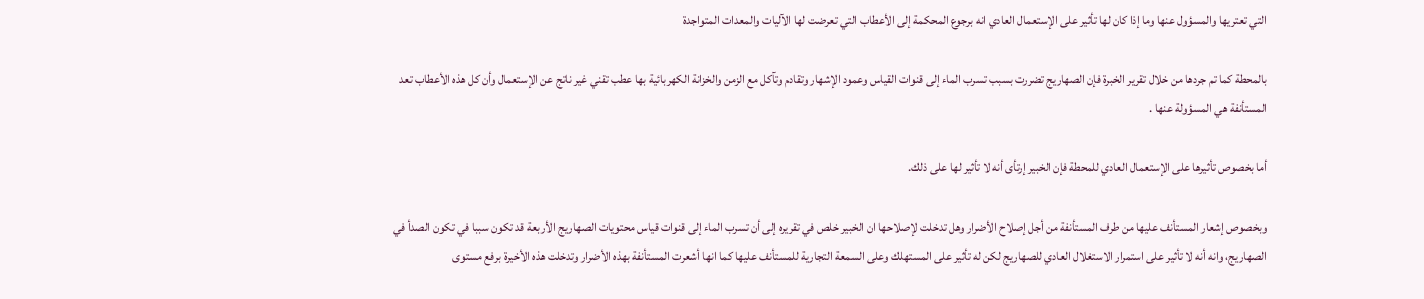التي تعتريها والمسؤول عنها وما إذا كان لها تأثير على الإستعمال العادي انه برجوع المحكمة إلى الأعطاب التي تعرضت لها الآليات والمعدات المتواجدة

بالمحطة كما تم جردها من خلال تقرير الخبرة فإن الصهاريج تضررت بسبب تسرب الماء إلى قنوات القياس وعمود الإشهار وتقادم وتآكل مع الزمن والخزانة الكهربائية بها عطب تقني غير ناتج عن الإستعمال وأن كل هذه الأعطاب تعد المستأنفة هي المسؤولة عنها .

أما بخصوص تأثيرها على الإستعمال العادي للمحطة فإن الخبير إرتأى أنه لا تأثير لها على ذلك.

وبخصوص إشعار المستأنف عليها من طرف المستأنفة من أجل إصلاح الأضرار وهل تدخلت لإصلاحها ان الخبير خلص في تقريره إلى أن تسرب الماء إلى قنوات قياس محتويات الصهاريج الأربعة قد تكون سببا في تكون الصدأ في الصهاريج، وانه أنه لا تأثير على استمرار الاستغلال العادي للصهاريج لكن له تأثير على المستهلك وعلى السمعة التجارية للمستأنف عليها كما انها أشعرت المستأنفة بهذه الأضرار وتدخلت هذه الأخيرة برفع مستوى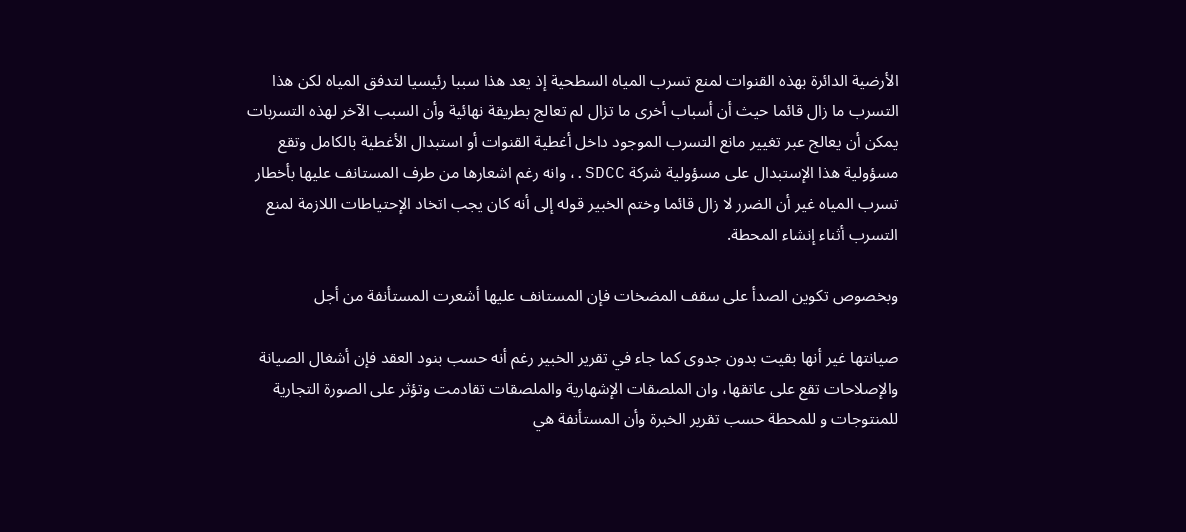الأرضية الدائرة بهذه القنوات لمنع تسرب المياه السطحية إذ يعد هذا سببا رئيسيا لتدفق المياه لكن هذا التسرب ما زال قائما حيث أن أسباب أخرى ما تزال لم تعالج بطريقة نهائية وأن السبب الآخر لهذه التسربات يمكن أن يعالج عبر تغيير مانع التسرب الموجود داخل أغطية القنوات أو استبدال الأغطية بالكامل وتقع مسؤولية هذا الإستبدال على مسؤولية شركة SDCC.، وانه رغم اشعارها من طرف المستانف عليها بأخطار تسرب المياه غير أن الضرر لا زال قائما وختم الخبير قوله إلى أنه كان يجب اتخاد الإحتياطات اللازمة لمنع التسرب أثناء إنشاء المحطة.

وبخصوص تكوين الصدأ على سقف المضخات فإن المستانف عليها أشعرت المستأنفة من أجل

صيانتها غير أنها بقيت بدون جدوى كما جاء في تقرير الخبير رغم أنه حسب بنود العقد فإن أشغال الصيانة والإصلاحات تقع على عاتقها، وان الملصقات الإشهارية والملصقات تقادمت وتؤثر على الصورة التجارية للمنتوجات و للمحطة حسب تقرير الخبرة وأن المستأنفة هي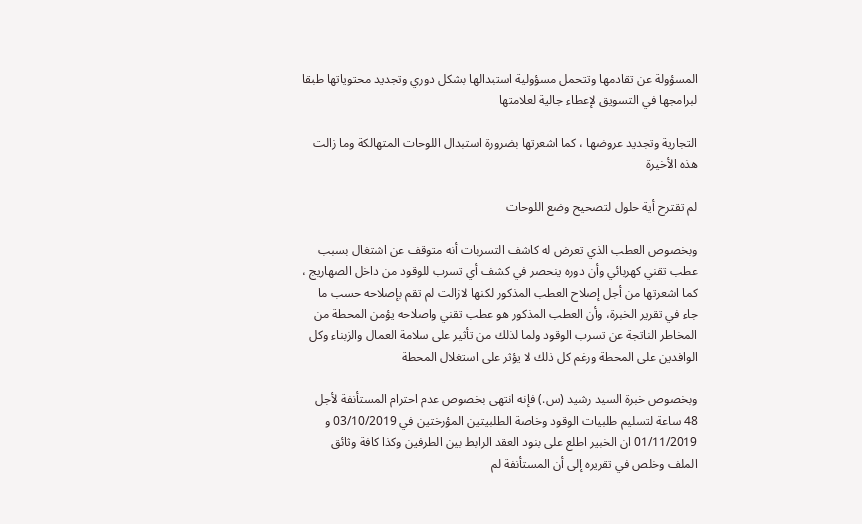المسؤولة عن تقادمها وتتحمل مسؤولية استبدالها بشكل دوري وتجديد محتوياتها طبقا لبرامجها في التسويق لإعطاء جالية لعلامتها

التجارية وتجديد عروضها ، كما اشعرتها بضرورة استبدال اللوحات المتهالكة وما زالت هذه الأخيرة

لم تقترح أية حلول لتصحيح وضع اللوحات

وبخصوص العطب الذي تعرض له كاشف التسربات أنه متوقف عن اشتغال بسبب عطب تقني كهربائي وأن دوره ينحصر في كشف أي تسرب للوقود من داخل الصهاريج ، كما اشعرتها من أجل إصلاح العطب المذكور لكنها لازالت لم تقم بإصلاحه حسب ما جاء في تقرير الخبرة، وأن العطب المذكور هو عطب تقني واصلاحه يؤمن المحطة من المخاطر الناتجة عن تسرب الوقود ولما لذلك من تأثير على سلامة العمال والزبناء وكل الوافدين على المحطة ورغم كل ذلك لا يؤثر على استغلال المحطة

وبخصوص خبرة السيد رشيد (س.) فإنه انتهى بخصوص عدم احترام المستأنفة لأجل 48 ساعة لتسليم طلبيات الوقود وخاصة الطلبيتين المؤرختين في 03/10/2019 و 01/11/2019 ان الخبير اطلع على بنود العقد الرابط بين الطرفين وكذا كافة وثائق الملف وخلص في تقريره إلى أن المستأنفة لم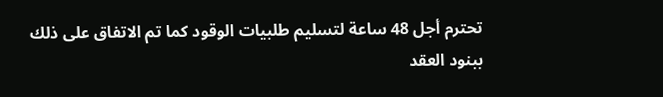تحترم أجل 48 ساعة لتسليم طلبيات الوقود كما تم الاتفاق على ذلك ببنود العقد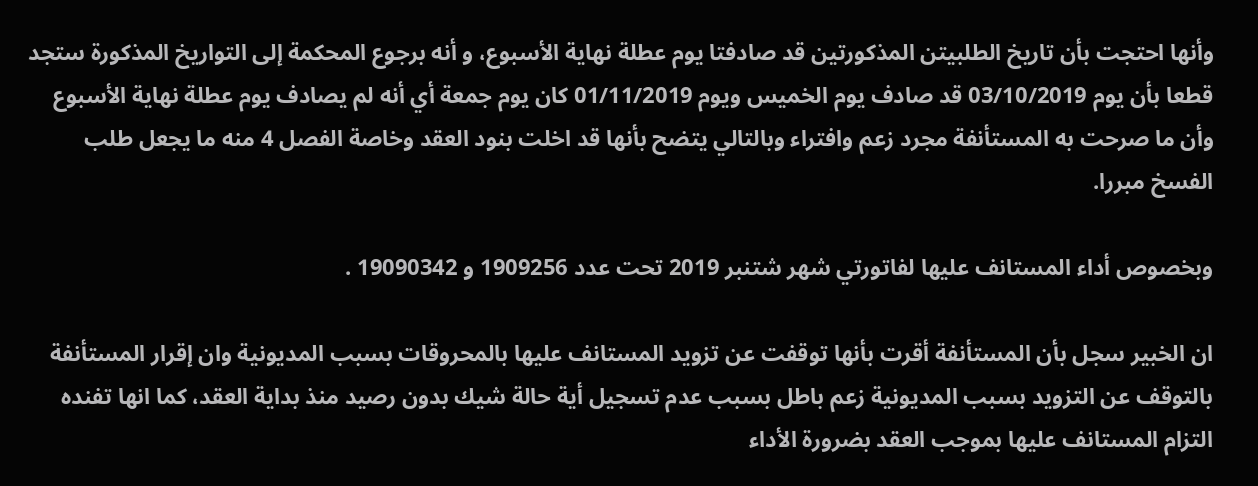وأنها احتجت بأن تاريخ الطلبيتن المذكورتين قد صادفتا يوم عطلة نهاية الأسبوع، و أنه برجوع المحكمة إلى التواريخ المذكورة ستجد قطعا بأن يوم 03/10/2019 قد صادف يوم الخميس ويوم 01/11/2019 كان يوم جمعة أي أنه لم يصادف يوم عطلة نهاية الأسبوع وأن ما صرحت به المستأنفة مجرد زعم وافتراء وبالتالي يتضح بأنها قد اخلت بنود العقد وخاصة الفصل 4 منه ما يجعل طلب الفسخ مبررا.

وبخصوص أداء المستانف عليها لفاتورتي شهر شتنبر 2019 تحت عدد 1909256 و 19090342 .

ان الخبير سجل بأن المستأنفة أقرت بأنها توقفت عن تزويد المستانف عليها بالمحروقات بسبب المديونية وان إقرار المستأنفة بالتوقف عن التزويد بسبب المديونية زعم باطل بسبب عدم تسجيل أية حالة شيك بدون رصيد منذ بداية العقد، كما انها تفنده التزام المستانف عليها بموجب العقد بضرورة الأداء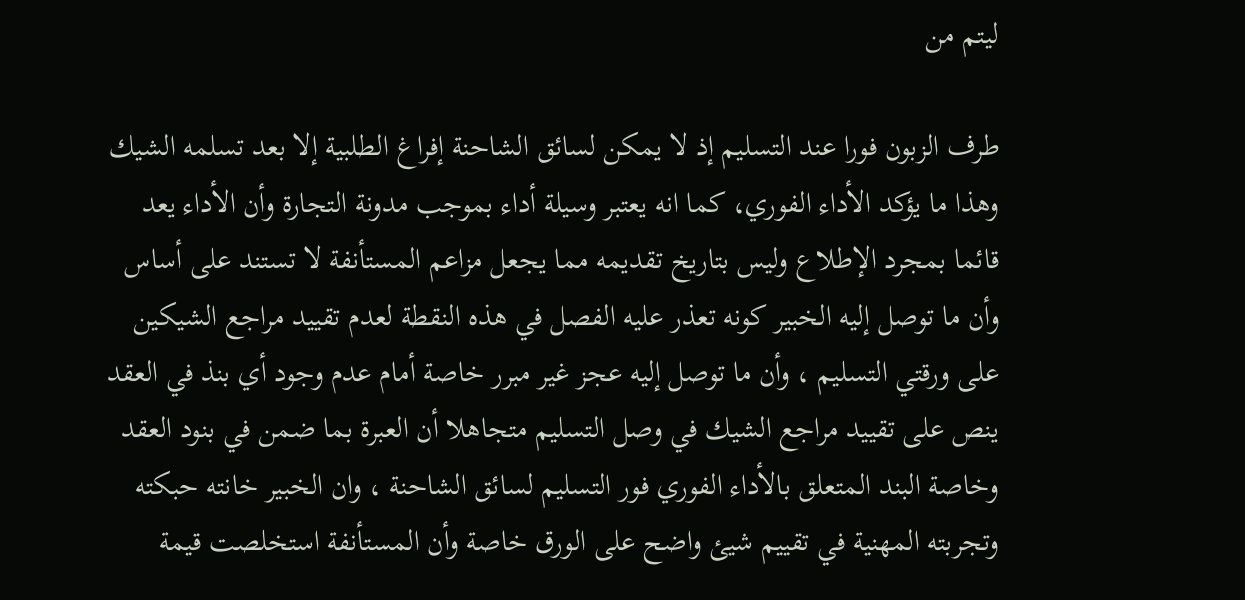ليتم من

طرف الزبون فورا عند التسليم إذ لا يمكن لسائق الشاحنة إفراغ الطلبية إلا بعد تسلمه الشيك وهذا ما يؤكد الأداء الفوري، كما انه يعتبر وسيلة أداء بموجب مدونة التجارة وأن الأداء يعد قائما بمجرد الإطلاع وليس بتاريخ تقديمه مما يجعل مزاعم المستأنفة لا تستند على أساس وأن ما توصل إليه الخبير كونه تعذر عليه الفصل في هذه النقطة لعدم تقیید مراجع الشيكين على ورقتي التسليم ، وأن ما توصل إليه عجز غير مبرر خاصة أمام عدم وجود أي بنذ في العقد ينص على تقیید مراجع الشيك في وصل التسليم متجاهلا أن العبرة بما ضمن في بنود العقد وخاصة البند المتعلق بالأداء الفوري فور التسليم لسائق الشاحنة ، وان الخبير خانته حبكته وتجربته المهنية في تقييم شيئ واضح على الورق خاصة وأن المستأنفة استخلصت قيمة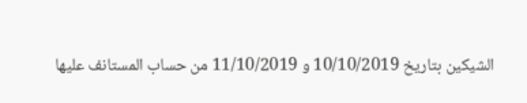الشيكين بتاريخ 10/10/2019 و 11/10/2019 من حساب المستانف عليها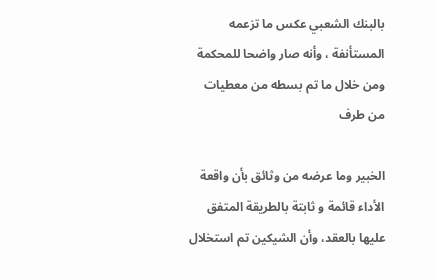بالبنك الشعبي عكس ما تزعمه المستأنفة ، وأنه صار واضحا للمحكمة ومن خلال ما تم بسطه من معطيات من طرف

الخبير وما عرضه من وثائق بأن واقعة الأداء قائمة و ثابتة بالطريقة المتفق عليها بالعقد، وأن الشيكين تم استخلال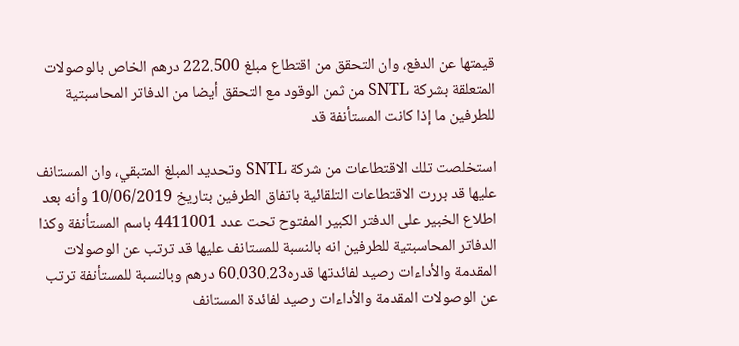قيمتها عن الدفع، وان التحقق من اقتطاع مبلغ 222.500 درهم الخاص بالوصولات المتعلقة بشركة SNTL من ثمن الوقود مع التحقق أيضا من الدفاتر المحاسبتية للطرفين ما إذا كانت المستأنفة قد

استخلصت تلك الاقتطاعات من شركة SNTL وتحديد المبلغ المتبقي، وان المستانف عليها قد بررت الاقتطاعات التلقائية باتفاق الطرفين بتاريخ 10/06/2019 وأنه بعد اطلاع الخبير على الدفتر الكبير المفتوح تحت عدد 4411001 باسم المستأنفة وكذا الدفاتر المحاسبتية للطرفين انه بالنسبة للمستانف عليها قد ترتب عن الوصولات المقدمة والأداءات رصيد لفائدتها قدره60.030.23 درهم وبالنسبة للمستأنفة ترتب عن الوصولات المقدمة والأداءات رصيد لفائدة المستانف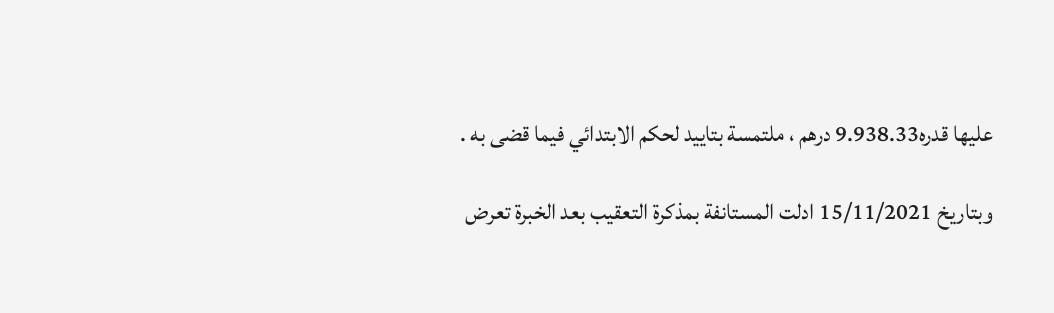عليها قدره9.938.33 درهم ، ملتمسة بتاييد لحكم الابتدائي فيما قضى به .

وبتاريخ 15/11/2021 ادلت المستانفة بمذكرة التعقيب بعد الخبرة تعرض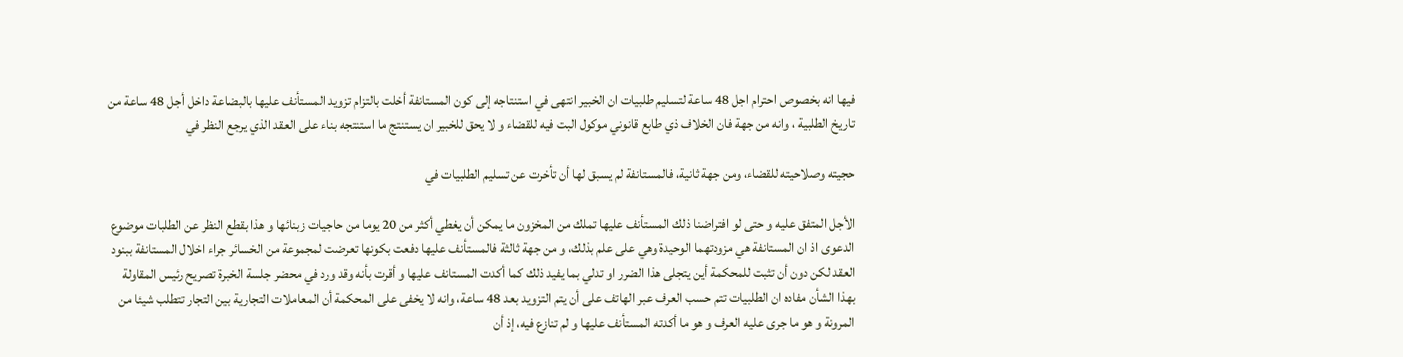فيها انه بخصوص احترام اجل 48 ساعة لتسليم طلبيات ان الخبير انتهى في استنتاجه إلى كون المستانفة أخلت بالتزام تزويد المستأنف عليها بالبضاعة داخل أجل 48 ساعة من تاريخ الطلبية ، وانه من جهة فان الخلاف ذي طابع قانوني موكول البت فيه للقضاء و لا يحق للخبير ان يستنتج ما استنتجه بناء على العقد الذي يرجع النظر في

حجيته وصلاحيته للقضاء، ومن جهة ثانية، فالمستانفة لم يسبق لها أن تأخرت عن تسليم الطلبيات في

الأجل المتفق عليه و حتى لو افتراضنا ذلك المستأنف عليها تملك من المخزون ما يمكن أن يغطي أكثر من 20 يوما من حاجيات زبنائها و هذا بقطع النظر عن الطلبات موضوع الدعوى اذ ان المستانفة هي مزودتهما الوحيدة وهي على علم بذلك، و من جهة ثالثة فالمستأنف عليها دفعت بكونها تعرضت لمجموعة من الخسائر جراء اخلال المستانفة ببنود العقد لكن دون أن تثبت للمحكمة أين يتجلى هذا الضرر او تدلي بما يفيد ذلك كما أكدت المستانف عليها و أقرت بأنه وقد ورد في محضر جلسة الخبرة تصريح رئيس المقاولة بهذا الشأن مفاده ان الطلبيات تتم حسب العرف عبر الهاتف على أن يتم التزويد بعد 48 ساعة، وانه لا يخفى على المحكمة أن المعاملات التجارية بين التجار تتطلب شيئا من المرونة و هو ما جرى عليه العرف و هو ما أكدته المستأنف عليها و لم تنازع فيه، إذ أن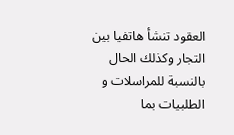العقود تنشأ هاتفيا بين التجار وكذلك الحال بالنسبة للمراسلات و الطلبيات بما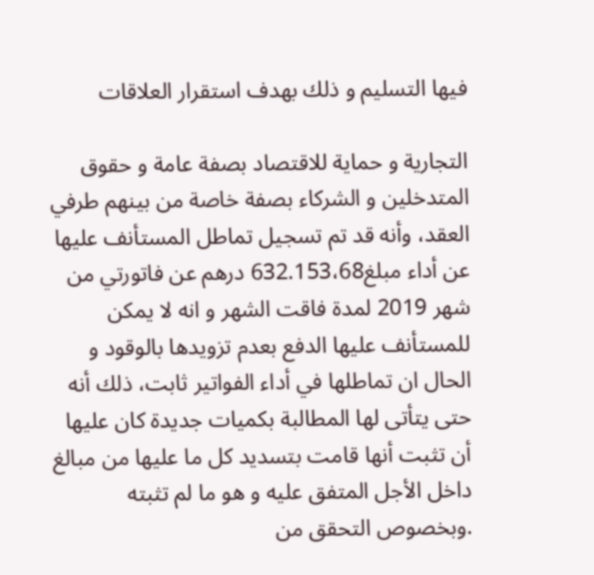فيها التسليم و ذلك بهدف استقرار العلاقات

التجارية و حماية للاقتصاد بصفة عامة و حقوق المتدخلين و الشركاء بصفة خاصة من بينهم طرفي العقد، وأنه قد تم تسجيل تماطل المستأنف عليها عن أداء مبلغ632.153،68 درهم عن فاتورتي من شهر 2019 لمدة فاقت الشهر و انه لا يمكن للمستأنف عليها الدفع بعدم تزويدها بالوقود و الحال ان تماطلها في أداء الفواتير ثابت، ذلك أنه حتى يتأتى لها المطالبة بكميات جديدة كان عليها أن تثبت أنها قامت بتسديد كل ما عليها من مبالغ داخل الأجل المتفق عليه و هو ما لم تثبته .وبخصوص التحقق من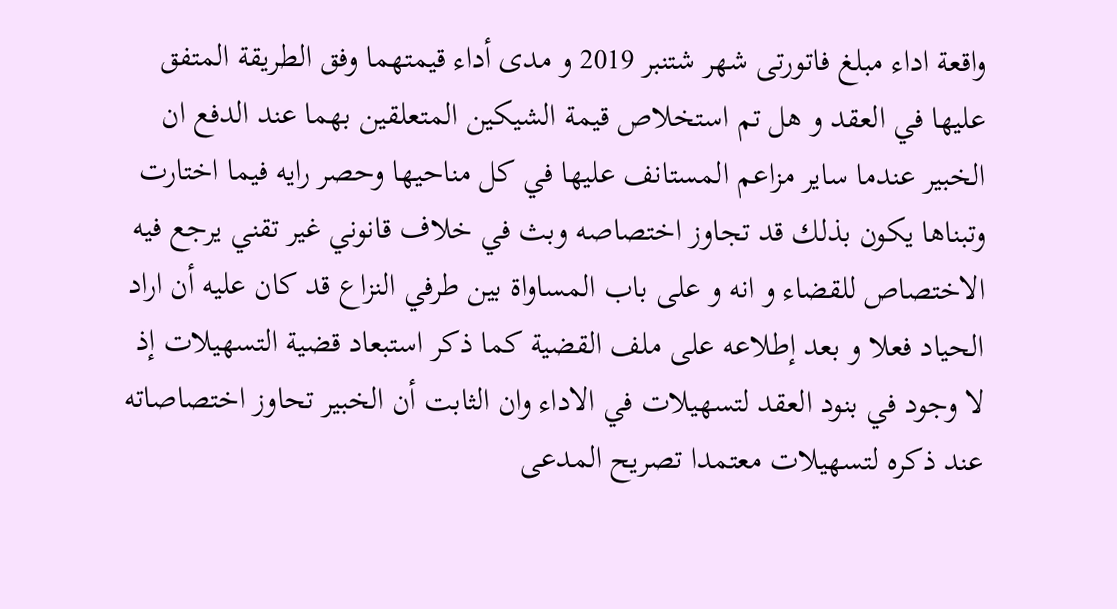واقعة اداء مبلغ فاتورتی شهر شتنبر 2019 و مدى أداء قيمتهما وفق الطريقة المتفق عليها في العقد و هل تم استخلاص قيمة الشيكين المتعلقين بهما عند الدفع ان الخبير عندما ساير مزاعم المستانف عليها في كل مناحيها وحصر رايه فيما اختارت وتبناها يكون بذلك قد تجاوز اختصاصه وبث في خلاف قانوني غير تقني يرجع فيه الاختصاص للقضاء و انه و على باب المساواة بين طرفي النزاع قد كان عليه أن اراد الحياد فعلا و بعد إطلاعه على ملف القضية كما ذكر استبعاد قضية التسهيلات إذ لا وجود في بنود العقد لتسهيلات في الاداء وان الثابت أن الخبير تحاوز اختصاصاته عند ذكره لتسهيلات معتمدا تصريح المدعى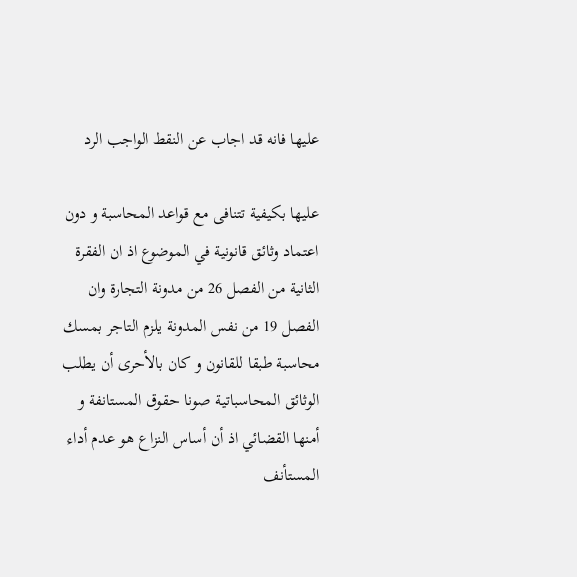عليها فانه قد اجاب عن النقط الواجب الرد

عليها بكيفية تتنافى مع قواعد المحاسبة و دون اعتماد وثائق قانونية في الموضوع اذ ان الفقرة الثانية من الفصل 26 من مدونة التجارة وان الفصل 19 من نفس المدونة يلزم التاجر بمسك محاسبة طبقا للقانون و كان بالأحرى أن يطلب الوثائق المحاسباتية صونا حقوق المستانفة و أمنها القضائي اذ أن أساس النزاع هو عدم أداء المستأنف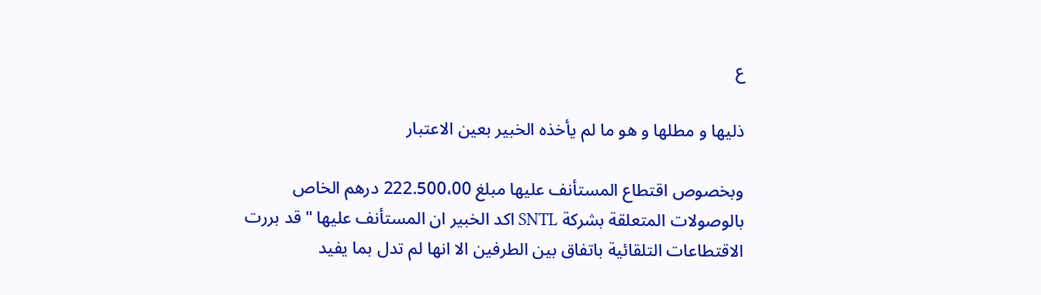ع

ذليها و مطلها و هو ما لم يأخذه الخبير بعين الاعتبار

وبخصوص اقتطاع المستأنف عليها مبلغ 222.500،00 درهم الخاص بالوصولات المتعلقة بشركة SNTL اكد الخبير ان المستأنف عليها "قد بررت الاقتطاعات التلقائية باتفاق بين الطرفين الا انها لم تدل بما يفيد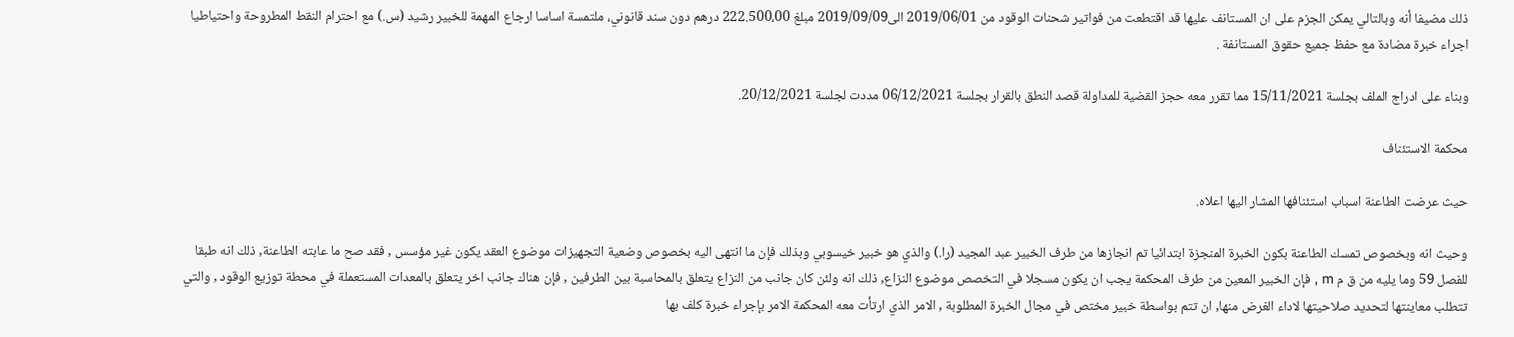ذلك مضيفا أنه وبالتالي يمكن الجزم على ان المستانف عليها قد اقتطعت من فواتير شحنات الوقود من 2019/06/01 الى2019/09/09 مبلغ 222.500،00 درهم دون سند قانوني، ملتمسة اساسا ارجاع المهمة للخبير رشيد (س.) مع احترام النقط المطروحة واحتياطيا اجراء خبرة مضادة مع حفظ جميع حقوق المستانفة .

وبناء على ادراج الملف بجلسة 15/11/2021 مما تقرر معه حجز القضية للمداولة قصد النطق بالقرار بجلسة 06/12/2021 مددت لجلسة 20/12/2021.

محكمة الاستئناف

حيث عرضت الطاعنة اسباب استئنافها المشار اليها اعلاه.

وحيث انه وبخصوص تمسك الطاعنة بكون الخبرة المنجزة ابتدائيا تم انجازها من طرف الخبير عبد المجيد (را.) والذي هو خبير خيسوبي وبذلك فإن ما انتهى اليه بخصوص وضعية التجهيزات موضوع العقد يكون غير مؤسس , فقد صح ما عابته الطاعنة, ذلك انه طبقا للفصل 59 وما يليه من ق م m , فإن الخبير المعين من طرف المحكمة يجب ان يكون مسجلا في التخصص موضوع النزاع, ذلك انه ولئن كان جانب من النزاع يتعلق بالمحاسبة بين الطرفين , فإن هناك جانب اخر يتعلق بالمعدات المستعملة في محطة توزيع الوقود , والتي تتطلب معاينتها لتحديد صلاحيتها لاداء الغرض منها, ان تتم بواسطة خبير مختص في مجال الخبرة المطلوبة , الامر الذي ارتأت معه المحكمة الامر بإجراء خبرة كلف بها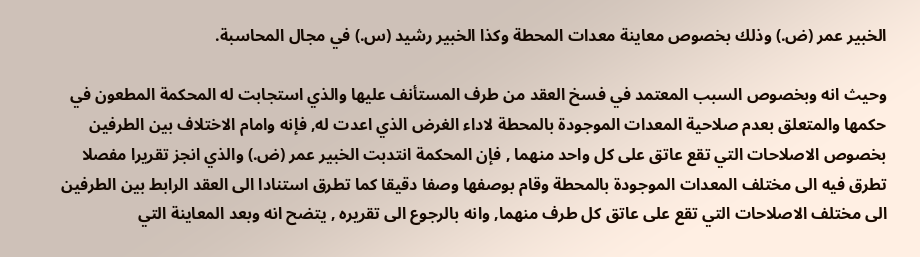الخبير عمر (ض.) وذلك بخصوص معاينة معدات المحطة وكذا الخبير رشيد (س.) في مجال المحاسبة.

وحيث انه وبخصوص السبب المعتمد في فسخ العقد من طرف المستأنف عليها والذي استجابت له المحكمة المطعون في حكمها والمتعلق بعدم صلاحية المعدات الموجودة بالمحطة لاداء الغرض الذي اعدت له, فإنه وامام الاختلاف بين الطرفين بخصوص الاصلاحات التي تقع عاتق على كل واحد منهما , فإن المحكمة انتدبت الخبير عمر (ض.) والذي انجز تقريرا مفصلا تطرق فيه الى مختلف المعدات الموجودة بالمحطة وقام بوصفها وصفا دقيقا كما تطرق استنادا الى العقد الرابط بين الطرفين الى مختلف الاصلاحات التي تقع على عاتق كل طرف منهما, وانه بالرجوع الى تقريره , يتضح انه وبعد المعاينة التي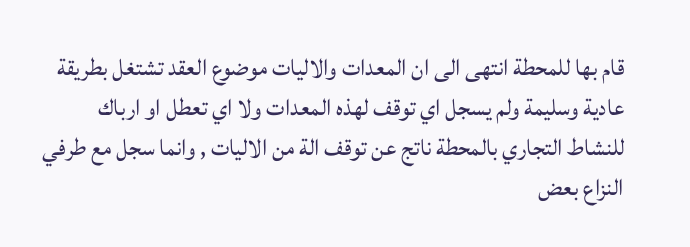قام بها للمحطة انتهى الى ان المعدات والاليات موضوع العقد تشتغل بطريقة عادية وسليمة ولم يسجل اي توقف لهذه المعدات ولا اي تعطل او ارباك للنشاط التجاري بالمحطة ناتج عن توقف الة من الاليات , وانما سجل مع طرفي النزاع بعض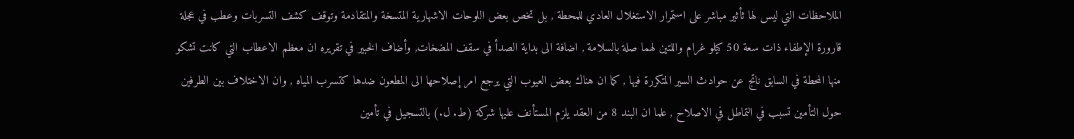الملاحظات التي ليس لها ثأثير مباشر على استمرار الاستغلال العادي للمحطة , بل تخص بعض اللوحات الاشهارية المتسخة والمتقادمة وتوقف كشف التسربات وعطب في عجلة قارورة الإطفاء ذات سعة 50 كيلو غرام واللتين لهما صلة بالسلامة , اضافة الى بداية الصدأ في سقف المضخات, وأضاف الخبير في تقريره ان معظم الاعطاب التي كانت تشكو منها المحطة في السابق ناتج عن حوادث السير المتكررة فيها , كما ان هناك بعض العيوب التي يرجع امر إصلاحها الى المطعون ضدها كتسرب المياه , وان الاختلاف بين الطرفين حول التأمين تسبب في التماطل في الاصلاح , علما ان البند 8 من العقد يلزم المستأنف عليها شركة (ط. ل.) بالتسجيل في تأمين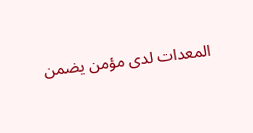المعدات لدى مؤمن يضمن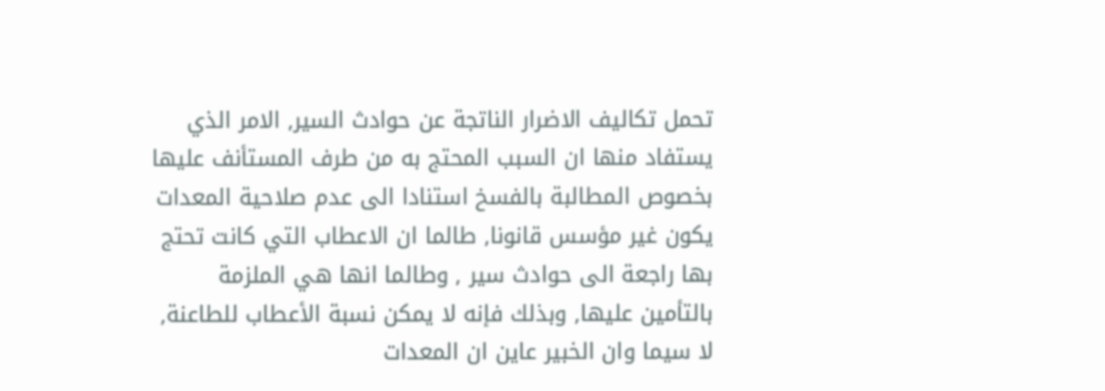تحمل تكاليف الاضرار الناتجة عن حوادث السير, الامر الذي يستفاد منها ان السبب المحتج به من طرف المستأنف عليها بخصوص المطالبة بالفسخ استنادا الى عدم صلاحية المعدات يكون غير مؤسس قانونا, طالما ان الاعطاب التي كانت تحتج بها راجعة الى حوادث سير , وطالما انها هي الملزمة بالتأمين عليها, وبذلك فإنه لا يمكن نسبة الأعطاب للطاعنة, لا سيما وان الخبير عاين ان المعدات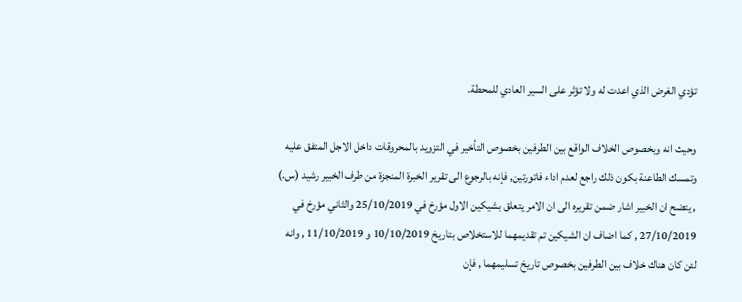تؤدي الغرض الذي اعدت له ولا تؤثر على السير العادي للمحطة.

وحيث انه وبخصوص الخلاف الواقع بين الطرفين بخصوص التأخير في التزويد بالمحروقات داخل الاجل المتفق عليه وتمسك الطاعنة بكون ذلك راجع لعدم اداء فاتورتين, فإنه بالرجوع الى تقرير الخبرة المنجزة من طرف الخبير رشيد (س.) , يتضح ان الخبير اشار ضمن تقريره الى ان الامر يتعلق بشيكين الاول مؤرخ في 25/10/2019 والثاني مؤرخ في 27/10/2019 , كما اضاف ان الشيكين تم تقديمهما للاستخلاص بتاريخ 10/10/2019 و 11/10/2019 , وانه لئن كان هناك خلاف بين الطرفين بخصوص تاريخ تسليمهما , فإن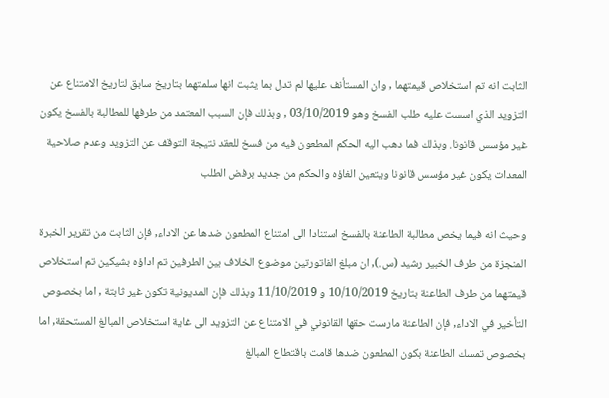الثابت انه تم استخلاص قيمتهما , وان المستأنف عليها لم تدل بما يثبت انها سلمتهما بتاريخ سابق لتاريخ الامتناع عن التزويد الذي اسست عليه طلب الفسخ وهو 03/10/2019 , وبذلك فإن السبب المعتمد من طرفها للمطالبة بالفسخ يكون غير مؤسس قانونا. وبذلك فما دهب اليه الحكم المطعون فيه من فسخ للعقد نتيجة التوقف عن التزويد وعدم صلاحية المعدات يكون غير مؤسس قانونا ويتعين الغاؤه والحكم من جديد برفض الطلب

وحيث انه فيما يخص مطالبة الطاعنة بالفسخ استنادا الى امتناع المطعون ضدها عن الاداء, فإن الثابت من تقرير الخبرة المنجزة من طرف الخبير رشيد (س.), ان مبلغ الفاتورتين موضوع الخلاف بين الطرفين تم اداؤه بشيكين تم استخلاص قيمتهما من طرف الطاعنة بتاريخ 10/10/2019 و 11/10/2019 وبذلك فإن المديونية تكون غير ثابتة , اما بخصوص التأخير في الاداء, فإن الطاعنة مارست حقها القانوني في الامتناع عن التزويد الى غاية استخلاص المبالغ المستحقة, اما بخصوص تمسك الطاعنة بكون المطعون ضدها قامت باقتطاع المبالغ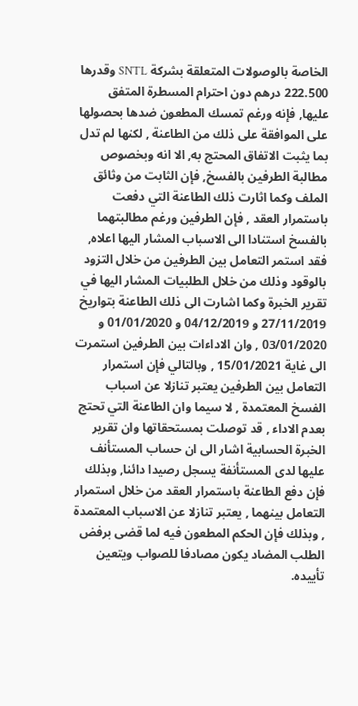الخاصة بالوصولات المتعلقة بشركة SNTL وقدرها 222.500 درهم دون احترام المسطرة المتفق عليها, فإنه ورغم تمسك المطعون ضدها بحصولها على الموافقة على ذلك من الطاعنة , لكنها لم تدل بما يثبت الاتفاق المحتج به, الا انه وبخصوص مطالبة الطرفين بالفسخ, فإن الثابت من وثائق الملف وكما اثارت ذلك الطاعنة التي دفعت باستمرار العقد , فإن الطرفين ورغم مطالبتهما بالفسخ استنادا الى الاسباب المشار اليها اعلاه, فقد استمر التعامل بين الطرفين من خلال التزود بالوقود وذلك من خلال الطلبيات المشار اليها في تقرير الخبرة وكما اشارت الى ذلك الطاعنة بتواريخ 27/11/2019 و 04/12/2019 و 01/01/2020 و 03/01/2020 , وان الاداءات بين الطرفين استمرت الى غاية 15/01/2021 , وبالتالي فإن استمرار التعامل بين الطرفين يعتبر تنازلا عن اسباب الفسخ المعتمدة , لا سيما وان الطاعنة التي تحتج بعدم الاداء , قد توصلت بمستحقاتها وان تقرير الخبرة الحسابية اشار الى ان حساب المستأنف عليها لدى المستأنفة يسجل رصيدا دائنا, وبذلك فإن دفع الطاعنة باستمرار العقد من خلال استمرار التعامل بينهما , يعتبر تنازلا عن الاسباب المعتمدة , وبذلك فإن الحكم المطعون فيه لما قضى برفض الطلب المضاد يكون مصادفا للصواب ويتعين تأييده.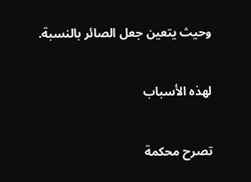وحيث يتعين جعل الصائر بالنسبة.

لهذه الأسباب

تصرح محكمة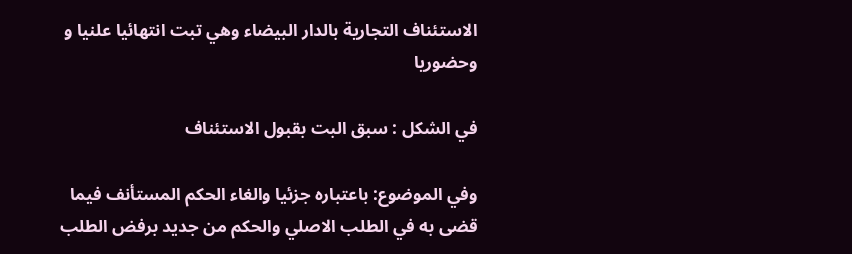الاستئناف التجارية بالدار البيضاء وهي تبت انتهائيا علنيا و وحضوريا

في الشكل : سبق البت بقبول الاستئناف

وفي الموضوع: باعتباره جزئيا والغاء الحكم المستأنف فيما قضى به في الطلب الاصلي والحكم من جديد برفض الطلب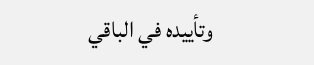وتأييده في الباقي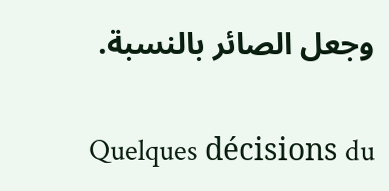وجعل الصائر بالنسبة.

Quelques décisions du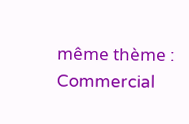même thème : Commercial